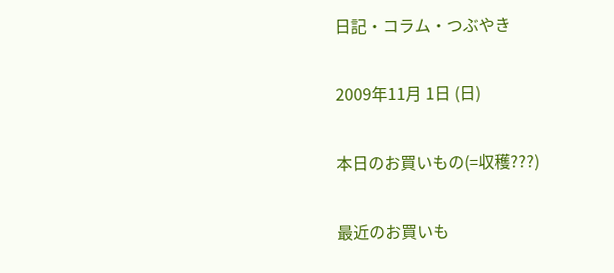日記・コラム・つぶやき

2009年11月 1日 (日)

本日のお買いもの(=収穫???)

最近のお買いも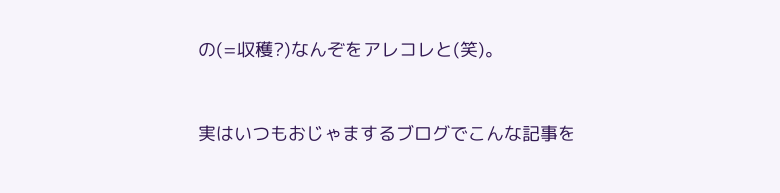の(=収穫?)なんぞをアレコレと(笑)。


実はいつもおじゃまするブログでこんな記事を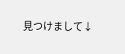見つけまして↓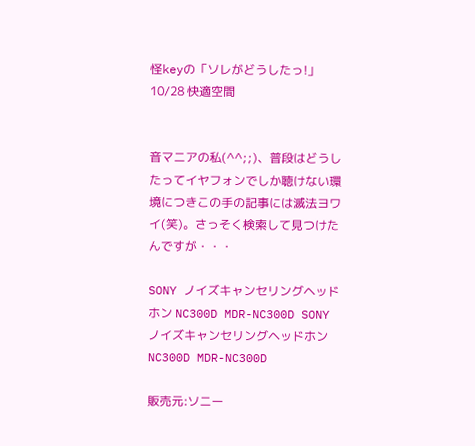怪keyの「ソレがどうしたっ!」 10/28 快適空間


音マニアの私(^^;;)、普段はどうしたってイヤフォンでしか聴けない環境につきこの手の記事には滅法ヨワイ(笑)。さっそく検索して見つけたんですが・・・

SONY ノイズキャンセリングヘッドホン NC300D MDR-NC300D SONY ノイズキャンセリングヘッドホン NC300D MDR-NC300D

販売元:ソニー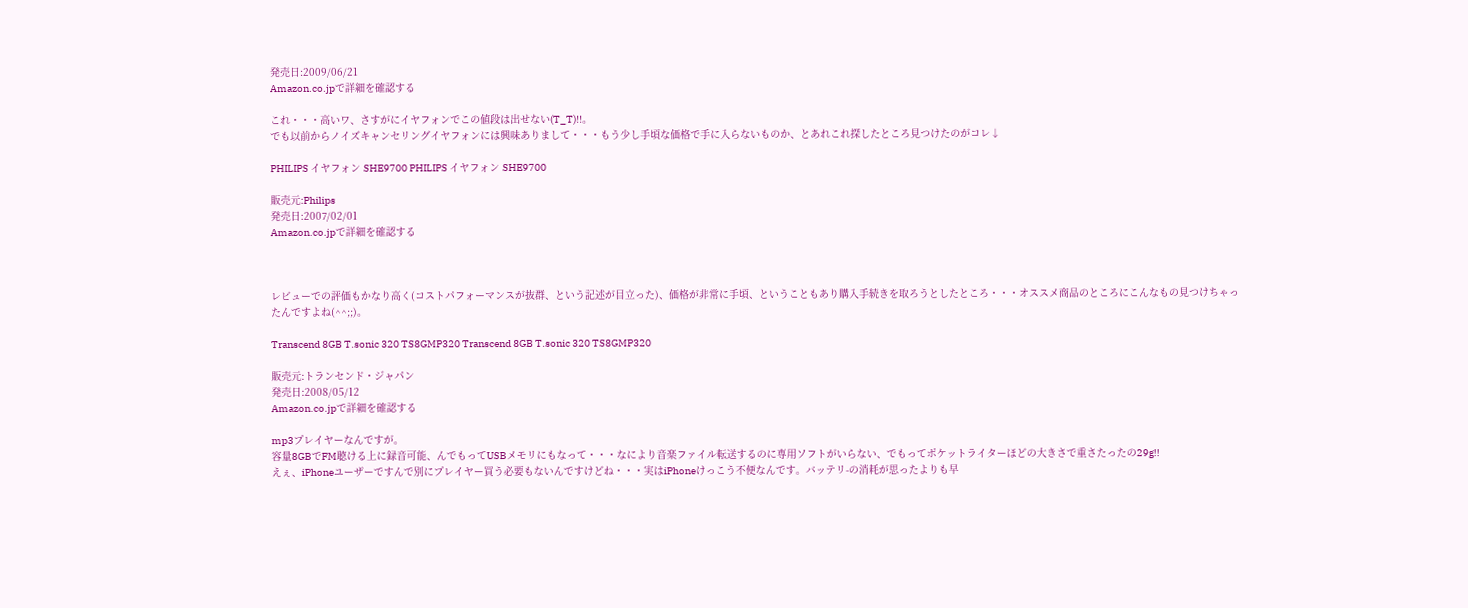発売日:2009/06/21
Amazon.co.jpで詳細を確認する

これ・・・高いワ、さすがにイヤフォンでこの値段は出せない(T_T)!!。
でも以前からノイズキャンセリングイヤフォンには興味ありまして・・・もう少し手頃な価格で手に入らないものか、とあれこれ探したところ見つけたのがコレ↓

PHILIPS イヤフォン SHE9700 PHILIPS イヤフォン SHE9700

販売元:Philips
発売日:2007/02/01
Amazon.co.jpで詳細を確認する



レビューでの評価もかなり高く(コストパフォーマンスが抜群、という記述が目立った)、価格が非常に手頃、ということもあり購入手続きを取ろうとしたところ・・・オススメ商品のところにこんなもの見つけちゃったんですよね(^^;;)。

Transcend 8GB T.sonic 320 TS8GMP320 Transcend 8GB T.sonic 320 TS8GMP320

販売元:トランセンド・ジャパン
発売日:2008/05/12
Amazon.co.jpで詳細を確認する

mp3プレイヤーなんですが。
容量8GBでFM聴ける上に録音可能、んでもってUSBメモリにもなって・・・なにより音楽ファイル転送するのに専用ソフトがいらない、でもってポケットライターほどの大きさで重さたったの29g!!
えぇ、iPhoneユーザーですんで別にプレイヤー買う必要もないんですけどね・・・実はiPhoneけっこう不便なんです。バッテリ-の消耗が思ったよりも早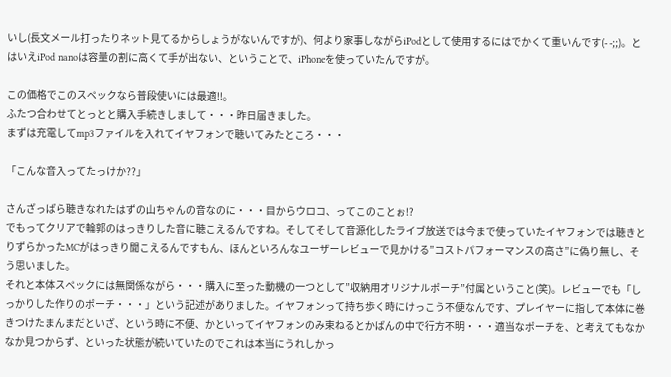いし(長文メール打ったりネット見てるからしょうがないんですが)、何より家事しながらiPodとして使用するにはでかくて重いんです(- -;;)。とはいえiPod nanoは容量の割に高くて手が出ない、ということで、iPhoneを使っていたんですが。

この価格でこのスペックなら普段使いには最適!!。
ふたつ合わせてとっとと購入手続きしまして・・・昨日届きました。
まずは充電してmp3ファイルを入れてイヤフォンで聴いてみたところ・・・

「こんな音入ってたっけか??」

さんざっぱら聴きなれたはずの山ちゃんの音なのに・・・目からウロコ、ってこのことぉ!?
でもってクリアで輪郭のはっきりした音に聴こえるんですね。そしてそして音源化したライブ放送では今まで使っていたイヤフォンでは聴きとりずらかったMCがはっきり聞こえるんですもん、ほんといろんなユーザーレビューで見かける”コストパフォーマンスの高さ”に偽り無し、そう思いました。
それと本体スペックには無関係ながら・・・購入に至った動機の一つとして”収納用オリジナルポーチ”付属ということ(笑)。レビューでも「しっかりした作りのポーチ・・・」という記述がありました。イヤフォンって持ち歩く時にけっこう不便なんです、プレイヤーに指して本体に巻きつけたまんまだといざ、という時に不便、かといってイヤフォンのみ束ねるとかばんの中で行方不明・・・適当なポーチを、と考えてもなかなか見つからず、といった状態が続いていたのでこれは本当にうれしかっ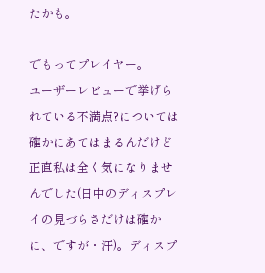たかも。

でもってプレイヤー。
ユーザーレビューで挙げられている不満点?については確かにあてはまるんだけど正直私は全く気になりませんでした(日中のディスプレイの見づらさだけは確かに、ですが・汗)。ディスプ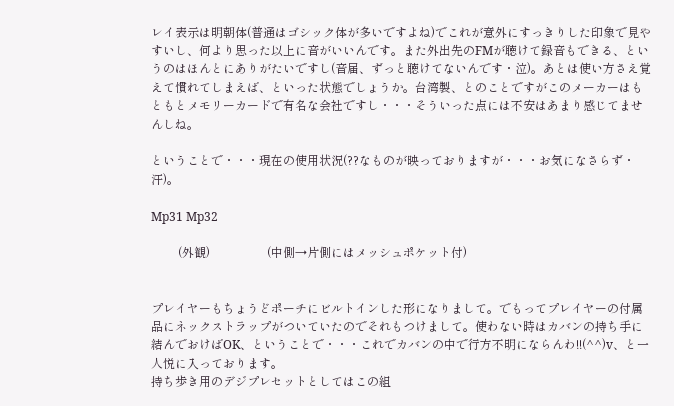レイ表示は明朝体(普通はゴシック体が多いですよね)でこれが意外にすっきりした印象で見やすいし、何より思った以上に音がいいんです。また外出先のFMが聴けて録音もできる、というのはほんとにありがたいですし(音届、ずっと聴けてないんです・泣)。あとは使い方さえ覚えて慣れてしまえば、といった状態でしょうか。台湾製、とのことですがこのメーカーはもともとメモリーカードで有名な会社ですし・・・そういった点には不安はあまり感じてませんしね。

ということで・・・現在の使用状況(??なものが映っておりますが・・・お気になさらず・汗)。

Mp31 Mp32

         (外観)                   (中側→片側にはメッシュポケット付)


プレイヤーもちょうどポーチにビルトインした形になりまして。でもってプレイヤーの付属品にネックストラップがついていたのでそれもつけまして。使わない時はカバンの持ち手に結んでおけばOK、ということで・・・これでカバンの中で行方不明にならんわ!!(^^)v、と一人悦に入っております。
持ち歩き用のデジプレセットとしてはこの組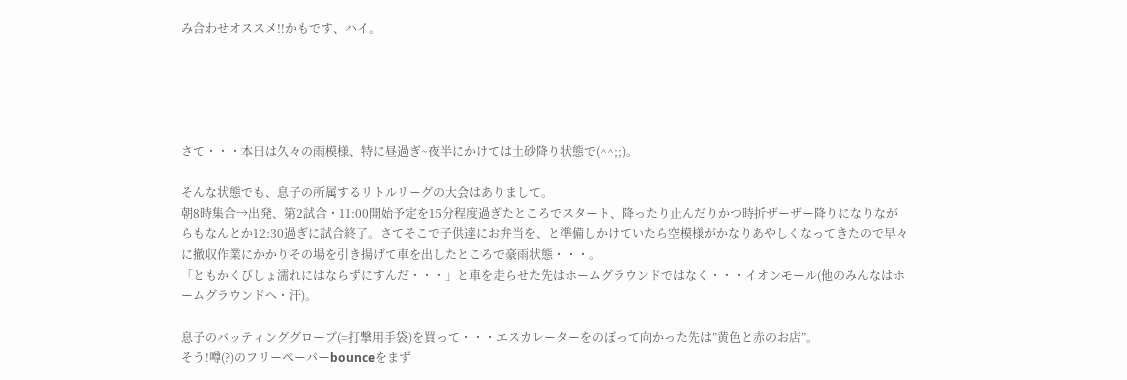み合わせオススメ!!かもです、ハイ。





さて・・・本日は久々の雨模様、特に昼過ぎ~夜半にかけては土砂降り状態で(^^;;)。

そんな状態でも、息子の所属するリトルリーグの大会はありまして。
朝8時集合→出発、第2試合・11:00開始予定を15分程度過ぎたところでスタート、降ったり止んだりかつ時折ザーザー降りになりながらもなんとか12:30過ぎに試合終了。さてそこで子供達にお弁当を、と準備しかけていたら空模様がかなりあやしくなってきたので早々に撤収作業にかかりその場を引き揚げて車を出したところで豪雨状態・・・。
「ともかくびしょ濡れにはならずにすんだ・・・」と車を走らせた先はホームグラウンドではなく・・・イオンモール(他のみんなはホームグラウンドへ・汗)。

息子のバッティンググローブ(=打撃用手袋)を買って・・・エスカレーターをのぼって向かった先は”黄色と赤のお店”。
そう!噂(?)のフリーペーパーbounceをまず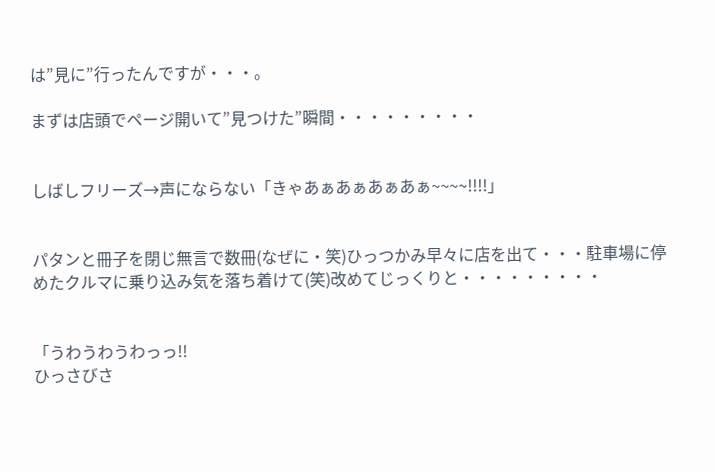は”見に”行ったんですが・・・。

まずは店頭でページ開いて”見つけた”瞬間・・・・・・・・・


しばしフリーズ→声にならない「きゃあぁあぁあぁあぁ~~~~!!!!」


パタンと冊子を閉じ無言で数冊(なぜに・笑)ひっつかみ早々に店を出て・・・駐車場に停めたクルマに乗り込み気を落ち着けて(笑)改めてじっくりと・・・・・・・・・


「うわうわうわっっ!!
ひっさびさ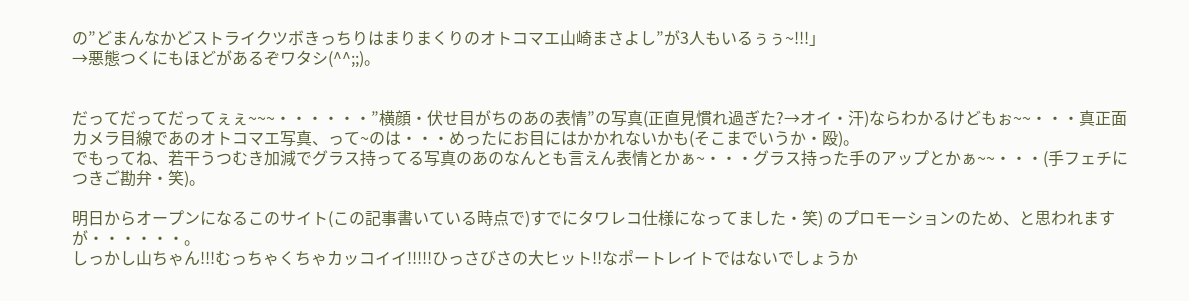の”どまんなかどストライクツボきっちりはまりまくりのオトコマエ山崎まさよし”が3人もいるぅぅ~!!!」
→悪態つくにもほどがあるぞワタシ(^^;;)。


だってだってだってぇぇ~~~・・・・・・”横顔・伏せ目がちのあの表情”の写真(正直見慣れ過ぎた?→オイ・汗)ならわかるけどもぉ~~・・・真正面カメラ目線であのオトコマエ写真、って~のは・・・めったにお目にはかかれないかも(そこまでいうか・殴)。
でもってね、若干うつむき加減でグラス持ってる写真のあのなんとも言えん表情とかぁ~・・・グラス持った手のアップとかぁ~~・・・(手フェチにつきご勘弁・笑)。

明日からオープンになるこのサイト(この記事書いている時点で)すでにタワレコ仕様になってました・笑) のプロモーションのため、と思われますが・・・・・・。
しっかし山ちゃん!!!むっちゃくちゃカッコイイ!!!!!ひっさびさの大ヒット!!なポートレイトではないでしょうか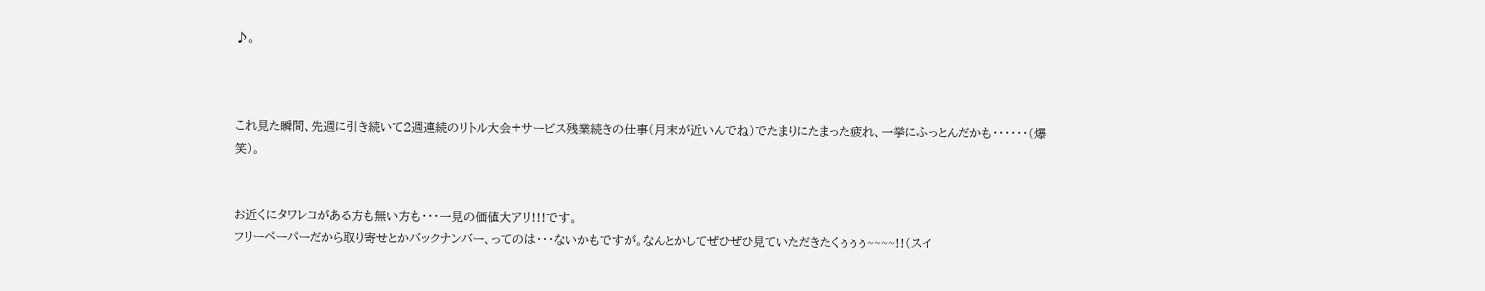♪。



これ見た瞬間、先週に引き続いて2週連続のリトル大会+サービス残業続きの仕事(月末が近いんでね)でたまりにたまった疲れ、一挙にふっとんだかも・・・・・・(爆笑)。


お近くにタワレコがある方も無い方も・・・一見の価値大アリ!!!です。
フリーペーパーだから取り寄せとかバックナンバー、ってのは・・・ないかもですが。なんとかしてぜひぜひ見ていただきたくぅぅぅ~~~~!!(スイ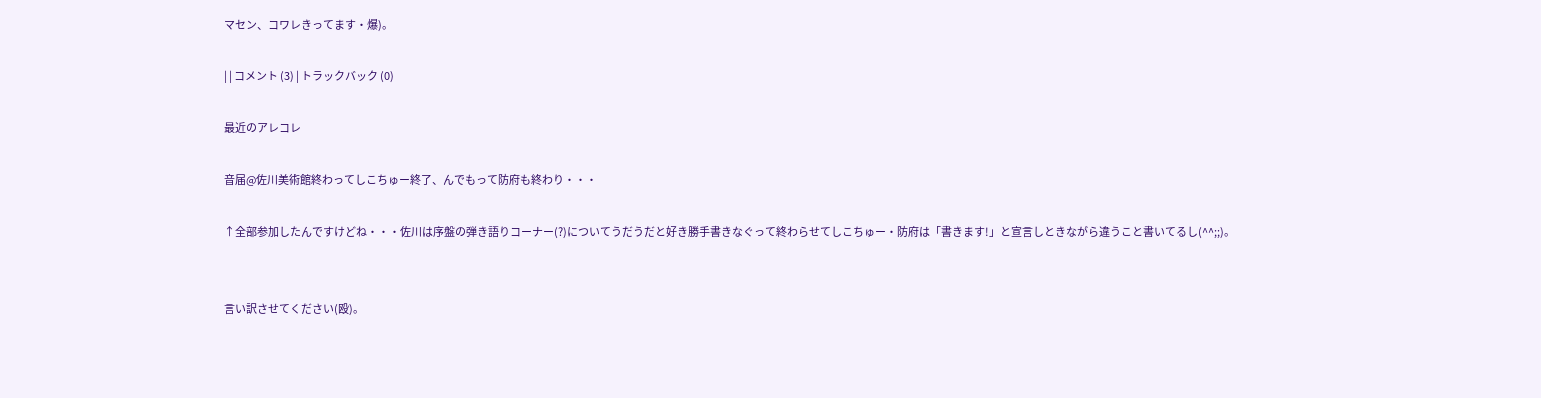マセン、コワレきってます・爆)。

| | コメント (3) | トラックバック (0)

最近のアレコレ

音届@佐川美術館終わってしこちゅー終了、んでもって防府も終わり・・・

↑全部参加したんですけどね・・・佐川は序盤の弾き語りコーナー(?)についてうだうだと好き勝手書きなぐって終わらせてしこちゅー・防府は「書きます!」と宣言しときながら違うこと書いてるし(^^;;)。


言い訳させてください(殴)。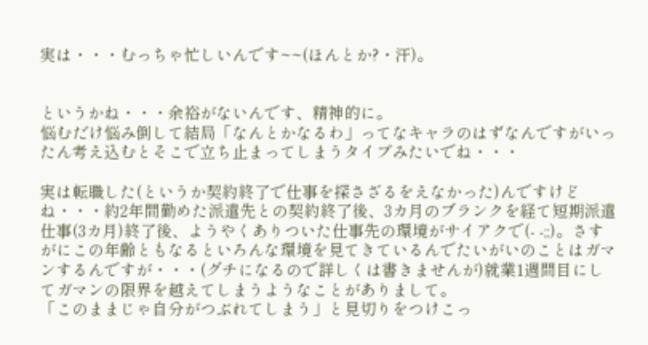実は・・・むっちゃ忙しいんです~~(ほんとか?・汗)。


というかね・・・余裕がないんです、精神的に。
悩むだけ悩み倒して結局「なんとかなるわ」ってなキャラのはずなんですがいったん考え込むとそこで立ち止まってしまうタイプみたいでね・・・

実は転職した(というか契約終了で仕事を探さざるをえなかった)んですけどね・・・約2年間勤めた派遣先との契約終了後、3カ月のブランクを経て短期派遣仕事(3カ月)終了後、ようやくありついた仕事先の環境がサイアクで(- -;;)。さすがにこの年齢ともなるといろんな環境を見てきているんでたいがいのことはガマンするんですが・・・(グチになるので詳しくは書きませんが)就業1週間目にしてガマンの限界を越えてしまうようなことがありまして。
「このままじゃ自分がつぶれてしまう」と見切りをつけこっ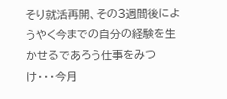そり就活再開、その3週間後にようやく今までの自分の経験を生かせるであろう仕事をみつけ・・・今月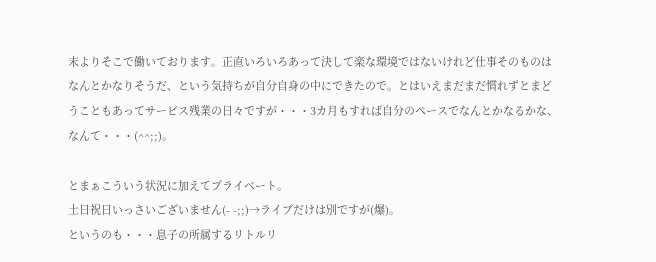末よりそこで働いております。正直いろいろあって決して楽な環境ではないけれど仕事そのものはなんとかなりそうだ、という気持ちが自分自身の中にできたので。とはいえまだまだ慣れずとまどうこともあってサービス残業の日々ですが・・・3カ月もすれば自分のペースでなんとかなるかな、なんて・・・(^^;;)。

とまぁこういう状況に加えてプライベート。
土日祝日いっさいございません(- -;;)→ライブだけは別ですが(爆)。
というのも・・・息子の所属するリトルリ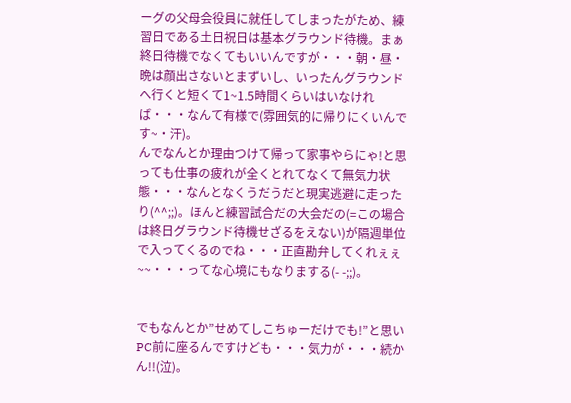ーグの父母会役員に就任してしまったがため、練習日である土日祝日は基本グラウンド待機。まぁ終日待機でなくてもいいんですが・・・朝・昼・晩は顔出さないとまずいし、いったんグラウンドへ行くと短くて1~1.5時間くらいはいなければ・・・なんて有様で(雰囲気的に帰りにくいんです~・汗)。
んでなんとか理由つけて帰って家事やらにゃ!と思っても仕事の疲れが全くとれてなくて無気力状態・・・なんとなくうだうだと現実逃避に走ったり(^^;;)。ほんと練習試合だの大会だの(=この場合は終日グラウンド待機せざるをえない)が隔週単位で入ってくるのでね・・・正直勘弁してくれぇぇ~~・・・ってな心境にもなりまする(- -;;)。


でもなんとか”せめてしこちゅーだけでも!”と思いPC前に座るんですけども・・・気力が・・・続かん!!(泣)。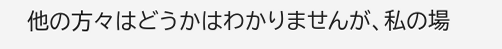他の方々はどうかはわかりませんが、私の場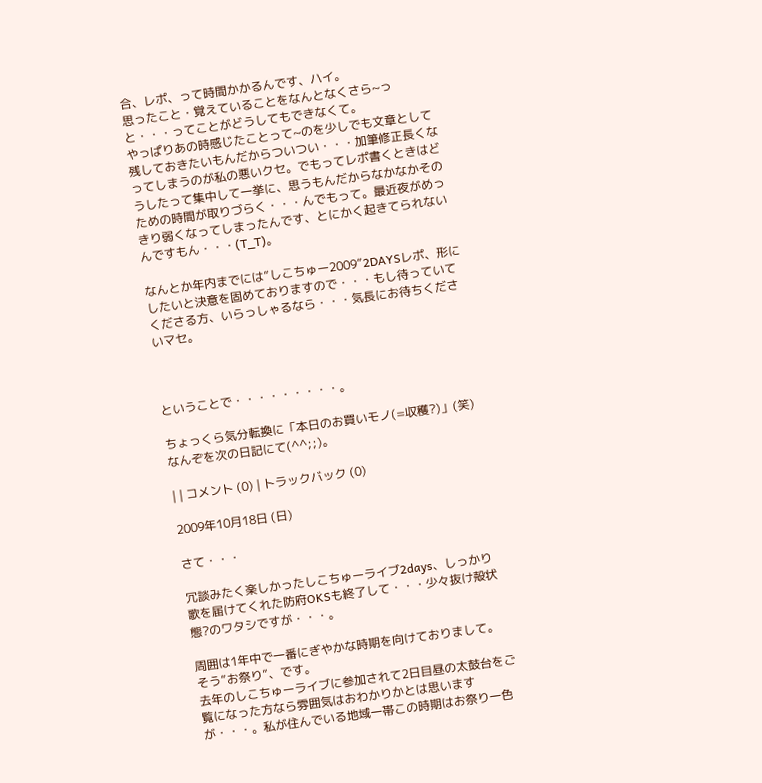合、レポ、って時間かかるんです、ハイ。
思ったこと・覚えていることをなんとなくさら~っと・・・ってことがどうしてもできなくて。
やっぱりあの時感じたことって~のを少しでも文章として残しておきたいもんだからついつい・・・加筆修正長くなってしまうのが私の悪いクセ。でもってレポ書くときはどうしたって集中して一挙に、思うもんだからなかなかそのための時間が取りづらく・・・んでもって。最近夜がめっきり弱くなってしまったんです、とにかく起きてられないんですもん・・・(T_T)。

なんとか年内までには”しこちゅー2009”2DAYSレポ、形にしたいと決意を固めておりますので・・・もし待っていてくださる方、いらっしゃるなら・・・気長にお待ちくださいマセ。



ということで・・・・・・・・・。

ちょっくら気分転換に「本日のお買いモノ(=収穫?)」(笑)なんぞを次の日記にて(^^;;)。

| | コメント (0) | トラックバック (0)

2009年10月18日 (日)

さて・・・

冗談みたく楽しかったしこちゅーライブ2days、しっかり歌を届けてくれた防府OKSも終了して・・・少々抜け殻状態?のワタシですが・・・。

周囲は1年中で一番にぎやかな時期を向けておりまして。
そう”お祭り”、です。
去年のしこちゅーライブに参加されて2日目昼の太鼓台をご覧になった方なら雰囲気はおわかりかとは思いますが・・・。私が住んでいる地域一帯この時期はお祭り一色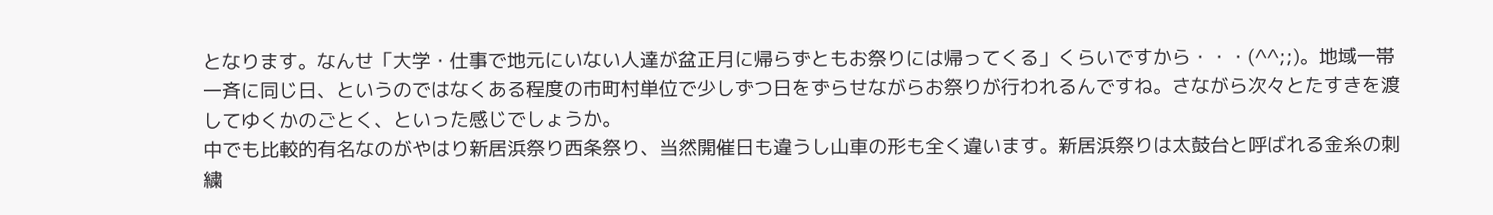となります。なんせ「大学・仕事で地元にいない人達が盆正月に帰らずともお祭りには帰ってくる」くらいですから・・・(^^;;)。地域一帯一斉に同じ日、というのではなくある程度の市町村単位で少しずつ日をずらせながらお祭りが行われるんですね。さながら次々とたすきを渡してゆくかのごとく、といった感じでしょうか。
中でも比較的有名なのがやはり新居浜祭り西条祭り、当然開催日も違うし山車の形も全く違います。新居浜祭りは太鼓台と呼ばれる金糸の刺繍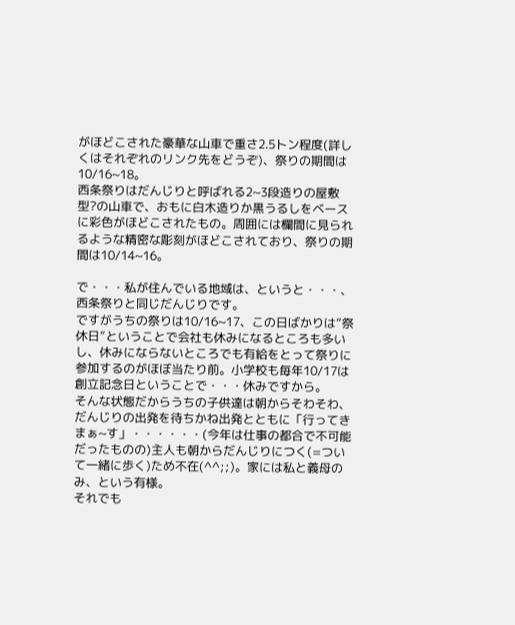がほどこされた豪華な山車で重さ2.5トン程度(詳しくはそれぞれのリンク先をどうぞ)、祭りの期間は10/16~18。
西条祭りはだんじりと呼ばれる2~3段造りの屋敷型?の山車で、おもに白木造りか黒うるしをベースに彩色がほどこされたもの。周囲には欄間に見られるような精密な彫刻がほどこされており、祭りの期間は10/14~16。

で・・・私が住んでいる地域は、というと・・・、西条祭りと同じだんじりです。
ですがうちの祭りは10/16~17、この日ばかりは”祭休日”ということで会社も休みになるところも多いし、休みにならないところでも有給をとって祭りに参加するのがほぼ当たり前。小学校も毎年10/17は創立記念日ということで・・・休みですから。
そんな状態だからうちの子供達は朝からそわそわ、だんじりの出発を待ちかね出発とともに「行ってきまぁ~す」・・・・・・(今年は仕事の都合で不可能だったものの)主人も朝からだんじりにつく(=ついて一緒に歩く)ため不在(^^;;)。家には私と義母のみ、という有様。
それでも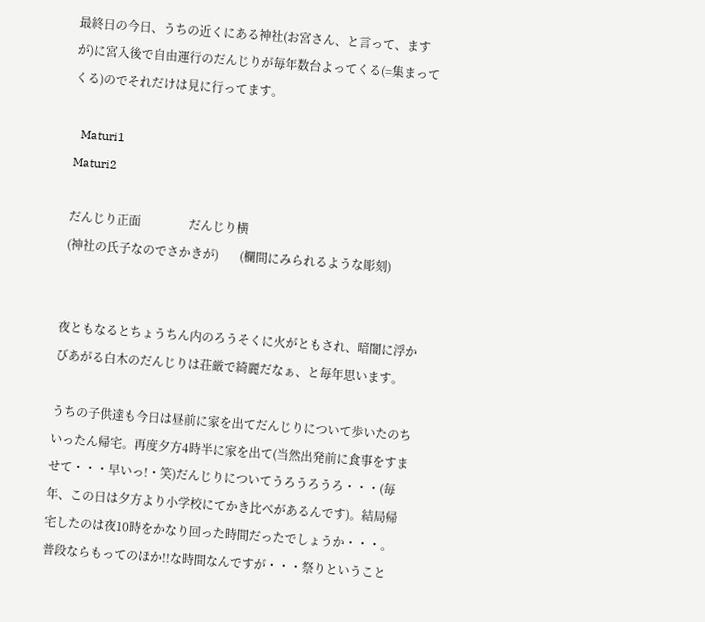最終日の今日、うちの近くにある神社(お宮さん、と言って、ますが)に宮入後で自由運行のだんじりが毎年数台よってくる(=集まってくる)のでそれだけは見に行ってます。

   Maturi1
 Maturi2

 だんじり正面                だんじり横
 (神社の氏子なのでさかきが)       (欄間にみられるような彫刻)


夜ともなるとちょうちん内のろうそくに火がともされ、暗闇に浮かびあがる白木のだんじりは荘厳で綺麗だなぁ、と毎年思います。

うちの子供達も今日は昼前に家を出てだんじりについて歩いたのちいったん帰宅。再度夕方4時半に家を出て(当然出発前に食事をすませて・・・早いっ!・笑)だんじりについてうろうろうろ・・・(毎年、この日は夕方より小学校にてかき比べがあるんです)。結局帰宅したのは夜10時をかなり回った時間だったでしょうか・・・。
普段ならもってのほか!!な時間なんですが・・・祭りということ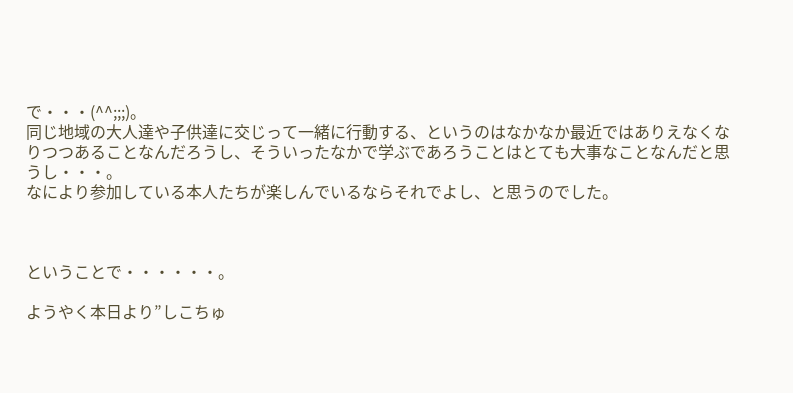で・・・(^^;;;)。
同じ地域の大人達や子供達に交じって一緒に行動する、というのはなかなか最近ではありえなくなりつつあることなんだろうし、そういったなかで学ぶであろうことはとても大事なことなんだと思うし・・・。
なにより参加している本人たちが楽しんでいるならそれでよし、と思うのでした。



ということで・・・・・・。

ようやく本日より”しこちゅ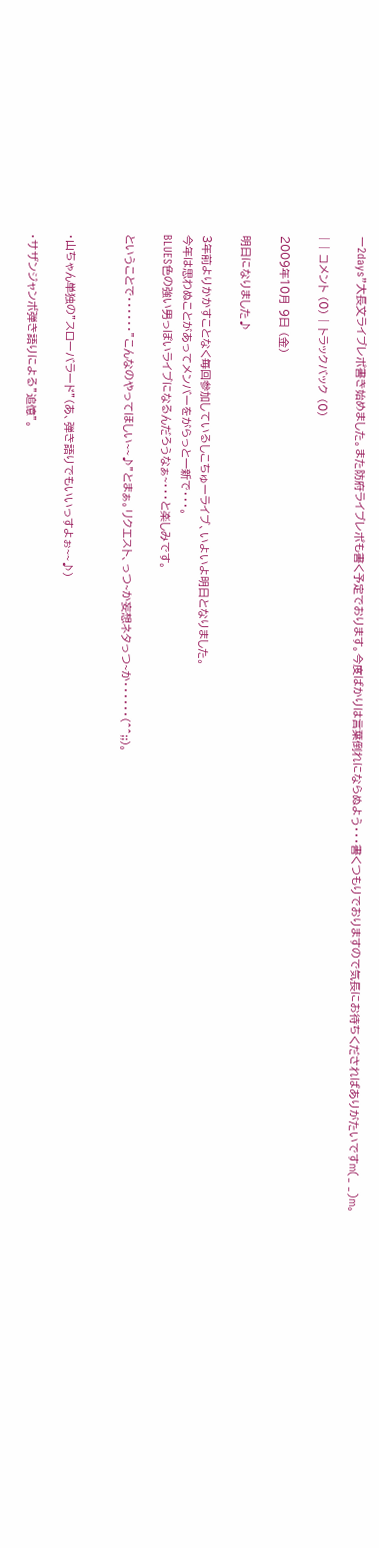ー2days”大長文ライブレポ書き始めました。また防府ライブレポも書く予定でおります。今度ばかりは言葉倒れにならぬよう・・・書くつもりでおりますので気長にお待ちくださればありがたいですm(_ _)m。

| | コメント (0) | トラックバック (0)

2009年10月 9日 (金)

明日になりました♪

3年前よりかかすことなく毎回参加しているしこちゅーライブ、いよいよ明日となりました。
今年は思わぬことがあってメンバーをがらっと一新で・・・。
BLUES色の強い男っぽいライブになるんだろうなぁ~・・・と楽しみです。

ということで・・・・・・”こんなのやってほしい~~♪”とまぁ。リクエスト、っつ~か妄想ネタっつ~か・・・・・・(^^;;)。


・山ちゃん単独の”スローバラード”(あ、弾き語りでもいいっすよぉ~~♪)

・サザンジャンボ弾き語りによる”追憶”。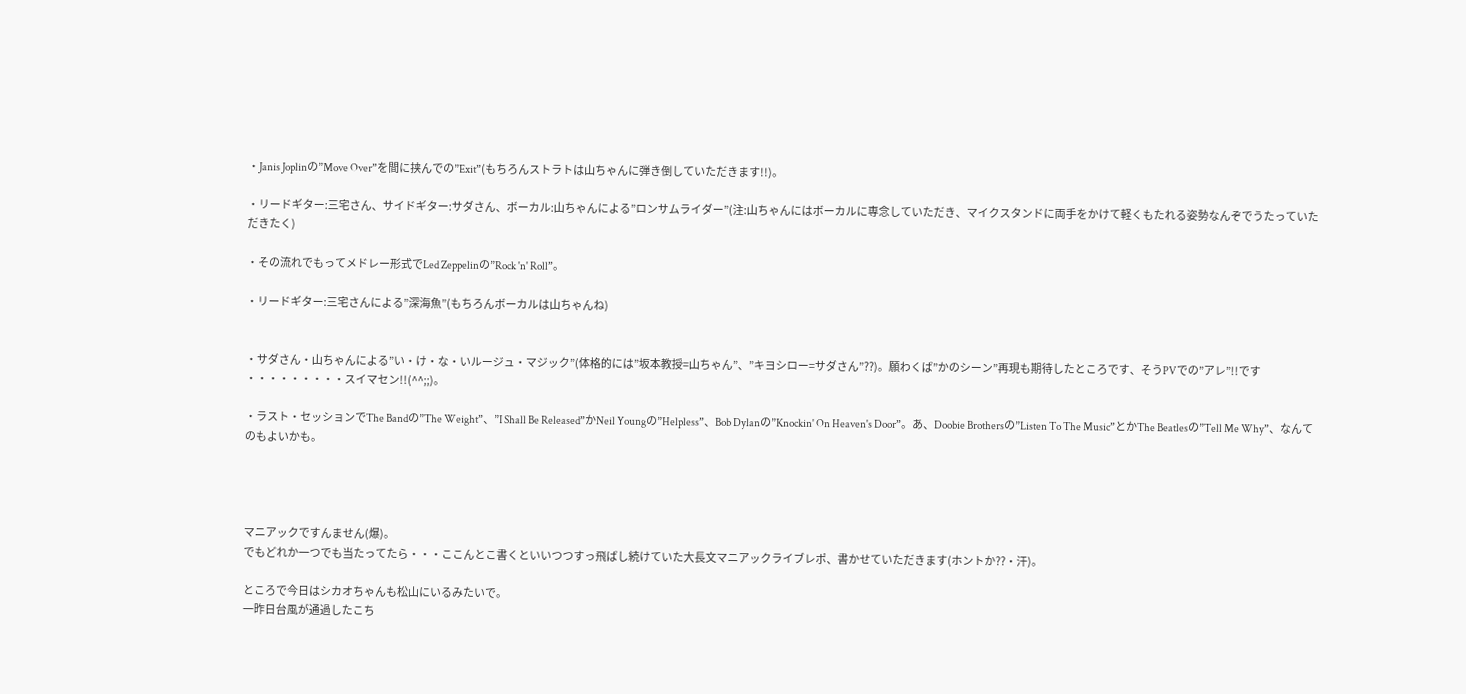・Janis Joplinの”Move Over”を間に挟んでの”Exit”(もちろんストラトは山ちゃんに弾き倒していただきます!!)。

・リードギター:三宅さん、サイドギター:サダさん、ボーカル:山ちゃんによる”ロンサムライダー”(注:山ちゃんにはボーカルに専念していただき、マイクスタンドに両手をかけて軽くもたれる姿勢なんぞでうたっていただきたく)

・その流れでもってメドレー形式でLed Zeppelinの”Rock 'n' Roll”。

・リードギター:三宅さんによる”深海魚”(もちろんボーカルは山ちゃんね)


・サダさん・山ちゃんによる”い・け・な・いルージュ・マジック”(体格的には”坂本教授=山ちゃん”、”キヨシロー=サダさん”??)。願わくば”かのシーン”再現も期待したところです、そうPVでの”アレ”!!です
・・・・・・・・・スイマセン!!(^^;;)。

・ラスト・セッションでThe Bandの”The Weight”、”I Shall Be Released”かNeil Youngの”Helpless”、Bob Dylanの”Knockin' On Heaven's Door”。あ、Doobie Brothersの”Listen To The Music”とかThe Beatlesの”Tell Me Why”、なんてのもよいかも。




マニアックですんません(爆)。
でもどれか一つでも当たってたら・・・ここんとこ書くといいつつすっ飛ばし続けていた大長文マニアックライブレポ、書かせていただきます(ホントか??・汗)。

ところで今日はシカオちゃんも松山にいるみたいで。
一昨日台風が通過したこち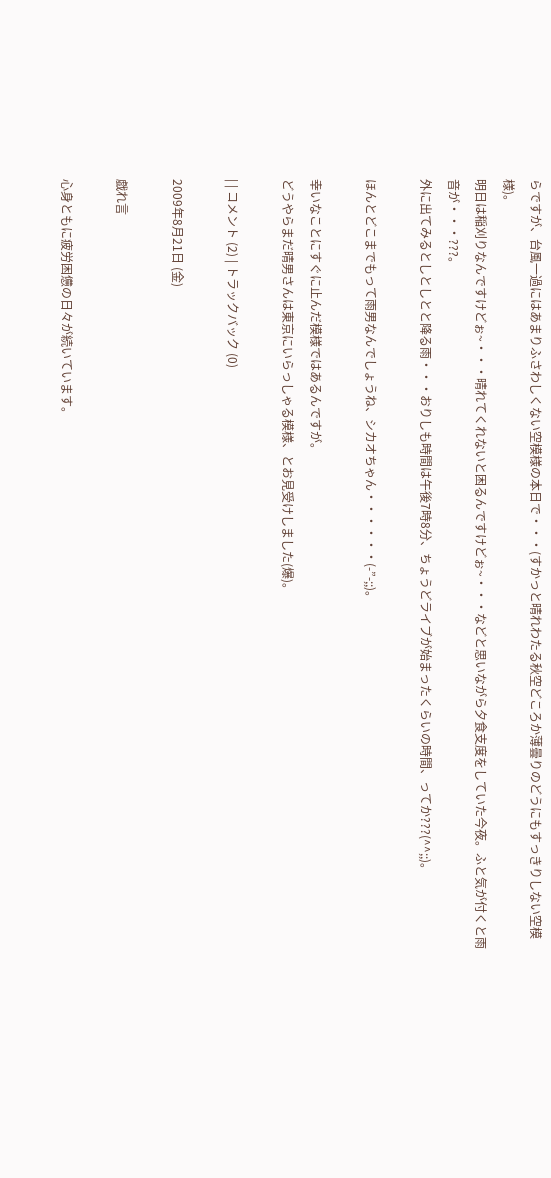らですが、台風一過にはあまりふさわしくない空模様の本日で・・・(すかっと晴れわたる秋空どころか薄曇りのどうにもすっきりしない空模様)。
明日は稲刈りなんですけどぉ~・・・晴れてくれないと困るんですけどぉ~・・・などと思いながら夕食支度をしていた今夜。ふと気が付くと雨音が・・・???。
外に出てみるとしとしとと降る雨・・・おりしも時間は午後7時8分、ちょうどライブが始まったくらいの時間、ってか???(^^;;)。

ほんとどこまでもって雨男なんでしょうね、シカオちゃん・・・・・・(-”-;;)。

幸いなことにすぐに止んだ模様ではあるんですが。
どうやらまだ晴男さんは東京にいらっしゃる模様、とお見受けしました(爆)。

| | コメント (2) | トラックバック (0)

2009年8月21日 (金)

戯れ言

心身ともに疲労困憊の日々が続いています。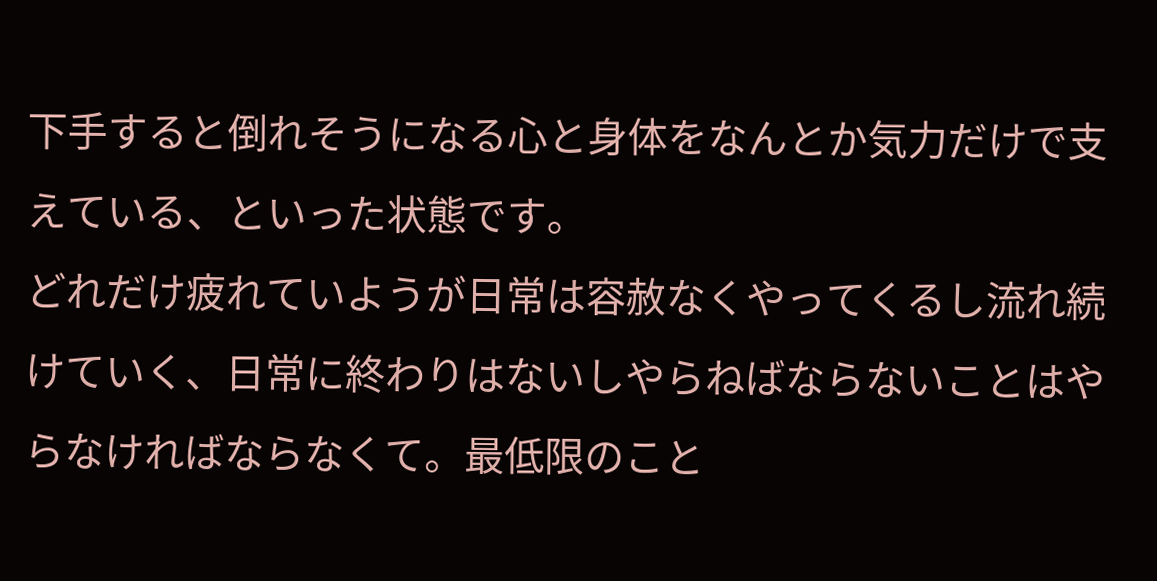下手すると倒れそうになる心と身体をなんとか気力だけで支えている、といった状態です。
どれだけ疲れていようが日常は容赦なくやってくるし流れ続けていく、日常に終わりはないしやらねばならないことはやらなければならなくて。最低限のこと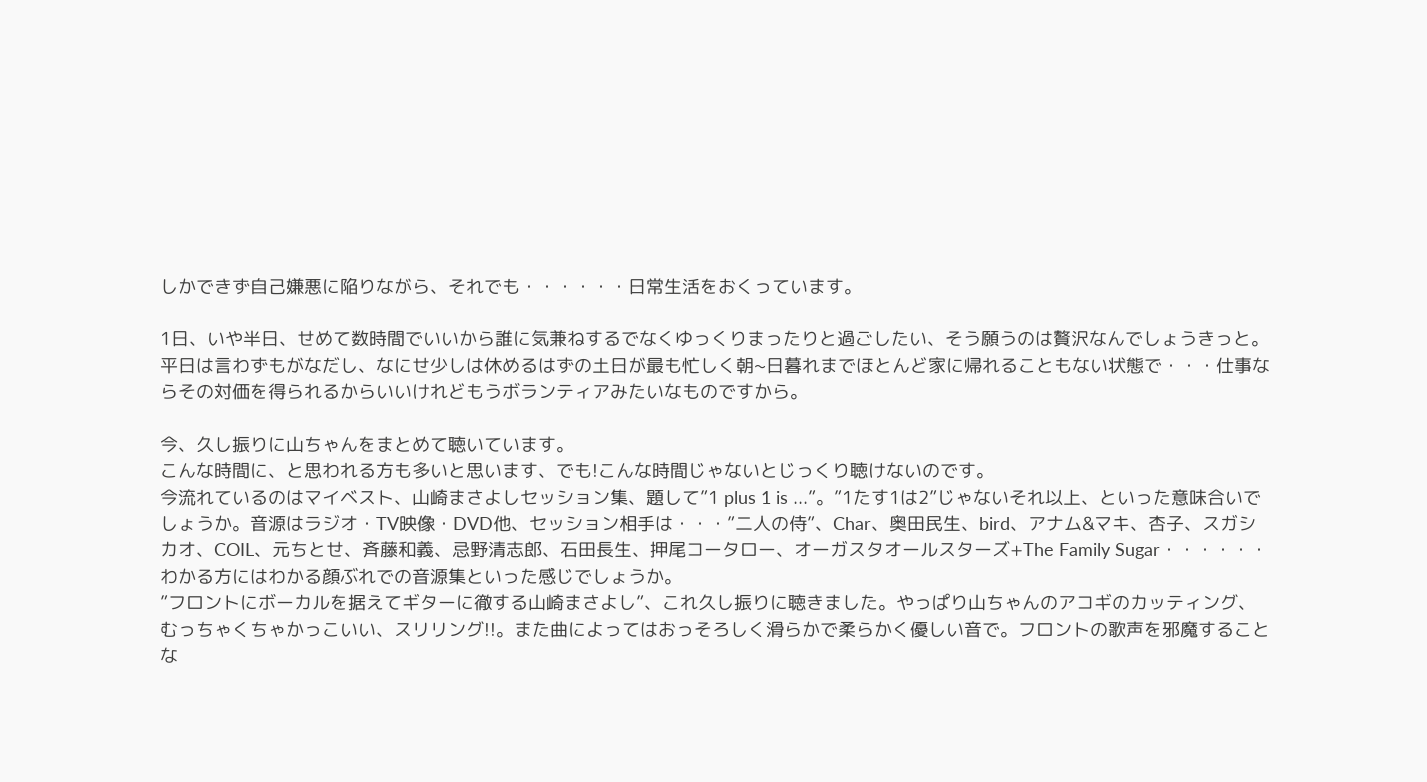しかできず自己嫌悪に陥りながら、それでも・・・・・・日常生活をおくっています。

1日、いや半日、せめて数時間でいいから誰に気兼ねするでなくゆっくりまったりと過ごしたい、そう願うのは贅沢なんでしょうきっと。平日は言わずもがなだし、なにせ少しは休めるはずの土日が最も忙しく朝~日暮れまでほとんど家に帰れることもない状態で・・・仕事ならその対価を得られるからいいけれどもうボランティアみたいなものですから。

今、久し振りに山ちゃんをまとめて聴いています。
こんな時間に、と思われる方も多いと思います、でも!こんな時間じゃないとじっくり聴けないのです。
今流れているのはマイベスト、山崎まさよしセッション集、題して”1 plus 1 is ...”。”1たす1は2”じゃないそれ以上、といった意味合いでしょうか。音源はラジオ・TV映像・DVD他、セッション相手は・・・”二人の侍”、Char、奥田民生、bird、アナム&マキ、杏子、スガシカオ、COIL、元ちとせ、斉藤和義、忌野清志郎、石田長生、押尾コータロー、オーガスタオールスターズ+The Family Sugar・・・・・・わかる方にはわかる顔ぶれでの音源集といった感じでしょうか。
”フロントにボーカルを据えてギターに徹する山崎まさよし”、これ久し振りに聴きました。やっぱり山ちゃんのアコギのカッティング、むっちゃくちゃかっこいい、スリリング!!。また曲によってはおっそろしく滑らかで柔らかく優しい音で。フロントの歌声を邪魔することな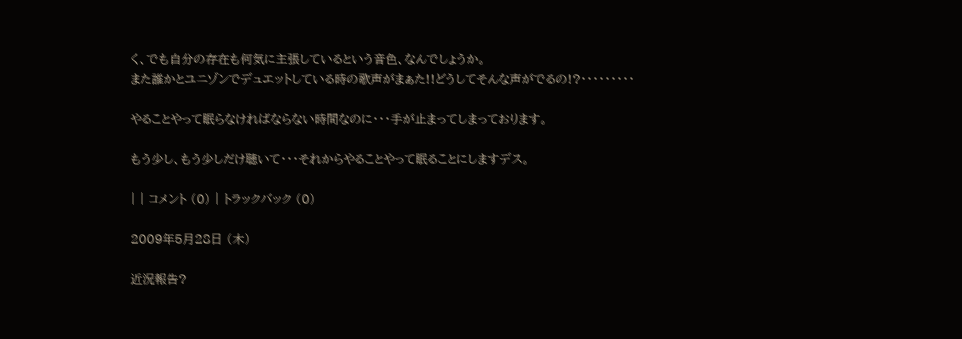く、でも自分の存在も何気に主張しているという音色、なんでしょうか。
また誰かとユニゾンでデュエットしている時の歌声がまぁた!!どうしてそんな声がでるの!?・・・・・・・・・

やることやって眠らなければならない時間なのに・・・手が止まってしまっております。

もう少し、もう少しだけ聴いて・・・それからやることやって眠ることにしますデス。

| | コメント (0) | トラックバック (0)

2009年5月28日 (木)

近況報告?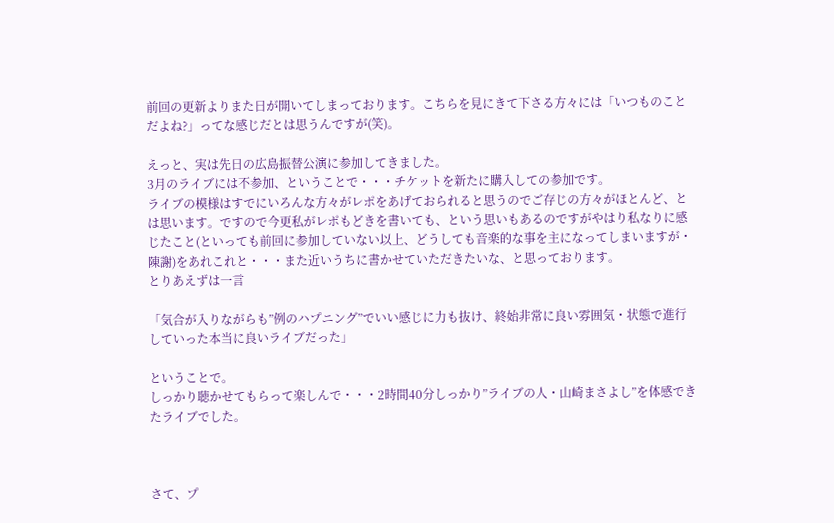前回の更新よりまた日が開いてしまっております。こちらを見にきて下さる方々には「いつものことだよね?」ってな感じだとは思うんですが(笑)。

えっと、実は先日の広島振替公演に参加してきました。
3月のライブには不参加、ということで・・・チケットを新たに購入しての参加です。
ライブの模様はすでにいろんな方々がレポをあげておられると思うのでご存じの方々がほとんど、とは思います。ですので今更私がレポもどきを書いても、という思いもあるのですがやはり私なりに感じたこと(といっても前回に参加していない以上、どうしても音楽的な事を主になってしまいますが・陳謝)をあれこれと・・・また近いうちに書かせていただきたいな、と思っております。
とりあえずは一言

「気合が入りながらも”例のハプニング”でいい感じに力も抜け、終始非常に良い雰囲気・状態で進行していった本当に良いライブだった」

ということで。
しっかり聴かせてもらって楽しんで・・・2時間40分しっかり”ライブの人・山崎まさよし”を体感できたライブでした。



さて、プ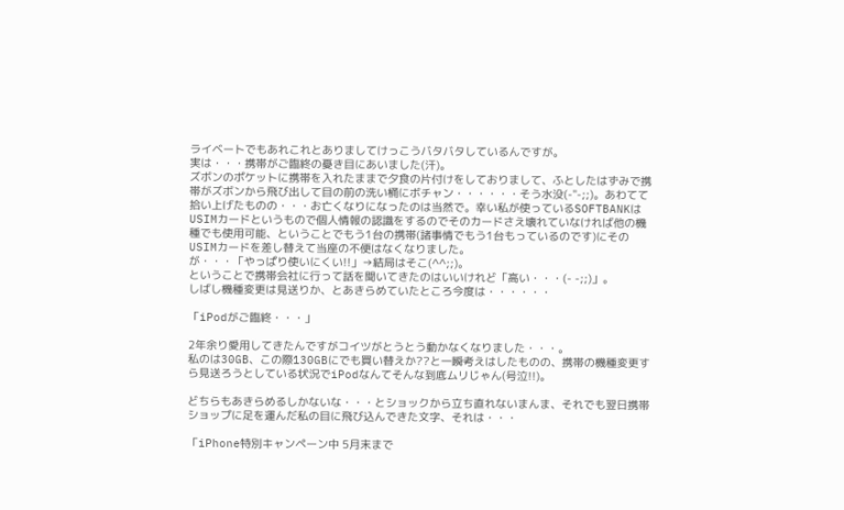ライベートでもあれこれとありましてけっこうバタバタしているんですが。
実は・・・携帯がご臨終の憂き目にあいました(汗)。
ズボンのポケットに携帯を入れたままで夕食の片付けをしておりまして、ふとしたはずみで携帯がズボンから飛び出して目の前の洗い桶にボチャン・・・・・・そう水没(-"-;;)。あわてて拾い上げたものの・・・お亡くなりになったのは当然で。幸い私が使っているSOFTBANKはUSIMカードというもので個人情報の認識をするのでそのカードさえ壊れていなければ他の機種でも使用可能、ということでもう1台の携帯(諸事情でもう1台もっているのです)にそのUSIMカードを差し替えて当座の不便はなくなりました。
が・・・「やっぱり使いにくい!!」→結局はそこ(^^;;)。
ということで携帯会社に行って話を聞いてきたのはいいけれど「高い・・・(- -;;)」。
しばし機種変更は見送りか、とあきらめていたところ今度は・・・・・・

「iPodがご臨終・・・」

2年余り愛用してきたんですがコイツがとうとう動かなくなりました・・・。
私のは30GB、この際130GBにでも買い替えか??と一瞬考えはしたものの、携帯の機種変更すら見送ろうとしている状況でiPodなんてそんな到底ムリじゃん(号泣!!)。

どちらもあきらめるしかないな・・・とショックから立ち直れないまんま、それでも翌日携帯ショップに足を運んだ私の目に飛び込んできた文字、それは・・・

「iPhone特別キャンペーン中 5月末まで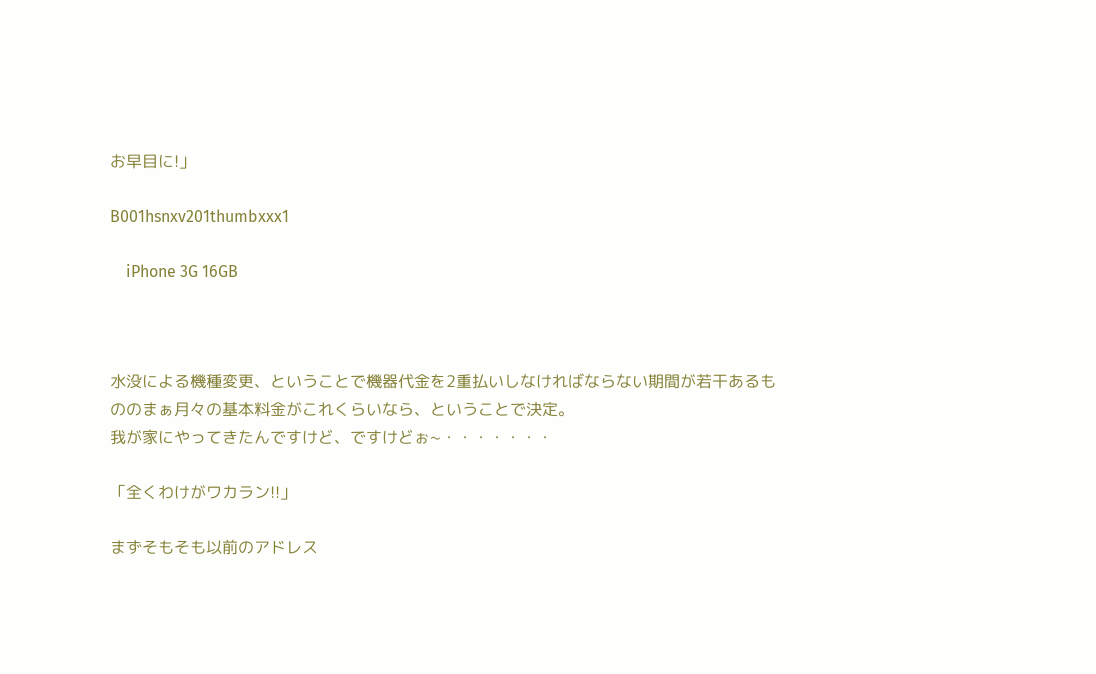お早目に!」

B001hsnxv201thumbxxx1

    iPhone 3G 16GB



水没による機種変更、ということで機器代金を2重払いしなければならない期間が若干あるもののまぁ月々の基本料金がこれくらいなら、ということで決定。
我が家にやってきたんですけど、ですけどぉ~・・・・・・・

「全くわけがワカラン!!」

まずそもそも以前のアドレス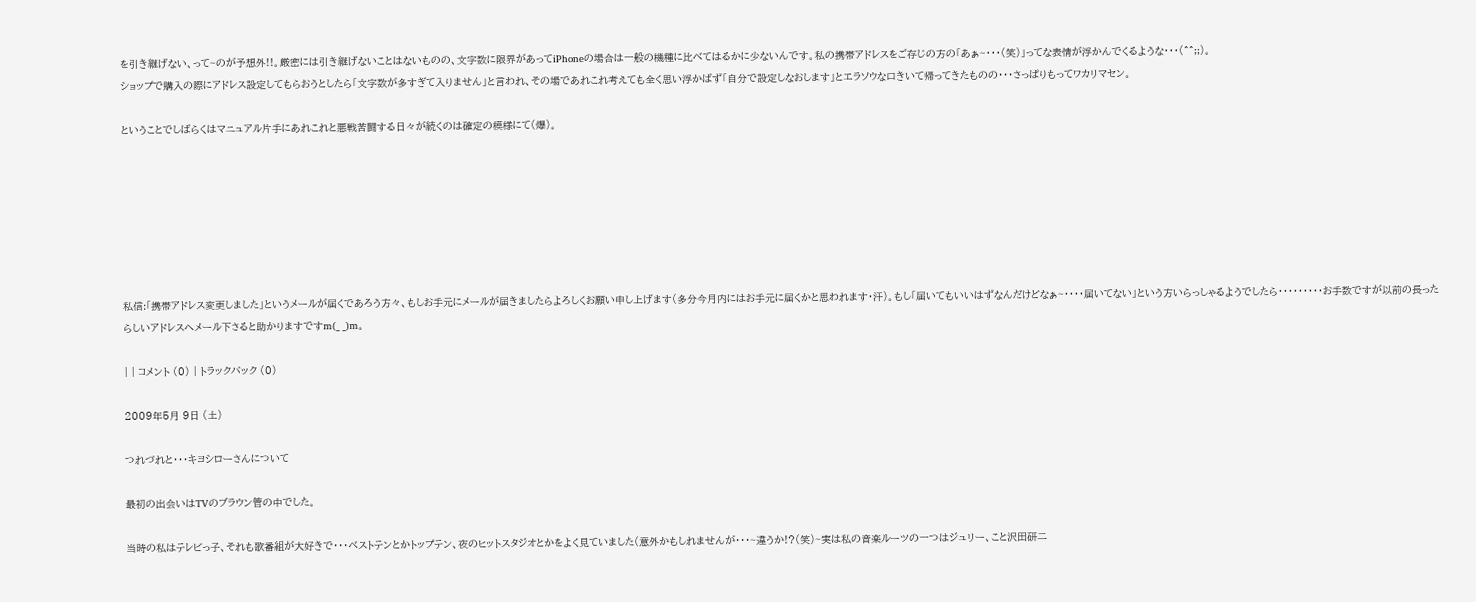を引き継げない、って~のが予想外!!。厳密には引き継げないことはないものの、文字数に限界があってiPhoneの場合は一般の機種に比べてはるかに少ないんです。私の携帯アドレスをご存じの方の「あぁ~・・・(笑)」ってな表情が浮かんでくるような・・・(^^;;)。
ショップで購入の際にアドレス設定してもらおうとしたら「文字数が多すぎて入りません」と言われ、その場であれこれ考えても全く思い浮かばず「自分で設定しなおします」とエラソウな口きいて帰ってきたものの・・・さっぱりもってワカリマセン。

ということでしばらくはマニュアル片手にあれこれと悪戦苦闘する日々が続くのは確定の模様にて(爆)。







私信:「携帯アドレス変更しました」というメールが届くであろう方々、もしお手元にメールが届きましたらよろしくお願い申し上げます(多分今月内にはお手元に届くかと思われます・汗)。もし「届いてもいいはずなんだけどなぁ~・・・・届いてない」という方いらっしゃるようでしたら・・・・・・・・・お手数ですが以前の長ったらしいアドレスへメール下さると助かりますですm(_ _)m。

| | コメント (0) | トラックバック (0)

2009年5月 9日 (土)

つれづれと・・・キヨシローさんについて

最初の出会いはTVのブラウン管の中でした。

当時の私はテレビっ子、それも歌番組が大好きで・・・ベストテンとかトップテン、夜のヒットスタジオとかをよく見ていました(意外かもしれませんが・・・~違うか!?(笑)~実は私の音楽ルーツの一つはジュリー、こと沢田研二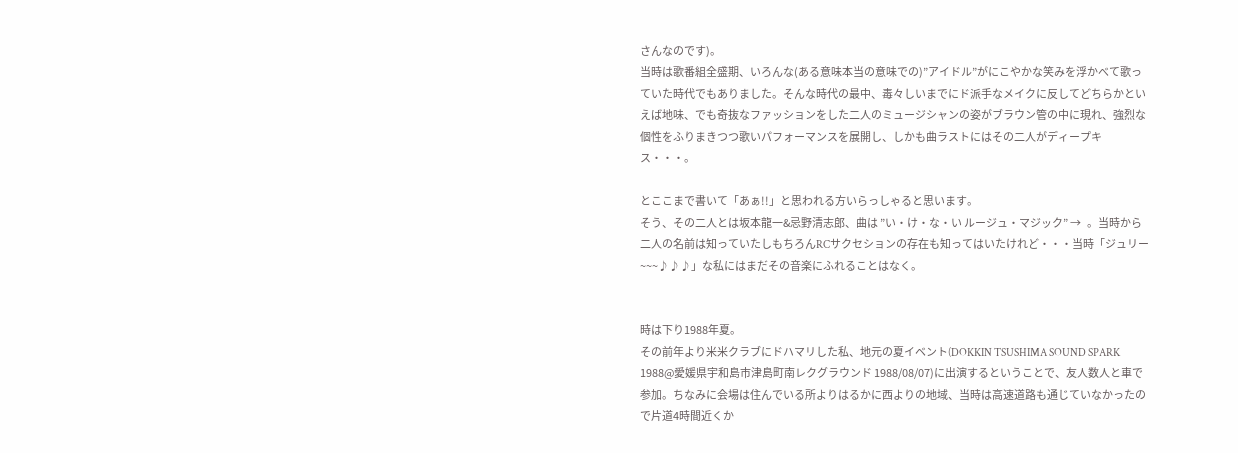さんなのです)。
当時は歌番組全盛期、いろんな(ある意味本当の意味での)”アイドル”がにこやかな笑みを浮かべて歌っていた時代でもありました。そんな時代の最中、毒々しいまでにド派手なメイクに反してどちらかといえば地味、でも奇抜なファッションをした二人のミュージシャンの姿がブラウン管の中に現れ、強烈な個性をふりまきつつ歌いパフォーマンスを展開し、しかも曲ラストにはその二人がディープキス・・・。

とここまで書いて「あぁ!!」と思われる方いらっしゃると思います。
そう、その二人とは坂本龍一&忌野清志郎、曲は ”い・け・な・い ルージュ・マジック” →   。当時から二人の名前は知っていたしもちろんRCサクセションの存在も知ってはいたけれど・・・当時「ジュリー~~~♪♪♪」な私にはまだその音楽にふれることはなく。


時は下り1988年夏。
その前年より米米クラブにドハマリした私、地元の夏イベント(DOKKIN TSUSHIMA SOUND SPARK 1988@愛媛県宇和島市津島町南レクグラウンド 1988/08/07)に出演するということで、友人数人と車で参加。ちなみに会場は住んでいる所よりはるかに西よりの地域、当時は高速道路も通じていなかったので片道4時間近くか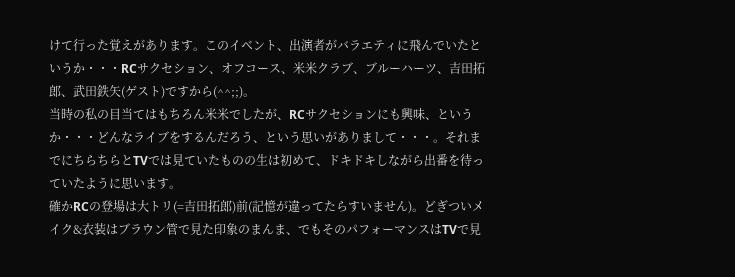けて行った覚えがあります。このイベント、出演者がバラエティに飛んでいたというか・・・RCサクセション、オフコース、米米クラブ、ブルーハーツ、吉田拓郎、武田鉄矢(ゲスト)ですから(^^;;)。
当時の私の目当てはもちろん米米でしたが、RCサクセションにも興味、というか・・・どんなライブをするんだろう、という思いがありまして・・・。それまでにちらちらとTVでは見ていたものの生は初めて、ドキドキしながら出番を待っていたように思います。
確かRCの登場は大トリ(=吉田拓郎)前(記憶が違ってたらすいません)。どぎついメイク&衣装はブラウン管で見た印象のまんま、でもそのパフォーマンスはTVで見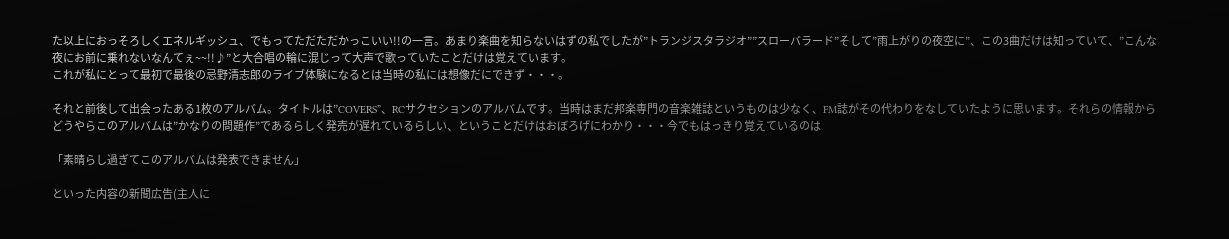た以上におっそろしくエネルギッシュ、でもってただただかっこいい!!の一言。あまり楽曲を知らないはずの私でしたが”トランジスタラジオ””スローバラード”そして”雨上がりの夜空に”、この3曲だけは知っていて、”こんな夜にお前に乗れないなんてぇ~~!!♪”と大合唱の輪に混じって大声で歌っていたことだけは覚えています。
これが私にとって最初で最後の忌野清志郎のライブ体験になるとは当時の私には想像だにできず・・・。

それと前後して出会ったある1枚のアルバム。タイトルは”COVERS”、RCサクセションのアルバムです。当時はまだ邦楽専門の音楽雑誌というものは少なく、FM誌がその代わりをなしていたように思います。それらの情報からどうやらこのアルバムは”かなりの問題作”であるらしく発売が遅れているらしい、ということだけはおぼろげにわかり・・・今でもはっきり覚えているのは

「素晴らし過ぎてこのアルバムは発表できません」

といった内容の新聞広告(主人に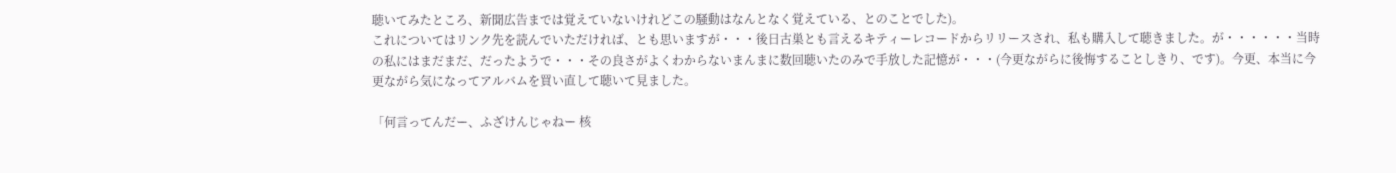聴いてみたところ、新聞広告までは覚えていないけれどこの騒動はなんとなく覚えている、とのことでした)。
これについてはリンク先を読んでいただければ、とも思いますが・・・後日古巣とも言えるキティーレコードからリリースされ、私も購入して聴きました。が・・・・・・当時の私にはまだまだ、だったようで・・・その良さがよくわからないまんまに数回聴いたのみで手放した記憶が・・・(今更ながらに後悔することしきり、です)。今更、本当に今更ながら気になってアルバムを買い直して聴いて見ました。

「何言ってんだー、ふざけんじゃねー 核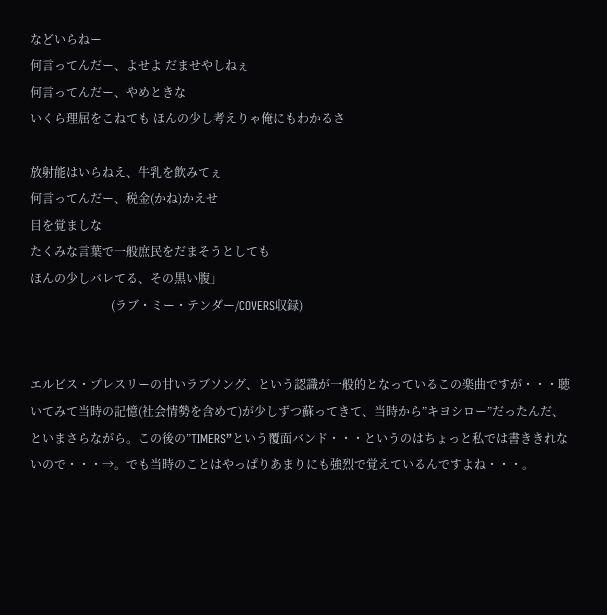などいらねー
何言ってんだー、よせよ だませやしねぇ
何言ってんだー、やめときな
いくら理屈をこねても ほんの少し考えりゃ俺にもわかるさ

放射能はいらねえ、牛乳を飲みてぇ
何言ってんだー、税金(かね)かえせ
目を覚ましな
たくみな言葉で一般庶民をだまそうとしても
ほんの少しバレてる、その黒い腹」
                           (ラブ・ミー・テンダー/COVERS収録)


エルビス・プレスリーの甘いラブソング、という認識が一般的となっているこの楽曲ですが・・・聴いてみて当時の記憶(社会情勢を含めて)が少しずつ蘇ってきて、当時から”キヨシロー”だったんだ、といまさらながら。この後の”TIMERS”という覆面バンド・・・というのはちょっと私では書ききれないので・・・→。でも当時のことはやっぱりあまりにも強烈で覚えているんですよね・・・。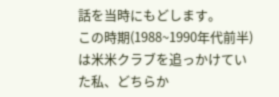話を当時にもどします。
この時期(1988~1990年代前半)は米米クラブを追っかけていた私、どちらか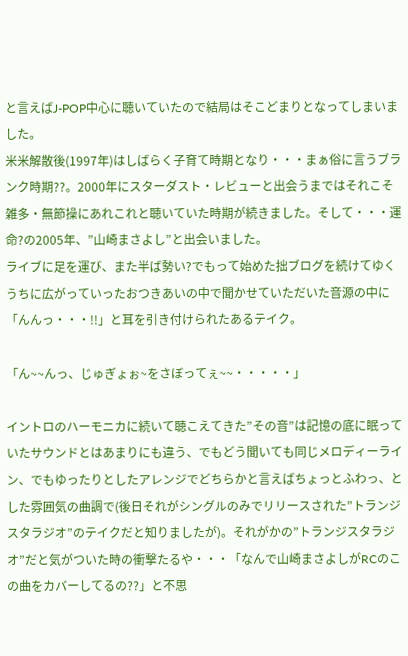と言えばJ-POP中心に聴いていたので結局はそこどまりとなってしまいました。
米米解散後(1997年)はしばらく子育て時期となり・・・まぁ俗に言うブランク時期??。2000年にスターダスト・レビューと出会うまではそれこそ雑多・無節操にあれこれと聴いていた時期が続きました。そして・・・運命?の2005年、”山崎まさよし”と出会いました。
ライブに足を運び、また半ば勢い?でもって始めた拙ブログを続けてゆくうちに広がっていったおつきあいの中で聞かせていただいた音源の中に「んんっ・・・!!」と耳を引き付けられたあるテイク。

「ん~~んっ、じゅぎょぉ~をさぼってぇ~~・・・・・」

イントロのハーモニカに続いて聴こえてきた”その音”は記憶の底に眠っていたサウンドとはあまりにも違う、でもどう聞いても同じメロディーライン、でもゆったりとしたアレンジでどちらかと言えばちょっとふわっ、とした雰囲気の曲調で(後日それがシングルのみでリリースされた”トランジスタラジオ”のテイクだと知りましたが)。それがかの”トランジスタラジオ”だと気がついた時の衝撃たるや・・・「なんで山崎まさよしがRCのこの曲をカバーしてるの??」と不思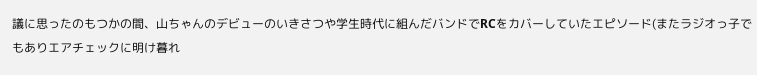議に思ったのもつかの間、山ちゃんのデビューのいきさつや学生時代に組んだバンドでRCをカバーしていたエピソード(またラジオっ子でもありエアチェックに明け暮れ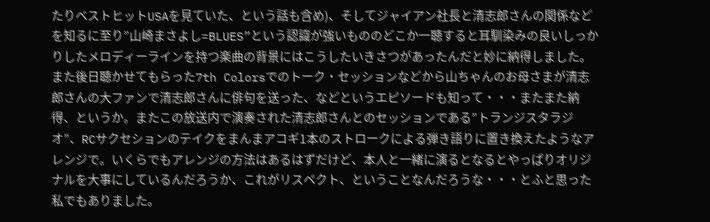たりベストヒットUSAを見ていた、という話も含め)、そしてジャイアン社長と清志郎さんの関係などを知るに至り”山崎まさよし=BLUES”という認識が強いもののどこか一聴すると耳馴染みの良いしっかりしたメロディーラインを持つ楽曲の背景にはこうしたいきさつがあったんだと妙に納得しました。また後日聴かせてもらった7th Colorsでのトーク・セッションなどから山ちゃんのお母さまが清志郎さんの大ファンで清志郎さんに俳句を送った、などというエピソードも知って・・・またまた納得、というか。またこの放送内で演奏された清志郎さんとのセッションである”トランジスタラジオ”、RCサクセションのテイクをまんまアコギ1本のストロークによる弾き語りに置き換えたようなアレンジで。いくらでもアレンジの方法はあるはずだけど、本人と一緒に演るとなるとやっぱりオリジナルを大事にしているんだろうか、これがリスペクト、ということなんだろうな・・・とふと思った私でもありました。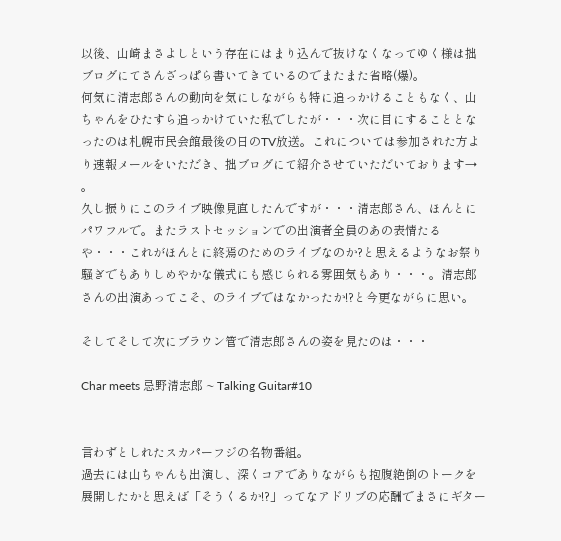以後、山崎まさよしという存在にはまり込んで抜けなくなってゆく様は拙ブログにてさんざっぱら書いてきているのでまたまた省略(爆)。
何気に清志郎さんの動向を気にしながらも特に追っかけることもなく、山ちゃんをひたすら追っかけていた私でしたが・・・次に目にすることとなったのは札幌市民会館最後の日のTV放送。これについては参加された方より速報メールをいただき、拙ブログにて紹介させていただいております→  。
久し振りにこのライブ映像見直したんですが・・・清志郎さん、ほんとにパワフルで。またラストセッションでの出演者全員のあの表情たるや・・・これがほんとに終焉のためのライブなのか?と思えるようなお祭り騒ぎでもありしめやかな儀式にも感じられる雰囲気もあり・・・。清志郎さんの出演あってこそ、のライブではなかったか!?と今更ながらに思い。

そしてそして次にブラウン管で清志郎さんの姿を見たのは・・・

Char meets 忌野清志郎 ~ Talking Guitar#10


言わずとしれたスカパーフジの名物番組。
過去には山ちゃんも出演し、深くコアでありながらも抱腹絶倒のトークを展開したかと思えば「そうくるか!?」ってなアドリブの応酬でまさにギター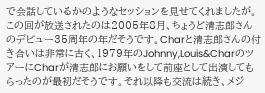で会話しているかのようなセッションを見せてくれましたが。
この回が放送されたのは2005年8月、ちょうど清志郎さんのデビュー35周年の年だそうです。Charと清志郎さんの付き合いは非常に古く、1979年のJohnny,Louis&CharのツアーにCharが清志郎にお願いをして前座として出演してもらったのが最初だそうです。それ以降も交流は続き、メジ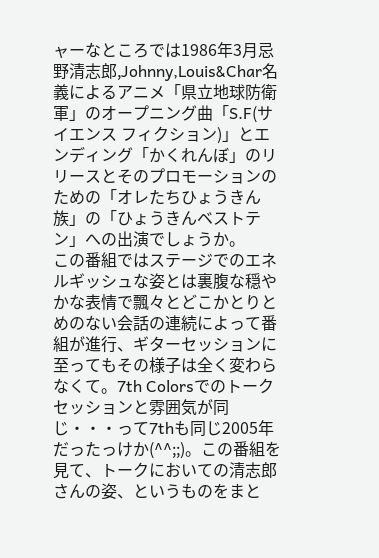ャーなところでは1986年3月忌野清志郎,Johnny,Louis&Char名義によるアニメ「県立地球防衛軍」のオープニング曲「S.F(サイエンス フィクション)」とエンディング「かくれんぼ」のリリースとそのプロモーションのための「オレたちひょうきん族」の「ひょうきんベストテン」への出演でしょうか。
この番組ではステージでのエネルギッシュな姿とは裏腹な穏やかな表情で飄々とどこかとりとめのない会話の連続によって番組が進行、ギターセッションに至ってもその様子は全く変わらなくて。7th Colorsでのトークセッションと雰囲気が同じ・・・って7thも同じ2005年だったっけか(^^;;)。この番組を見て、トークにおいての清志郎さんの姿、というものをまと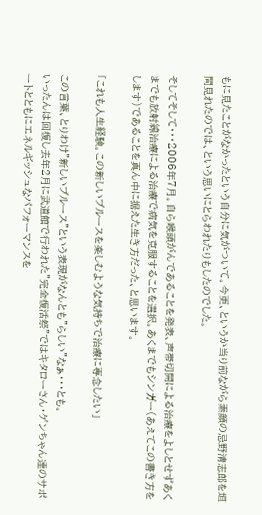もに見たことがなかったという自分に気がついて。今更、というか当り前ながら素顔の忌野清志郎を垣間見れたのでは、という思いにとらわれたりもしたのでした。

そしてそして・・・2006年7月。自ら喉頭がんであることを発表、声帯切開による治療をよしとせずあくまでも放射線治療による治療で病気を克服することを選択。あくまでもシンガー(あえてこの書き方をします)であることを真ん中に据えた生き方だった、と思います。

「これも人生経験。この新しいブルースを楽しむような気持ちで治療に専念したい」

この言葉、とりわけ”新しいブルース”という表現がなんとも”らしい”なぁ・・・とも。
いったんは回復し去年2月に武道館で行われた”完全復活祭”ではキタローさん・ゲンちゃん達のサポートとともにエネルギッシュなパフォーマンスを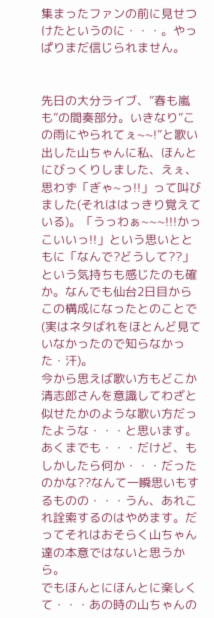集まったファンの前に見せつけたというのに・・・。やっぱりまだ信じられません。


先日の大分ライブ、”春も嵐も”の間奏部分。いきなり”この雨にやられてぇ~~!”と歌い出した山ちゃんに私、ほんとにびっくりしました、えぇ、思わず「ぎゃ~っ!!」って叫びました(それははっきり覚えている)。「うっわぁ~~~!!!かっこいいっ!!」という思いとともに「なんで?どうして??」という気持ちも感じたのも確か。なんでも仙台2日目からこの構成になったとのことで(実はネタばれをほとんど見ていなかったので知らなかった・汗)。
今から思えば歌い方もどこか清志郎さんを意識してわざと似せたかのような歌い方だったような・・・と思います。あくまでも・・・だけど、もしかしたら何か・・・だったのかな??なんて一瞬思いもするものの・・・うん、あれこれ詮索するのはやめます。だってそれはおそらく山ちゃん達の本意ではないと思うから。
でもほんとにほんとに楽しくて・・・あの時の山ちゃんの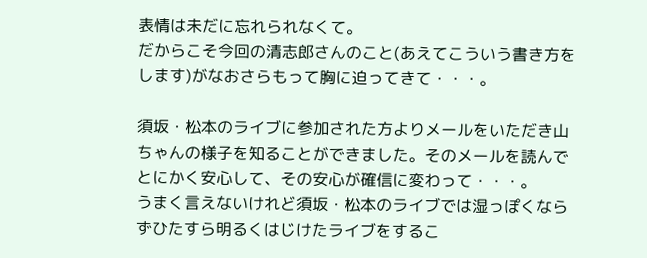表情は未だに忘れられなくて。
だからこそ今回の清志郎さんのこと(あえてこういう書き方をします)がなおさらもって胸に迫ってきて・・・。

須坂・松本のライブに参加された方よりメールをいただき山ちゃんの様子を知ることができました。そのメールを読んでとにかく安心して、その安心が確信に変わって・・・。
うまく言えないけれど須坂・松本のライブでは湿っぽくならずひたすら明るくはじけたライブをするこ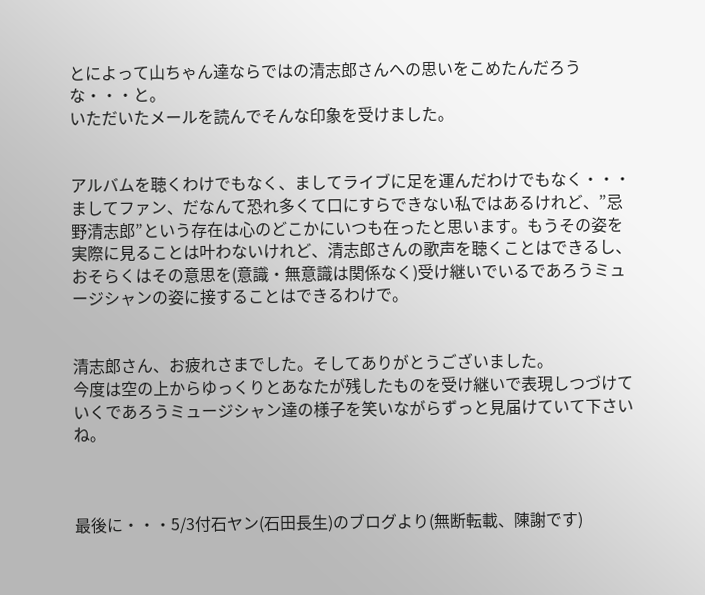とによって山ちゃん達ならではの清志郎さんへの思いをこめたんだろうな・・・と。
いただいたメールを読んでそんな印象を受けました。


アルバムを聴くわけでもなく、ましてライブに足を運んだわけでもなく・・・ましてファン、だなんて恐れ多くて口にすらできない私ではあるけれど、”忌野清志郎”という存在は心のどこかにいつも在ったと思います。もうその姿を実際に見ることは叶わないけれど、清志郎さんの歌声を聴くことはできるし、おそらくはその意思を(意識・無意識は関係なく)受け継いでいるであろうミュージシャンの姿に接することはできるわけで。


清志郎さん、お疲れさまでした。そしてありがとうございました。
今度は空の上からゆっくりとあなたが残したものを受け継いで表現しつづけていくであろうミュージシャン達の様子を笑いながらずっと見届けていて下さいね。



最後に・・・5/3付石ヤン(石田長生)のブログより(無断転載、陳謝です)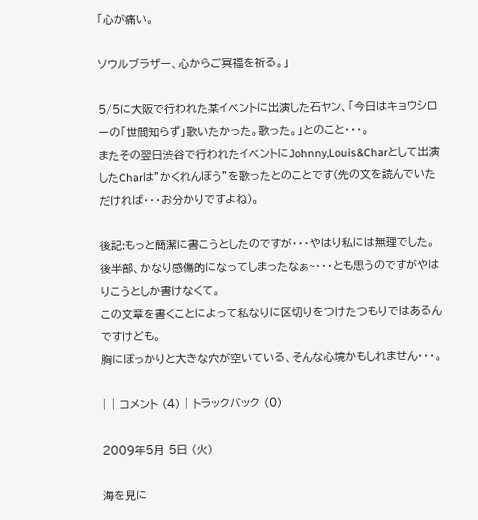「心が痛い。

ソウルブラザー、心からご冥福を祈る。」

5/5に大阪で行われた某イベントに出演した石ヤン、「今日はキョウシローの「世間知らず」歌いたかった。歌った。」とのこと・・・。
またその翌日渋谷で行われたイベントにJohnny,Louis&Charとして出演したCharは”かくれんぼう”を歌ったとのことです(先の文を読んでいただければ・・・お分かりですよね)。

後記:もっと簡潔に書こうとしたのですが・・・やはり私には無理でした。後半部、かなり感傷的になってしまったなぁ~・・・とも思うのですがやはりこうとしか書けなくて。
この文章を書くことによって私なりに区切りをつけたつもりではあるんですけども。
胸にぽっかりと大きな穴が空いている、そんな心境かもしれません・・・。

| | コメント (4) | トラックバック (0)

2009年5月 5日 (火)

海を見に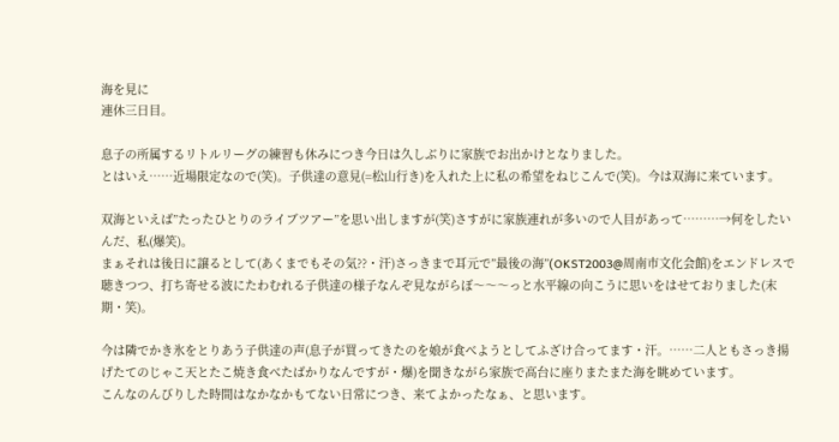海を見に
連休三日目。

息子の所属するリトルリーグの練習も休みにつき今日は久しぶりに家族でお出かけとなりました。
とはいえ……近場限定なので(笑)。子供達の意見(=松山行き)を入れた上に私の希望をねじこんで(笑)。今は双海に来ています。

双海といえば”たったひとりのライブツアー”を思い出しますが(笑)さすがに家族連れが多いので人目があって………→何をしたいんだ、私(爆笑)。
まぁそれは後日に譲るとして(あくまでもその気??・汗)さっきまで耳元で”最後の海”(OKST2003@周南市文化会館)をエンドレスで聴きつつ、打ち寄せる波にたわむれる子供達の様子なんぞ見ながらぼ〜〜〜っと水平線の向こうに思いをはせておりました(末期・笑)。

今は隣でかき氷をとりあう子供達の声(息子が買ってきたのを娘が食べようとしてふざけ合ってます・汗。……二人ともさっき揚げたてのじゃこ天とたこ焼き食べたばかりなんですが・爆)を聞きながら家族で高台に座りまたまた海を眺めています。
こんなのんびりした時間はなかなかもてない日常につき、来てよかったなぁ、と思います。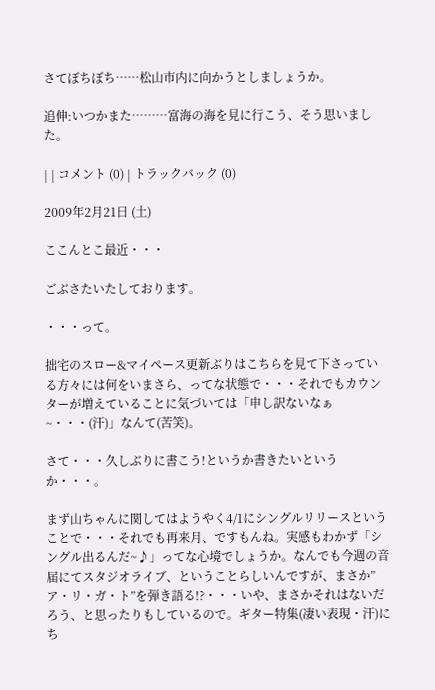さてぼちぼち……松山市内に向かうとしましょうか。

追伸:いつかまた………富海の海を見に行こう、そう思いました。

| | コメント (0) | トラックバック (0)

2009年2月21日 (土)

ここんとこ最近・・・

ごぶさたいたしております。

・・・って。

拙宅のスロー&マイペース更新ぶりはこちらを見て下さっている方々には何をいまさら、ってな状態で・・・それでもカウンターが増えていることに気づいては「申し訳ないなぁ~・・・(汗)」なんて(苦笑)。

さて・・・久しぶりに書こう!というか書きたいというか・・・。

まず山ちゃんに関してはようやく4/1にシングルリリースということで・・・それでも再来月、ですもんね。実感もわかず「シングル出るんだ~♪」ってな心境でしょうか。なんでも今週の音届にてスタジオライブ、ということらしいんですが、まさか”ア・リ・ガ・ト”を弾き語る!?・・・いや、まさかそれはないだろう、と思ったりもしているので。ギター特集(凄い表現・汗)にち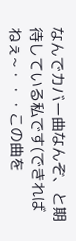なんでカバー曲なんぞ、と期待している私です(できればねぇ~・・・この曲を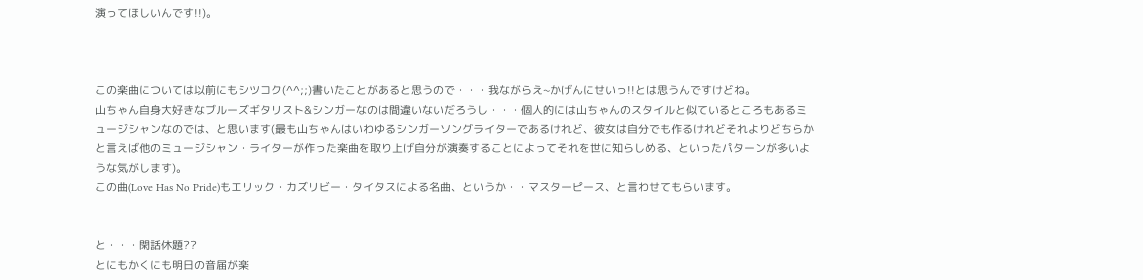演ってほしいんです!!)。



この楽曲については以前にもシツコク(^^;;)書いたことがあると思うので・・・我ながらえ~かげんにせいっ!!とは思うんですけどね。
山ちゃん自身大好きなブルーズギタリスト&シンガーなのは間違いないだろうし・・・個人的には山ちゃんのスタイルと似ているところもあるミュージシャンなのでは、と思います(最も山ちゃんはいわゆるシンガーソングライターであるけれど、彼女は自分でも作るけれどそれよりどちらかと言えば他のミュージシャン・ライターが作った楽曲を取り上げ自分が演奏することによってそれを世に知らしめる、といったパターンが多いような気がします)。
この曲(Love Has No Pride)もエリック・カズリビー・タイタスによる名曲、というか・・マスターピース、と言わせてもらいます。


と・・・閑話休題??
とにもかくにも明日の音届が楽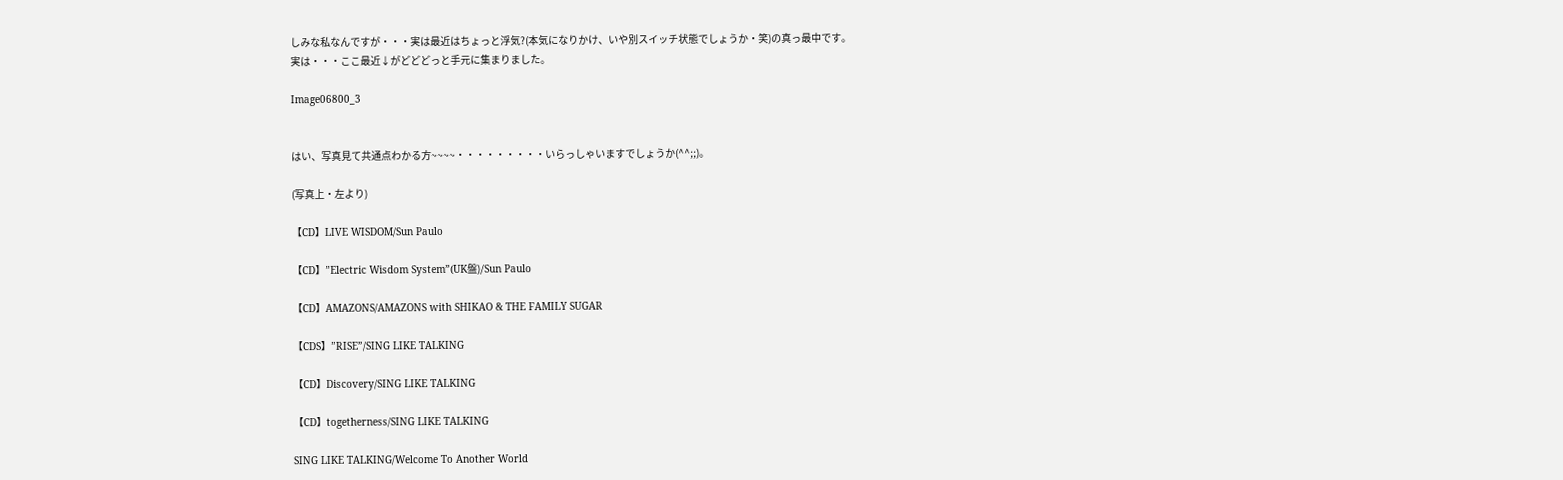しみな私なんですが・・・実は最近はちょっと浮気?(本気になりかけ、いや別スイッチ状態でしょうか・笑)の真っ最中です。
実は・・・ここ最近↓がどどどっと手元に集まりました。

Image06800_3


はい、写真見て共通点わかる方~~~~・・・・・・・・・いらっしゃいますでしょうか(^^;;)。

(写真上・左より)

【CD】LIVE WISDOM/Sun Paulo

【CD】”Electric Wisdom System”(UK盤)/Sun Paulo

【CD】AMAZONS/AMAZONS with SHIKAO & THE FAMILY SUGAR

【CDS】”RISE”/SING LIKE TALKING

【CD】Discovery/SING LIKE TALKING

【CD】togetherness/SING LIKE TALKING

SING LIKE TALKING/Welcome To Another World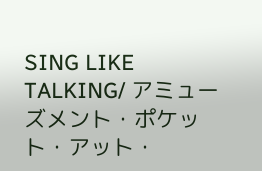SING LIKE TALKING/ アミューズメント・ポケット・アット・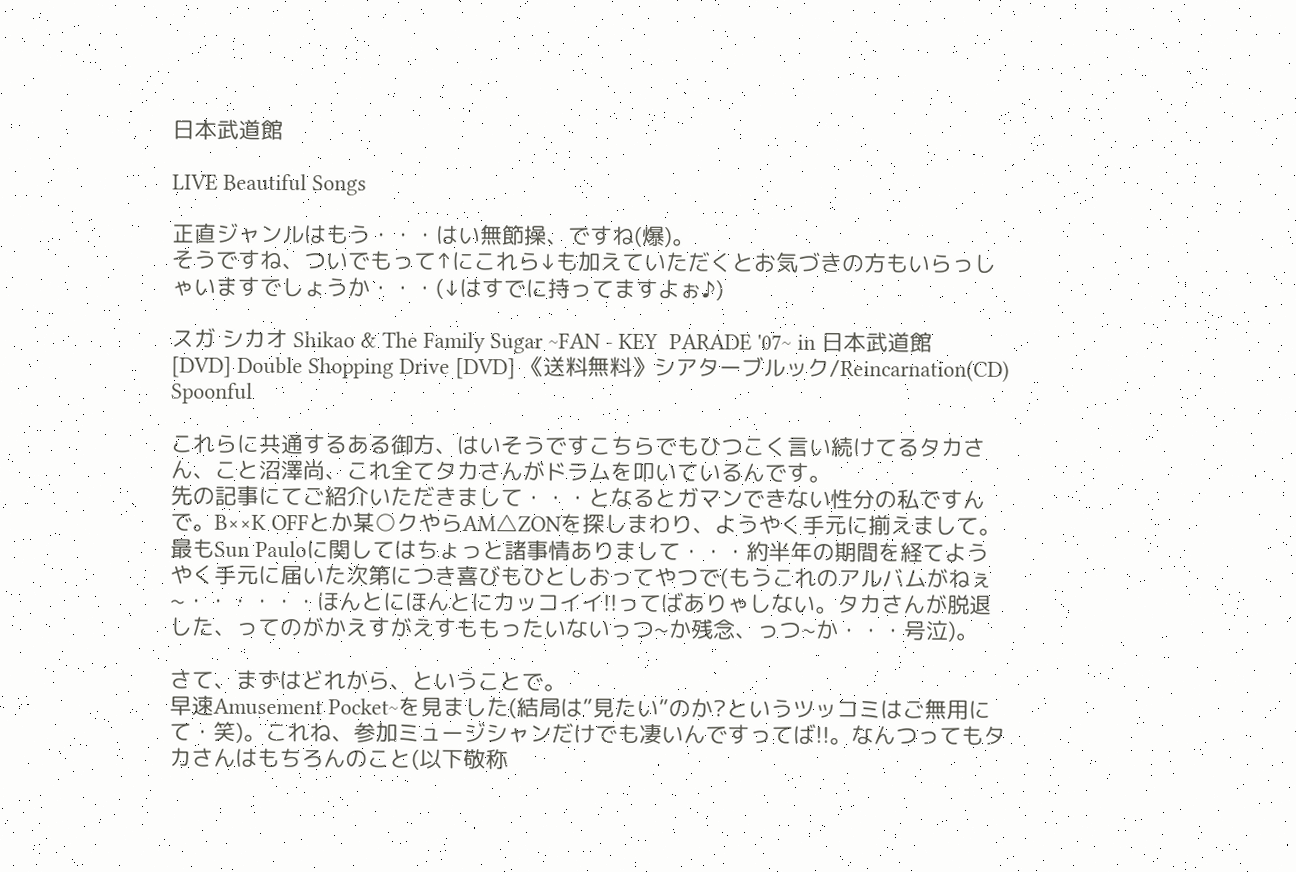日本武道館

LIVE Beautiful Songs

正直ジャンルはもう・・・はい無節操、ですね(爆)。
そうですね、ついでもって↑にこれら↓も加えていただくとお気づきの方もいらっしゃいますでしょうか・・・(↓はすでに持ってますよぉ♪)

スガ シカオ Shikao & The Family Sugar ~FAN - KEY  PARADE '07~ in 日本武道館 [DVD] Double Shopping Drive [DVD] 《送料無料》シアターブルック/Reincarnation(CD) Spoonful

これらに共通するある御方、はいそうですこちらでもひつこく言い続けてるタカさん、こと沼澤尚、これ全てタカさんがドラムを叩いているんです。
先の記事にてご紹介いただきまして・・・となるとガマンできない性分の私ですんで。B××K OFFとか某○クやらAM△ZONを探しまわり、ようやく手元に揃えまして。最もSun Pauloに関してはちょっと諸事情ありまして・・・約半年の期間を経てようやく手元に届いた次第につき喜びもひとしおってやつで(もうこれのアルバムがねぇ~・・・・・・ほんとにほんとにカッコイイ!!ってばありゃしない。タカさんが脱退した、ってのがかえすがえすももったいないっつ~か残念、っつ~か・・・号泣)。

さて、まずはどれから、ということで。
早速Amusement Pocket~を見ました(結局は”見たい”のか?というツッコミはご無用にて・笑)。これね、参加ミュージシャンだけでも凄いんですってば!!。なんつってもタカさんはもちろんのこと(以下敬称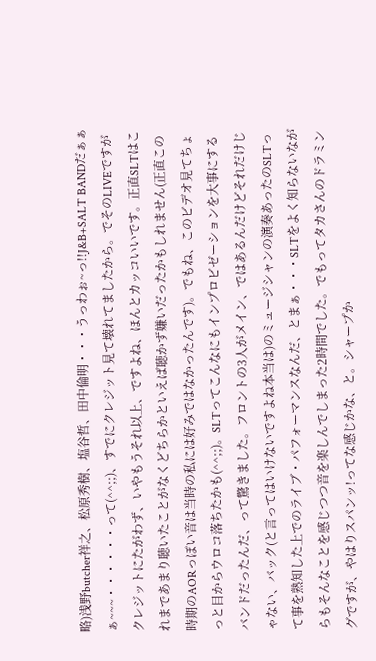略)浅野butcher祥之、松原秀樹、塩谷哲、田中倫明・・・うっわぉ~っ!!J&B+SALT BANDだぁぁぁ~~~・・・・・・って(^^;;)、すでにクレジット見て壊れてましたから。でそのLIVEですがクレジットにたがわず、いやもうそれ以上、ですよね、ほんとカッコいいです。正直SLTはこれまであまり聴いたことがなくどちらかといえば聴かず嫌いだったかもしれません(正直この時期のAORっぽい音は当時の私には好みではなかったんです)。でもね、このビデオ見てちょっと目からウロコ落ちたかも(^^;;)。SLTってこんなにもインプロビゼーションを大事にするバンドだったんだ、って驚きました。フロントの3人がメイン、ではあるんだけどそれだけじゃない、バック(と言ってはいけないですよね本当は)のミュージシャンの演奏あったのSLTって事を熟知した上でのライブ・パフォーマンスなんだ、とまぁ・・・SLTをよく知らないながらもそんなことを感じつつ音を楽しんでしまった2時間でした。でもってタカさんのドラミングですが、やはりスパンッ!ってな感じかな、と。シャープか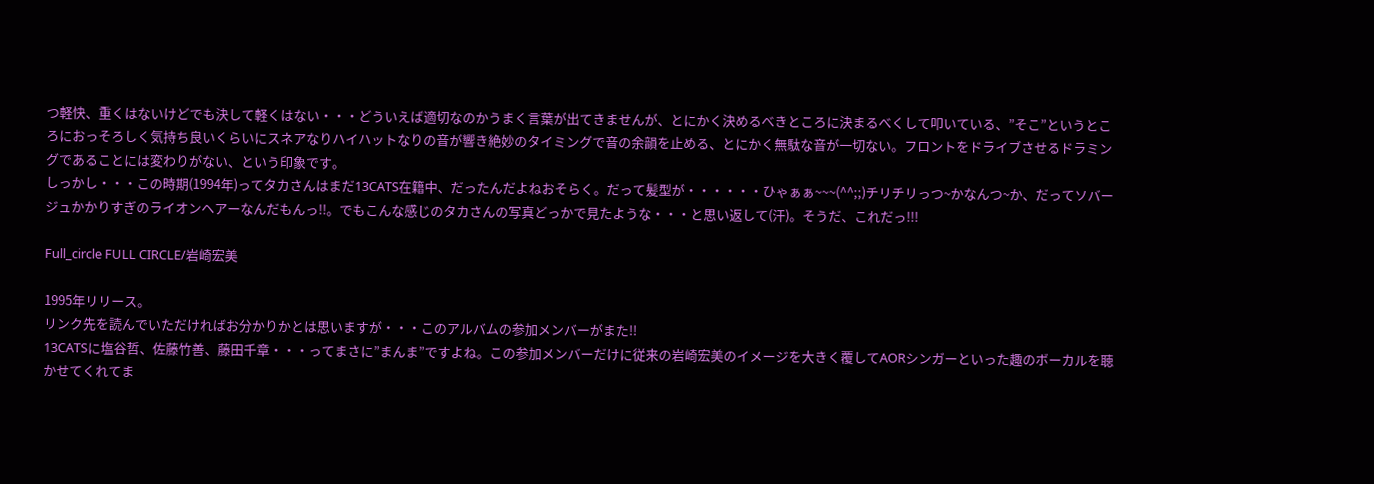つ軽快、重くはないけどでも決して軽くはない・・・どういえば適切なのかうまく言葉が出てきませんが、とにかく決めるべきところに決まるべくして叩いている、”そこ”というところにおっそろしく気持ち良いくらいにスネアなりハイハットなりの音が響き絶妙のタイミングで音の余韻を止める、とにかく無駄な音が一切ない。フロントをドライブさせるドラミングであることには変わりがない、という印象です。
しっかし・・・この時期(1994年)ってタカさんはまだ13CATS在籍中、だったんだよねおそらく。だって髪型が・・・・・・ひゃぁぁ~~~(^^;;)チリチリっつ~かなんつ~か、だってソバージュかかりすぎのライオンヘアーなんだもんっ!!。でもこんな感じのタカさんの写真どっかで見たような・・・と思い返して(汗)。そうだ、これだっ!!!

Full_circle FULL CIRCLE/岩崎宏美

1995年リリース。
リンク先を読んでいただければお分かりかとは思いますが・・・このアルバムの参加メンバーがまた!!
13CATSに塩谷哲、佐藤竹善、藤田千章・・・ってまさに”まんま”ですよね。この参加メンバーだけに従来の岩崎宏美のイメージを大きく覆してAORシンガーといった趣のボーカルを聴かせてくれてま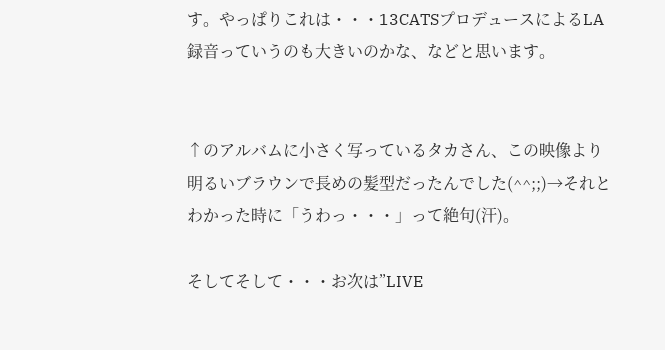す。やっぱりこれは・・・13CATSプロデュースによるLA録音っていうのも大きいのかな、などと思います。


↑のアルバムに小さく写っているタカさん、この映像より明るいブラウンで長めの髪型だったんでした(^^;;)→それとわかった時に「うわっ・・・」って絶句(汗)。

そしてそして・・・お次は”LIVE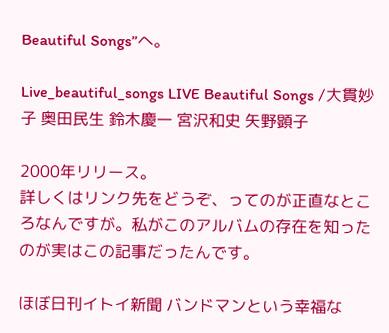Beautiful Songs”へ。

Live_beautiful_songs LIVE Beautiful Songs /大貫妙子 奥田民生 鈴木慶一 宮沢和史 矢野顕子

2000年リリース。
詳しくはリンク先をどうぞ、ってのが正直なところなんですが。私がこのアルバムの存在を知ったのが実はこの記事だったんです。

ほぼ日刊イトイ新聞 バンドマンという幸福な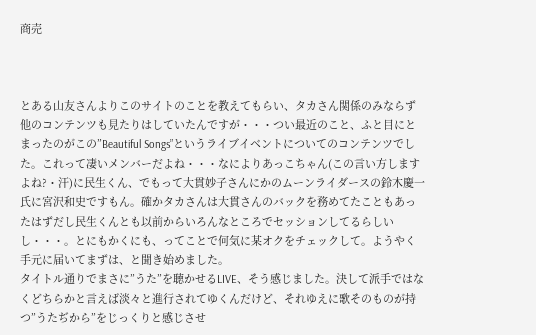商売



とある山友さんよりこのサイトのことを教えてもらい、タカさん関係のみならず他のコンテンツも見たりはしていたんですが・・・つい最近のこと、ふと目にとまったのがこの”Beautiful Songs”というライブイベントについてのコンテンツでした。これって凄いメンバーだよね・・・なによりあっこちゃん(この言い方しますよね?・汗)に民生くん、でもって大貫妙子さんにかのムーンライダースの鈴木慶一氏に宮沢和史ですもん。確かタカさんは大貫さんのバックを務めてたこともあったはずだし民生くんとも以前からいろんなところでセッションしてるらしいし・・・。とにもかくにも、ってことで何気に某オクをチェックして。ようやく手元に届いてまずは、と聞き始めました。
タイトル通りでまさに”うた”を聴かせるLIVE、そう感じました。決して派手ではなくどちらかと言えば淡々と進行されてゆくんだけど、それゆえに歌そのものが持つ”うたぢから”をじっくりと感じさせ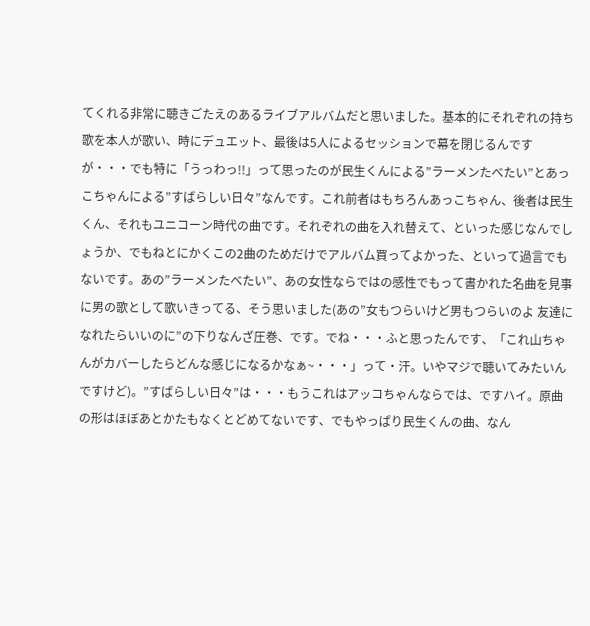てくれる非常に聴きごたえのあるライブアルバムだと思いました。基本的にそれぞれの持ち歌を本人が歌い、時にデュエット、最後は5人によるセッションで幕を閉じるんですが・・・でも特に「うっわっ!!」って思ったのが民生くんによる”ラーメンたべたい”とあっこちゃんによる”すばらしい日々”なんです。これ前者はもちろんあっこちゃん、後者は民生くん、それもユニコーン時代の曲です。それぞれの曲を入れ替えて、といった感じなんでしょうか、でもねとにかくこの2曲のためだけでアルバム買ってよかった、といって過言でもないです。あの”ラーメンたべたい”、あの女性ならではの感性でもって書かれた名曲を見事に男の歌として歌いきってる、そう思いました(あの”女もつらいけど男もつらいのよ 友達になれたらいいのに”の下りなんざ圧巻、です。でね・・・ふと思ったんです、「これ山ちゃんがカバーしたらどんな感じになるかなぁ~・・・」って・汗。いやマジで聴いてみたいんですけど)。”すばらしい日々”は・・・もうこれはアッコちゃんならでは、ですハイ。原曲の形はほぼあとかたもなくとどめてないです、でもやっぱり民生くんの曲、なん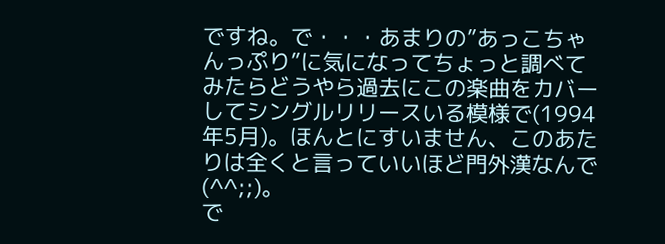ですね。で・・・あまりの”あっこちゃんっぷり”に気になってちょっと調べてみたらどうやら過去にこの楽曲をカバーしてシングルリリースいる模様で(1994年5月)。ほんとにすいません、このあたりは全くと言っていいほど門外漢なんで(^^;;)。
で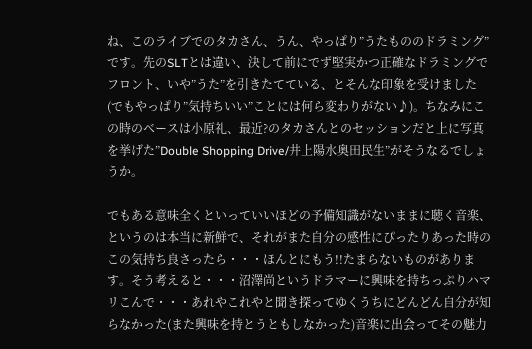ね、このライブでのタカさん、うん、やっぱり”うたもののドラミング”です。先のSLTとは違い、決して前にでず堅実かつ正確なドラミングでフロント、いや”うた”を引きたてている、とそんな印象を受けました(でもやっぱり”気持ちいい”ことには何ら変わりがない♪)。ちなみにこの時のベースは小原礼、最近?のタカさんとのセッションだと上に写真を挙げた”Double Shopping Drive/井上陽水奥田民生”がそうなるでしょうか。

でもある意味全くといっていいほどの予備知識がないままに聴く音楽、というのは本当に新鮮で、それがまた自分の感性にぴったりあった時のこの気持ち良さったら・・・ほんとにもう!!たまらないものがあります。そう考えると・・・沼澤尚というドラマーに興味を持ちっぷりハマリこんで・・・あれやこれやと聞き探ってゆくうちにどんどん自分が知らなかった(また興味を持とうともしなかった)音楽に出会ってその魅力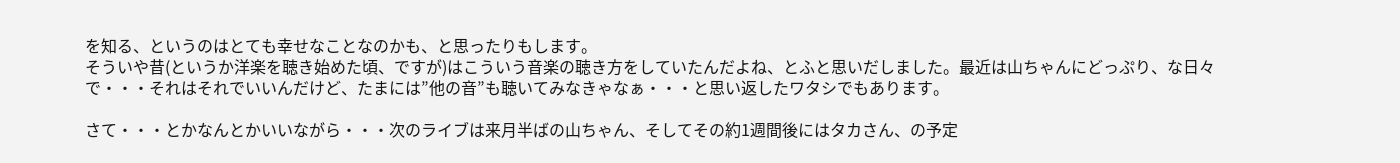を知る、というのはとても幸せなことなのかも、と思ったりもします。
そういや昔(というか洋楽を聴き始めた頃、ですが)はこういう音楽の聴き方をしていたんだよね、とふと思いだしました。最近は山ちゃんにどっぷり、な日々で・・・それはそれでいいんだけど、たまには”他の音”も聴いてみなきゃなぁ・・・と思い返したワタシでもあります。

さて・・・とかなんとかいいながら・・・次のライブは来月半ばの山ちゃん、そしてその約1週間後にはタカさん、の予定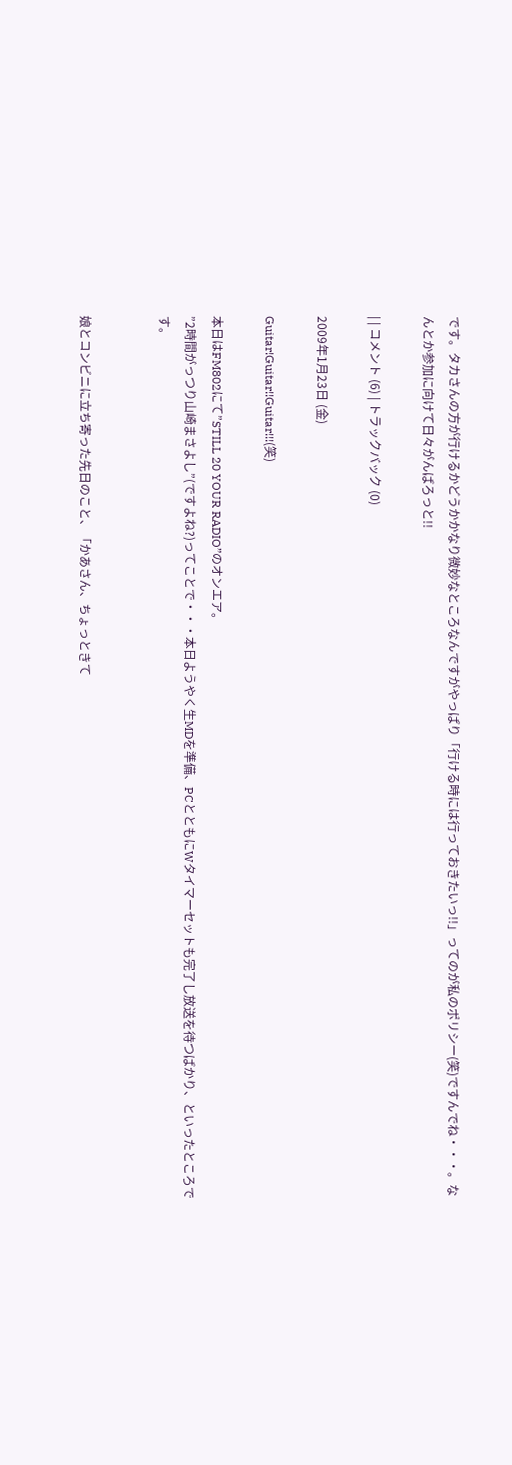です。タカさんの方が行けるかどうかかなり微妙なところなんですがやっぱり「行ける時には行っておきたいっ!!」ってのが私のポリシー(笑)ですんでね・・・。なんとか参加に向けて日々がんばろっと!!

| | コメント (6) | トラックバック (0)

2009年1月23日 (金)

Guitar!Guitar!!Guitar!!!(笑)

本日はFM802にて”STILL 20 YOUR RADIO”のオンエア。
”2時間がっつり山崎まさよし”(ですよね?)ってことで・・・本日ようやく生MDを準備、PCとともにWタイマーセットも完了し放送を待つばかり、といったところです。


娘とコンビニに立ち寄った先日のこと、「かあさん、ちょっときて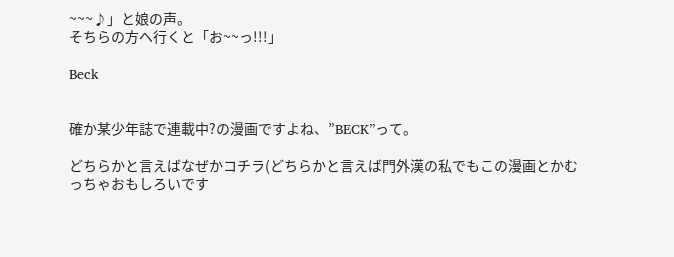~~~♪」と娘の声。
そちらの方へ行くと「お~~っ!!!」

Beck


確か某少年誌で連載中?の漫画ですよね、”BECK”って。

どちらかと言えばなぜかコチラ(どちらかと言えば門外漢の私でもこの漫画とかむっちゃおもしろいです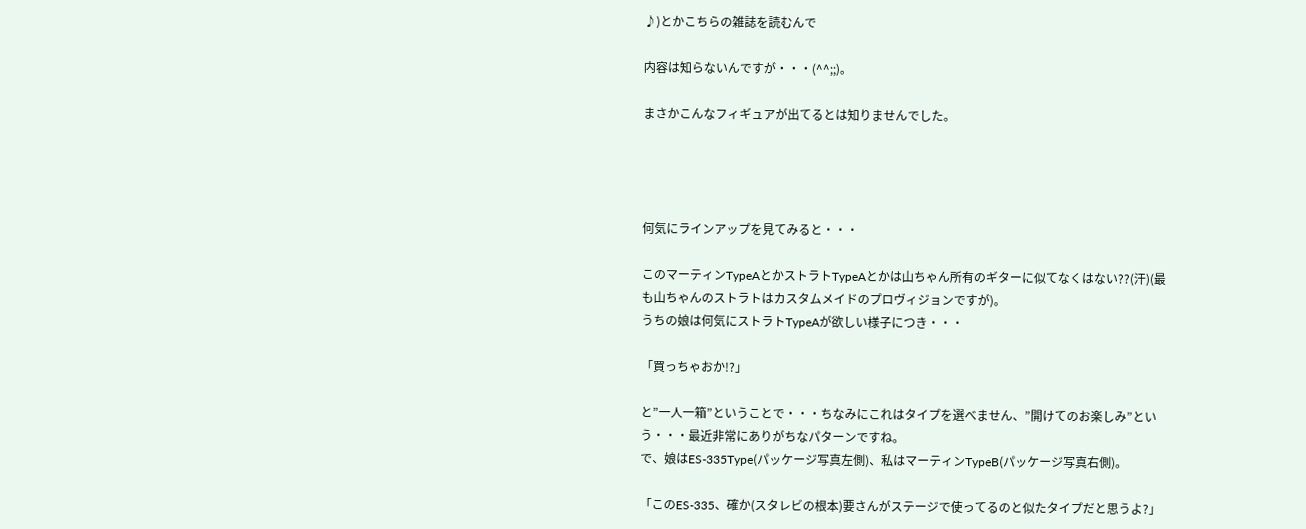♪)とかこちらの雑誌を読むんで

内容は知らないんですが・・・(^^;;)。

まさかこんなフィギュアが出てるとは知りませんでした。




何気にラインアップを見てみると・・・

このマーティンTypeAとかストラトTypeAとかは山ちゃん所有のギターに似てなくはない??(汗)(最も山ちゃんのストラトはカスタムメイドのプロヴィジョンですが)。
うちの娘は何気にストラトTypeAが欲しい様子につき・・・

「買っちゃおか!?」

と”一人一箱”ということで・・・ちなみにこれはタイプを選べません、”開けてのお楽しみ”という・・・最近非常にありがちなパターンですね。
で、娘はES-335Type(パッケージ写真左側)、私はマーティンTypeB(パッケージ写真右側)。

「このES-335、確か(スタレビの根本)要さんがステージで使ってるのと似たタイプだと思うよ?」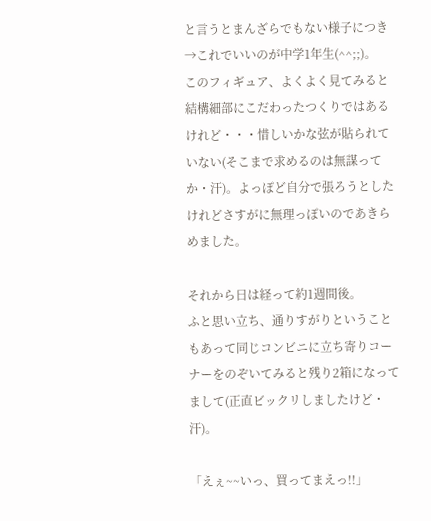と言うとまんざらでもない様子につき→これでいいのが中学1年生(^^;;)。
このフィギュア、よくよく見てみると結構細部にこだわったつくりではあるけれど・・・惜しいかな弦が貼られていない(そこまで求めるのは無謀ってか・汗)。よっぽど自分で張ろうとしたけれどさすがに無理っぽいのであきらめました。

それから日は経って約1週間後。
ふと思い立ち、通りすがりということもあって同じコンビニに立ち寄りコーナーをのぞいてみると残り2箱になってまして(正直ビックリしましたけど・汗)。

「えぇ~~いっ、買ってまえっ!!」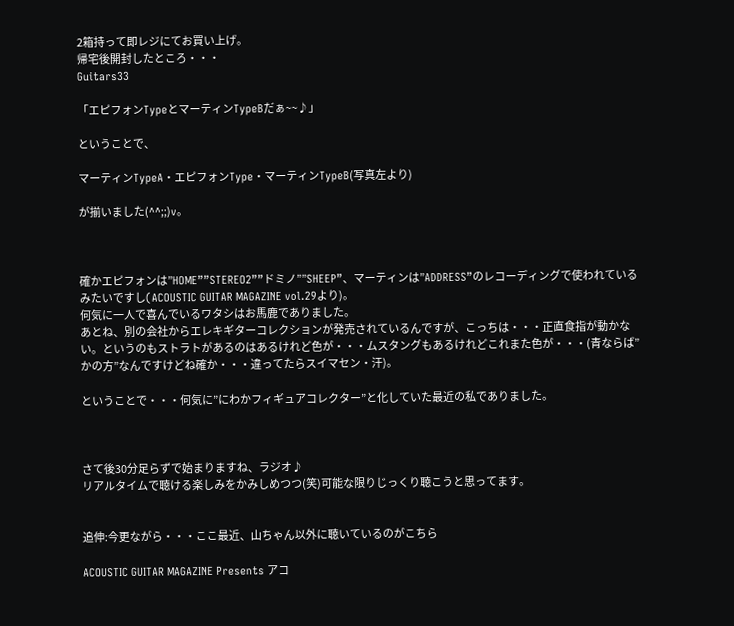2箱持って即レジにてお買い上げ。
帰宅後開封したところ・・・
Guitars33

「エピフォンTypeとマーティンTypeBだぁ~~♪」

ということで、

マーティンTypeA・エピフォンType・マーティンTypeB(写真左より)

が揃いました(^^;;)v。



確かエピフォンは”HOME””STEREO2””ドミノ””SHEEP”、マーティンは”ADDRESS”のレコーディングで使われているみたいですし(ACOUSTIC GUITAR MAGAZINE vol.29より)。
何気に一人で喜んでいるワタシはお馬鹿でありました。
あとね、別の会社からエレキギターコレクションが発売されているんですが、こっちは・・・正直食指が動かない。というのもストラトがあるのはあるけれど色が・・・ムスタングもあるけれどこれまた色が・・・(青ならば”かの方”なんですけどね確か・・・違ってたらスイマセン・汗)。

ということで・・・何気に”にわかフィギュアコレクター”と化していた最近の私でありました。



さて後30分足らずで始まりますね、ラジオ♪
リアルタイムで聴ける楽しみをかみしめつつ(笑)可能な限りじっくり聴こうと思ってます。


追伸:今更ながら・・・ここ最近、山ちゃん以外に聴いているのがこちら

ACOUSTIC GUITAR MAGAZINE Presents アコ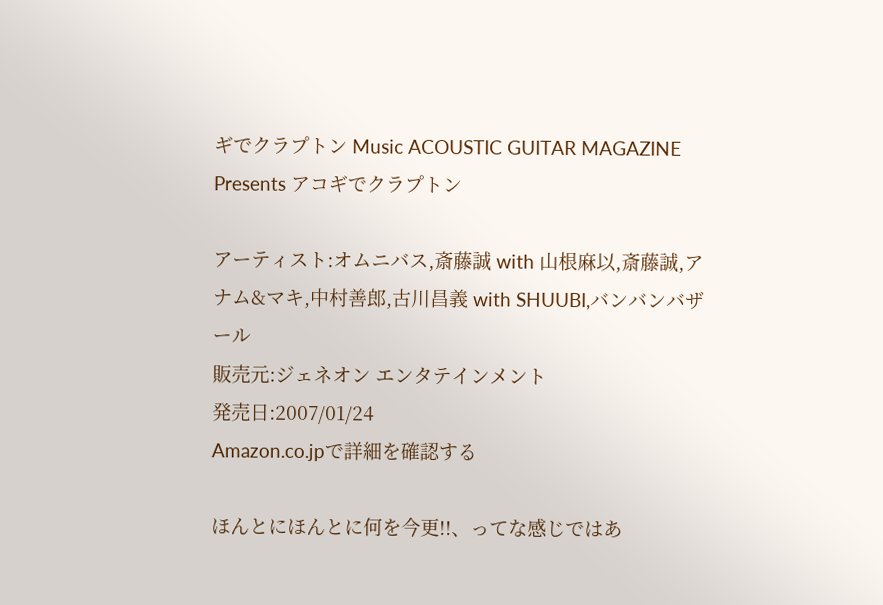ギでクラプトン Music ACOUSTIC GUITAR MAGAZINE Presents アコギでクラプトン

アーティスト:オムニバス,斎藤誠 with 山根麻以,斎藤誠,アナム&マキ,中村善郎,古川昌義 with SHUUBI,バンバンバザール
販売元:ジェネオン エンタテインメント
発売日:2007/01/24
Amazon.co.jpで詳細を確認する

ほんとにほんとに何を今更!!、ってな感じではあ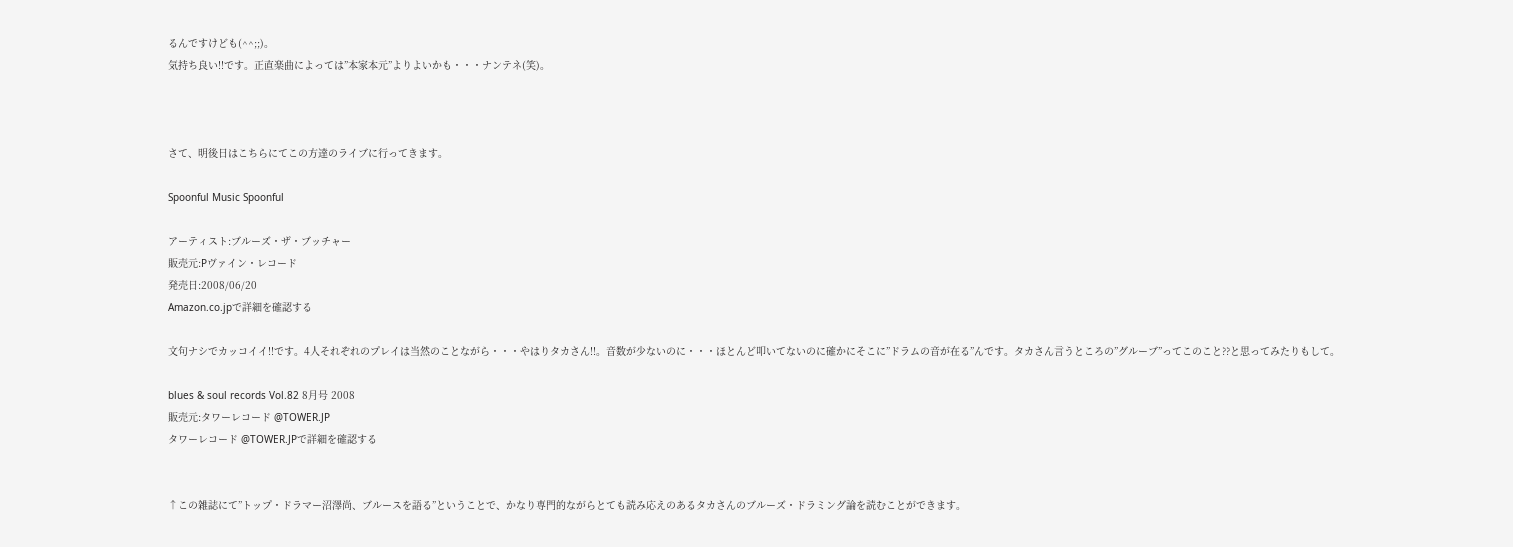るんですけども(^^;;)。
気持ち良い!!です。正直楽曲によっては”本家本元”よりよいかも・・・ナンテネ(笑)。



さて、明後日はこちらにてこの方達のライブに行ってきます。

Spoonful Music Spoonful

アーティスト:ブルーズ・ザ・ブッチャー
販売元:Pヴァイン・レコード
発売日:2008/06/20
Amazon.co.jpで詳細を確認する

文句ナシでカッコイイ!!です。4人それぞれのプレイは当然のことながら・・・やはりタカさん!!。音数が少ないのに・・・ほとんど叩いてないのに確かにそこに”ドラムの音が在る”んです。タカさん言うところの”グルーブ”ってこのこと??と思ってみたりもして。

blues & soul records Vol.82 8月号 2008
販売元:タワーレコード @TOWER.JP
タワーレコード @TOWER.JPで詳細を確認する


↑この雑誌にて”トップ・ドラマー沼澤尚、ブルースを語る”ということで、かなり専門的ながらとても読み応えのあるタカさんのブルーズ・ドラミング論を読むことができます。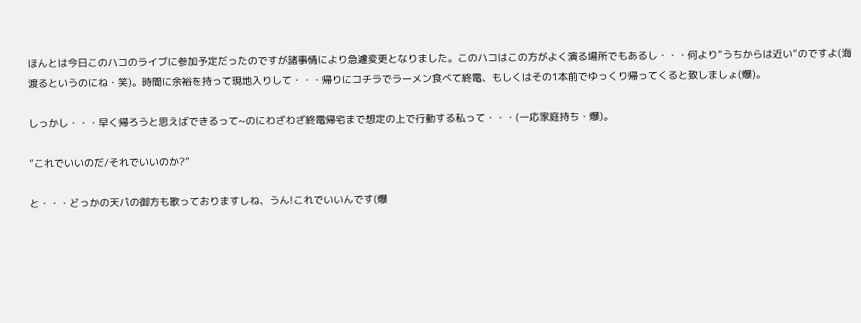ほんとは今日このハコのライブに参加予定だったのですが諸事情により急遽変更となりました。このハコはこの方がよく演る場所でもあるし・・・何より”うちからは近い”のですよ(海渡るというのにね・笑)。時間に余裕を持って現地入りして・・・帰りにコチラでラーメン食べて終電、もしくはその1本前でゆっくり帰ってくると致しましょ(爆)。

しっかし・・・早く帰ろうと思えばできるって~のにわざわざ終電帰宅まで想定の上で行動する私って・・・(一応家庭持ち・爆)。

”これでいいのだ/それでいいのか?”

と・・・どっかの天パの御方も歌っておりますしね、うん!これでいいんです(爆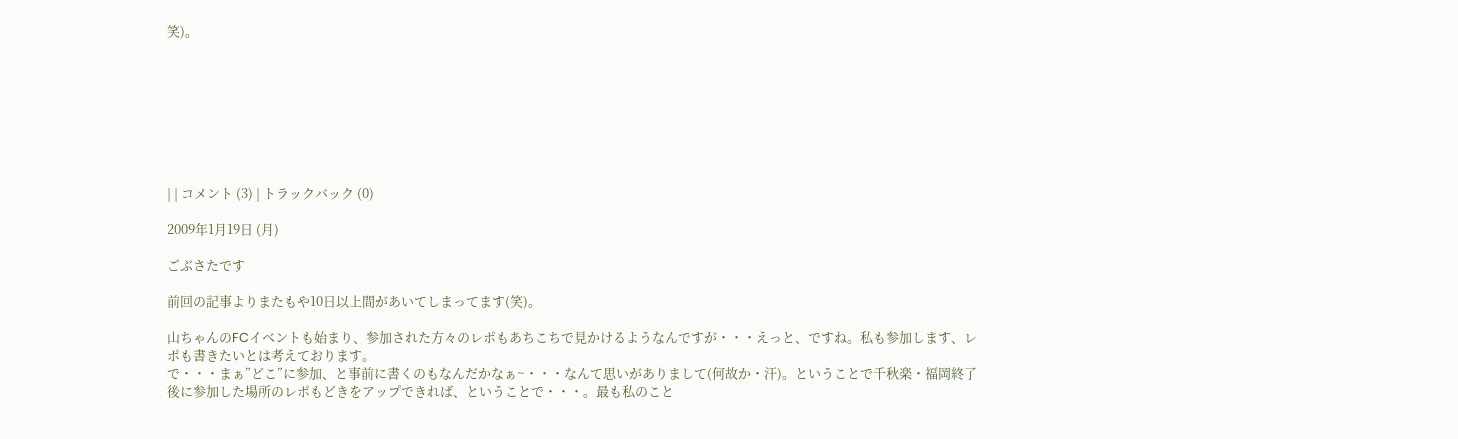笑)。








| | コメント (3) | トラックバック (0)

2009年1月19日 (月)

ごぶさたです

前回の記事よりまたもや10日以上間があいてしまってます(笑)。

山ちゃんのFCイベントも始まり、参加された方々のレポもあちこちで見かけるようなんですが・・・えっと、ですね。私も参加します、レポも書きたいとは考えております。
で・・・まぁ”どこ”に参加、と事前に書くのもなんだかなぁ~・・・なんて思いがありまして(何故か・汗)。ということで千秋楽・福岡終了後に参加した場所のレポもどきをアップできれば、ということで・・・。最も私のこと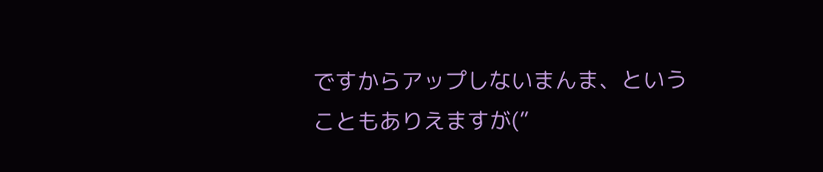ですからアップしないまんま、ということもありえますが(”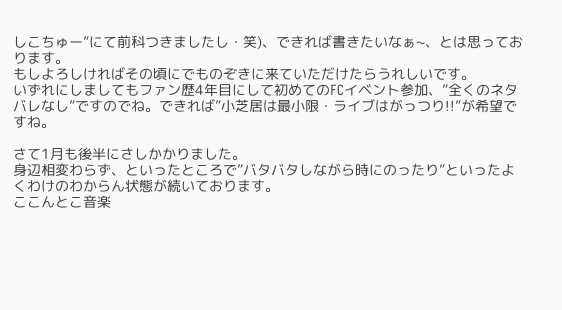しこちゅー”にて前科つきましたし・笑)、できれば書きたいなぁ~、とは思っております。
もしよろしければその頃にでものぞきに来ていただけたらうれしいです。
いずれにしましてもファン歴4年目にして初めてのFCイベント参加、”全くのネタバレなし”ですのでね。できれば”小芝居は最小限・ライブはがっつり!!”が希望ですね。

さて1月も後半にさしかかりました。
身辺相変わらず、といったところで”バタバタしながら時にのったり”といったよくわけのわからん状態が続いております。
ここんとこ音楽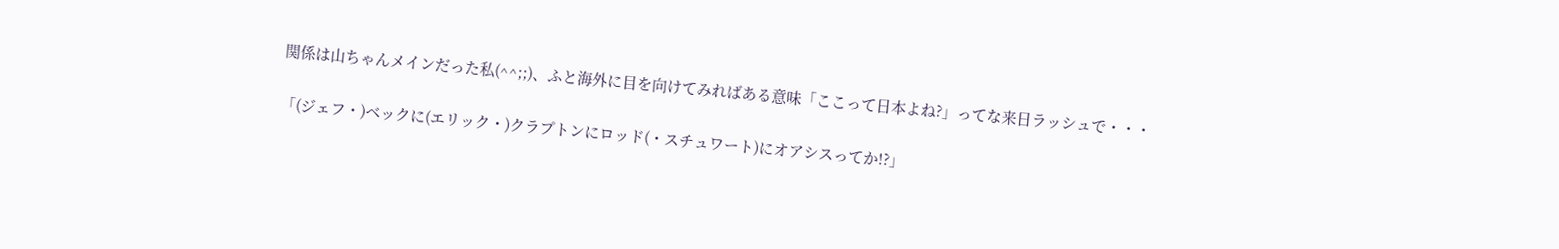関係は山ちゃんメインだった私(^^;;)、ふと海外に目を向けてみればある意味「ここって日本よね?」ってな来日ラッシュで・・・

「(ジェフ・)ベックに(エリック・)クラプトンにロッド(・スチュワート)にオアシスってか!?」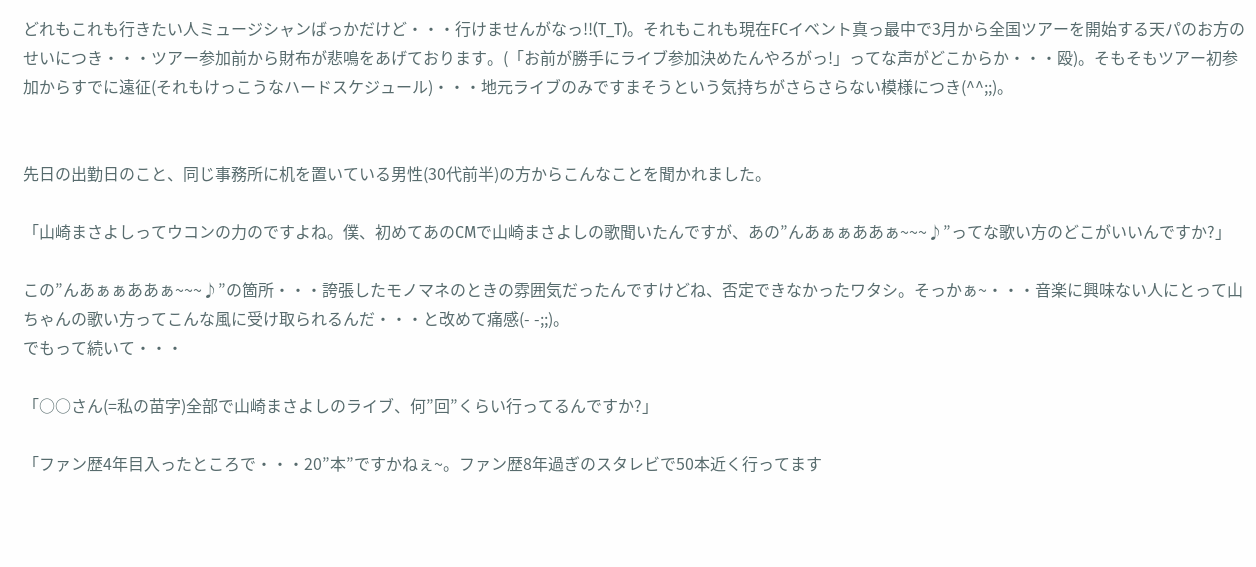どれもこれも行きたい人ミュージシャンばっかだけど・・・行けませんがなっ!!(T_T)。それもこれも現在FCイベント真っ最中で3月から全国ツアーを開始する天パのお方のせいにつき・・・ツアー参加前から財布が悲鳴をあげております。(「お前が勝手にライブ参加決めたんやろがっ!」ってな声がどこからか・・・殴)。そもそもツアー初参加からすでに遠征(それもけっこうなハードスケジュール)・・・地元ライブのみですまそうという気持ちがさらさらない模様につき(^^;;)。


先日の出勤日のこと、同じ事務所に机を置いている男性(30代前半)の方からこんなことを聞かれました。

「山崎まさよしってウコンの力のですよね。僕、初めてあのCMで山崎まさよしの歌聞いたんですが、あの”んあぁぁああぁ~~~♪”ってな歌い方のどこがいいんですか?」

この”んあぁぁああぁ~~~♪”の箇所・・・誇張したモノマネのときの雰囲気だったんですけどね、否定できなかったワタシ。そっかぁ~・・・音楽に興味ない人にとって山ちゃんの歌い方ってこんな風に受け取られるんだ・・・と改めて痛感(- -;;)。
でもって続いて・・・

「○○さん(=私の苗字)全部で山崎まさよしのライブ、何”回”くらい行ってるんですか?」

「ファン歴4年目入ったところで・・・20”本”ですかねぇ~。ファン歴8年過ぎのスタレビで50本近く行ってます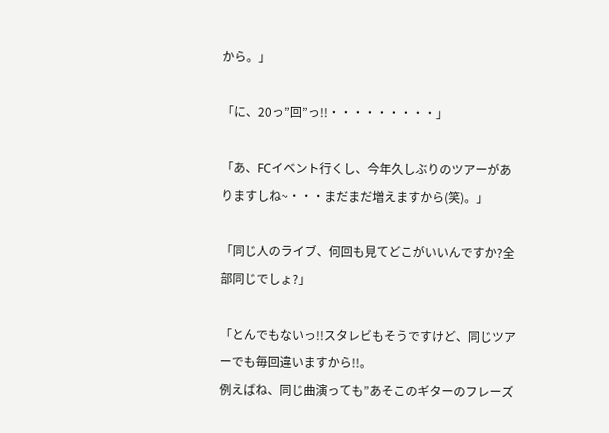から。」

「に、20っ”回”っ!!・・・・・・・・・」

「あ、FCイベント行くし、今年久しぶりのツアーがありますしね~・・・まだまだ増えますから(笑)。」

「同じ人のライブ、何回も見てどこがいいんですか?全部同じでしょ?」

「とんでもないっ!!スタレビもそうですけど、同じツアーでも毎回違いますから!!。
例えばね、同じ曲演っても”あそこのギターのフレーズ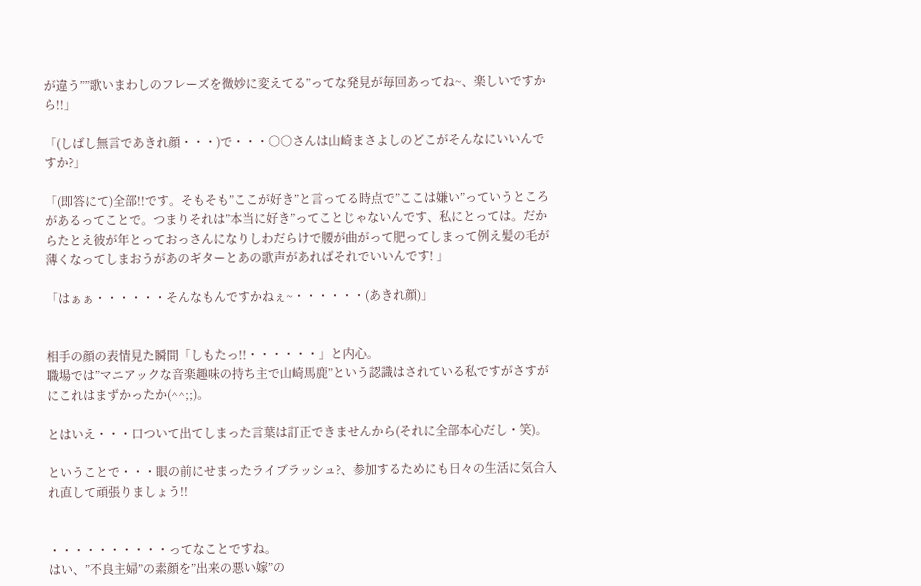が違う””歌いまわしのフレーズを微妙に変えてる”ってな発見が毎回あってね~、楽しいですから!!」

「(しばし無言であきれ顔・・・)で・・・○○さんは山崎まさよしのどこがそんなにいいんですか?」

「(即答にて)全部!!です。そもそも”ここが好き”と言ってる時点で”ここは嫌い”っていうところがあるってことで。つまりそれは”本当に好き”ってことじゃないんです、私にとっては。だからたとえ彼が年とっておっさんになりしわだらけで腰が曲がって肥ってしまって例え髪の毛が薄くなってしまおうがあのギターとあの歌声があればそれでいいんです! 」

「はぁぁ・・・・・・そんなもんですかねぇ~・・・・・・(あきれ顔)」


相手の顔の表情見た瞬間「しもたっ!!・・・・・・」と内心。
職場では”マニアックな音楽趣味の持ち主で山崎馬鹿”という認識はされている私ですがさすがにこれはまずかったか(^^;;)。

とはいえ・・・口ついて出てしまった言葉は訂正できませんから(それに全部本心だし・笑)。

ということで・・・眼の前にせまったライブラッシュ?、参加するためにも日々の生活に気合入れ直して頑張りましょう!!


・・・・・・・・・・ってなことですね。
はい、”不良主婦”の素顔を”出来の悪い嫁”の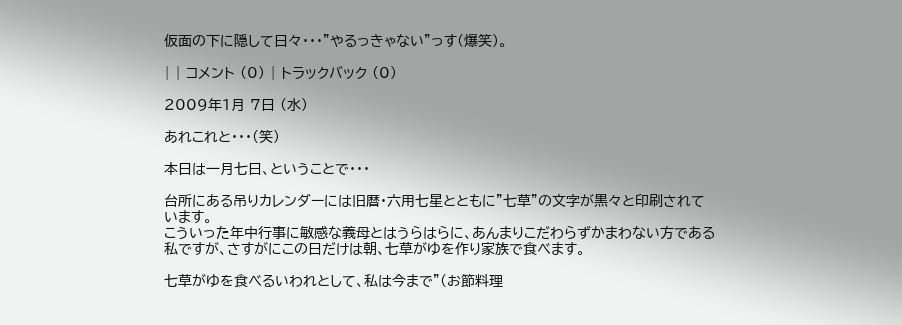仮面の下に隠して日々・・・”やるっきゃない”っす(爆笑)。

| | コメント (0) | トラックバック (0)

2009年1月 7日 (水)

あれこれと・・・(笑)

本日は一月七日、ということで・・・

台所にある吊りカレンダーには旧暦・六用七星とともに”七草”の文字が黒々と印刷されています。
こういった年中行事に敏感な義母とはうらはらに、あんまりこだわらずかまわない方である私ですが、さすがにこの日だけは朝、七草がゆを作り家族で食べます。

七草がゆを食べるいわれとして、私は今まで”(お節料理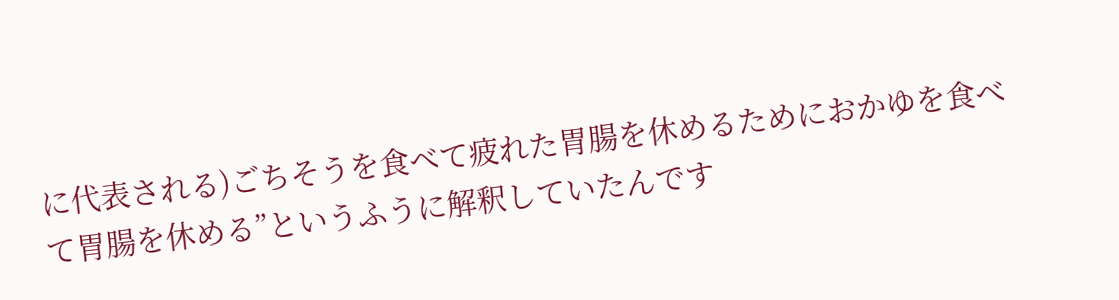に代表される)ごちそうを食べて疲れた胃腸を休めるためにおかゆを食べて胃腸を休める”というふうに解釈していたんです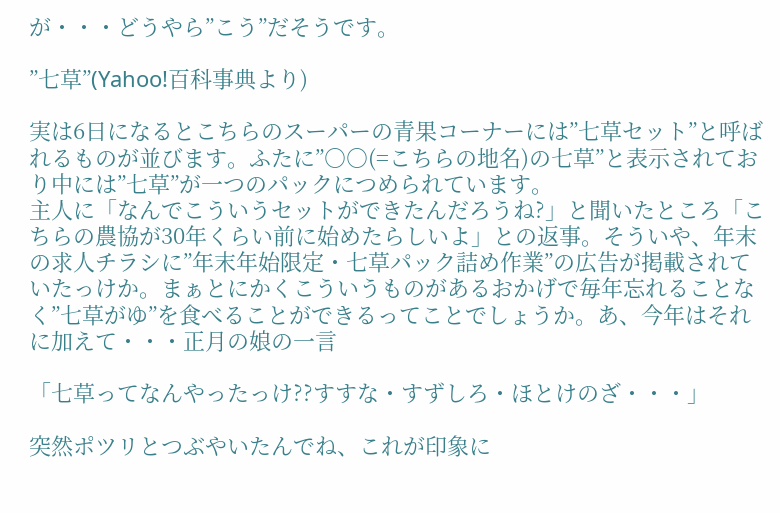が・・・どうやら”こう”だそうです。

”七草”(Yahoo!百科事典より)

実は6日になるとこちらのスーパーの青果コーナーには”七草セット”と呼ばれるものが並びます。ふたに”○○(=こちらの地名)の七草”と表示されており中には”七草”が一つのパックにつめられています。
主人に「なんでこういうセットができたんだろうね?」と聞いたところ「こちらの農協が30年くらい前に始めたらしいよ」との返事。そういや、年末の求人チラシに”年末年始限定・七草パック詰め作業”の広告が掲載されていたっけか。まぁとにかくこういうものがあるおかげで毎年忘れることなく”七草がゆ”を食べることができるってことでしょうか。あ、今年はそれに加えて・・・正月の娘の一言

「七草ってなんやったっけ??すすな・すずしろ・ほとけのざ・・・」

突然ポツリとつぶやいたんでね、これが印象に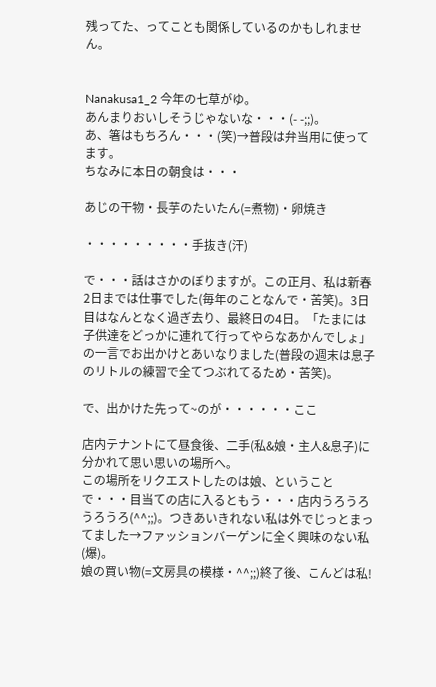残ってた、ってことも関係しているのかもしれません。


Nanakusa1_2 今年の七草がゆ。
あんまりおいしそうじゃないな・・・(- -;;)。
あ、箸はもちろん・・・(笑)→普段は弁当用に使ってます。
ちなみに本日の朝食は・・・

あじの干物・長芋のたいたん(=煮物)・卵焼き

・・・・・・・・・手抜き(汗)

で・・・話はさかのぼりますが。この正月、私は新春2日までは仕事でした(毎年のことなんで・苦笑)。3日目はなんとなく過ぎ去り、最終日の4日。「たまには子供達をどっかに連れて行ってやらなあかんでしょ」の一言でお出かけとあいなりました(普段の週末は息子のリトルの練習で全てつぶれてるため・苦笑)。

で、出かけた先って~のが・・・・・・ここ

店内テナントにて昼食後、二手(私&娘・主人&息子)に分かれて思い思いの場所へ。
この場所をリクエストしたのは娘、ということで・・・目当ての店に入るともう・・・店内うろうろうろうろ(^^;;)。つきあいきれない私は外でじっとまってました→ファッションバーゲンに全く興味のない私(爆)。
娘の買い物(=文房具の模様・^^;;)終了後、こんどは私!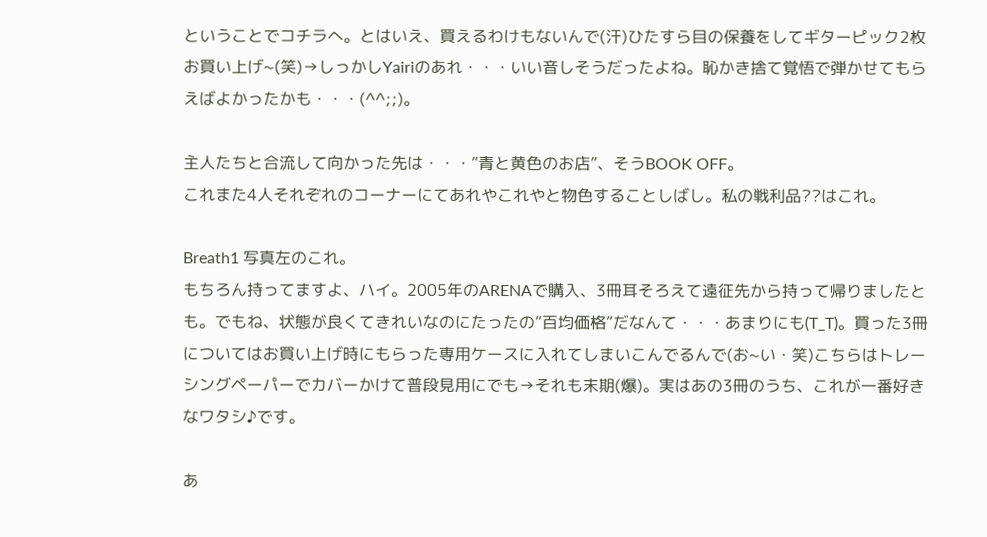ということでコチラへ。とはいえ、買えるわけもないんで(汗)ひたすら目の保養をしてギターピック2枚お買い上げ~(笑)→しっかしYairiのあれ・・・いい音しそうだったよね。恥かき捨て覚悟で弾かせてもらえばよかったかも・・・(^^;;)。

主人たちと合流して向かった先は・・・”青と黄色のお店”、そうBOOK OFF。
これまた4人それぞれのコーナーにてあれやこれやと物色することしばし。私の戦利品??はこれ。

Breath1 写真左のこれ。
もちろん持ってますよ、ハイ。2005年のARENAで購入、3冊耳そろえて遠征先から持って帰りましたとも。でもね、状態が良くてきれいなのにたったの”百均価格”だなんて・・・あまりにも(T_T)。買った3冊についてはお買い上げ時にもらった専用ケースに入れてしまいこんでるんで(お~い・笑)こちらはトレーシングペーパーでカバーかけて普段見用にでも→それも末期(爆)。実はあの3冊のうち、これが一番好きなワタシ♪です。

あ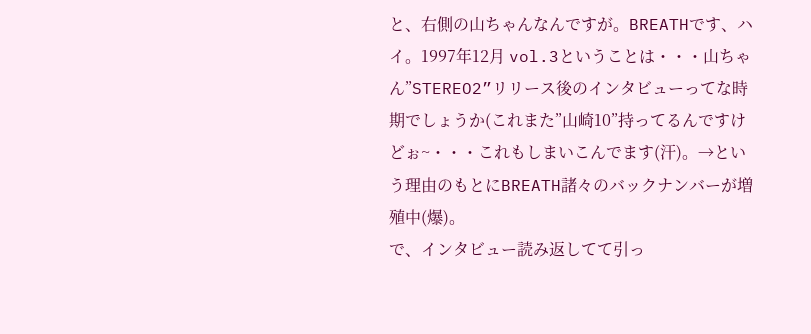と、右側の山ちゃんなんですが。BREATHです、ハイ。1997年12月 vol.3ということは・・・山ちゃん”STEREO2”リリース後のインタビューってな時期でしょうか(これまた”山崎10”持ってるんですけどぉ~・・・これもしまいこんでます(汗)。→という理由のもとにBREATH諸々のバックナンバーが増殖中(爆)。
で、インタビュー読み返してて引っ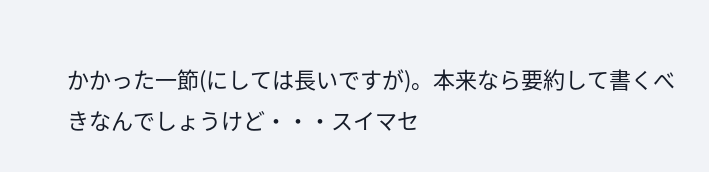かかった一節(にしては長いですが)。本来なら要約して書くべきなんでしょうけど・・・スイマセ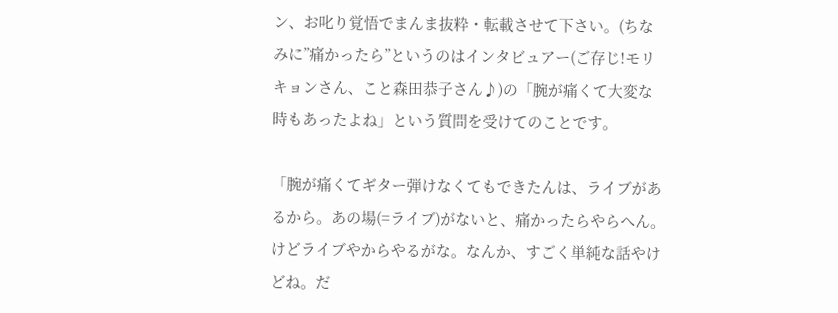ン、お叱り覚悟でまんま抜粋・転載させて下さい。(ちなみに”痛かったら”というのはインタビュアー(ご存じ!モリキョンさん、こと森田恭子さん♪)の「腕が痛くて大変な時もあったよね」という質問を受けてのことです。

「腕が痛くてギター弾けなくてもできたんは、ライブがあるから。あの場(=ライブ)がないと、痛かったらやらへん。けどライブやからやるがな。なんか、すごく単純な話やけどね。だ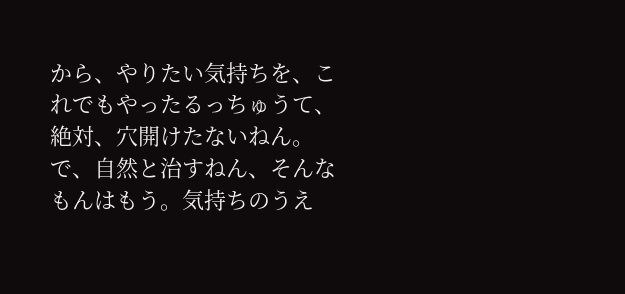から、やりたい気持ちを、これでもやったるっちゅうて、絶対、穴開けたないねん。で、自然と治すねん、そんなもんはもう。気持ちのうえ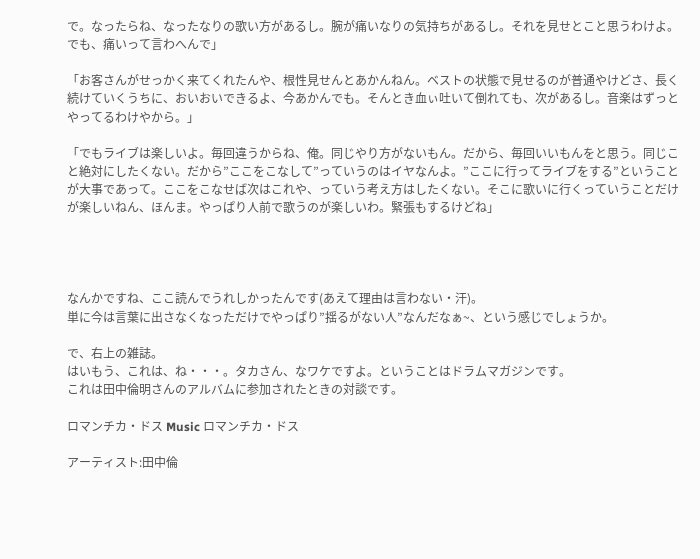で。なったらね、なったなりの歌い方があるし。腕が痛いなりの気持ちがあるし。それを見せとこと思うわけよ。でも、痛いって言わへんで」

「お客さんがせっかく来てくれたんや、根性見せんとあかんねん。ベストの状態で見せるのが普通やけどさ、長く続けていくうちに、おいおいできるよ、今あかんでも。そんとき血ぃ吐いて倒れても、次があるし。音楽はずっとやってるわけやから。」

「でもライブは楽しいよ。毎回違うからね、俺。同じやり方がないもん。だから、毎回いいもんをと思う。同じこと絶対にしたくない。だから”ここをこなして”っていうのはイヤなんよ。”ここに行ってライブをする”ということが大事であって。ここをこなせば次はこれや、っていう考え方はしたくない。そこに歌いに行くっていうことだけが楽しいねん、ほんま。やっぱり人前で歌うのが楽しいわ。緊張もするけどね」




なんかですね、ここ読んでうれしかったんです(あえて理由は言わない・汗)。
単に今は言葉に出さなくなっただけでやっぱり”揺るがない人”なんだなぁ~、という感じでしょうか。

で、右上の雑誌。
はいもう、これは、ね・・・。タカさん、なワケですよ。ということはドラムマガジンです。
これは田中倫明さんのアルバムに参加されたときの対談です。

ロマンチカ・ドス Music ロマンチカ・ドス

アーティスト:田中倫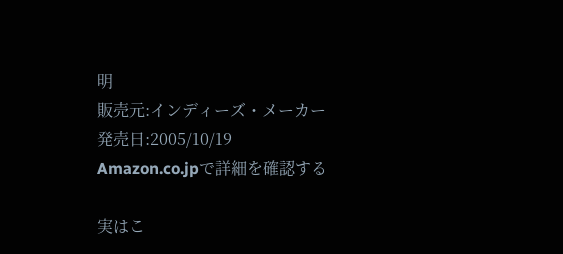明
販売元:インディーズ・メーカー
発売日:2005/10/19
Amazon.co.jpで詳細を確認する

実はこ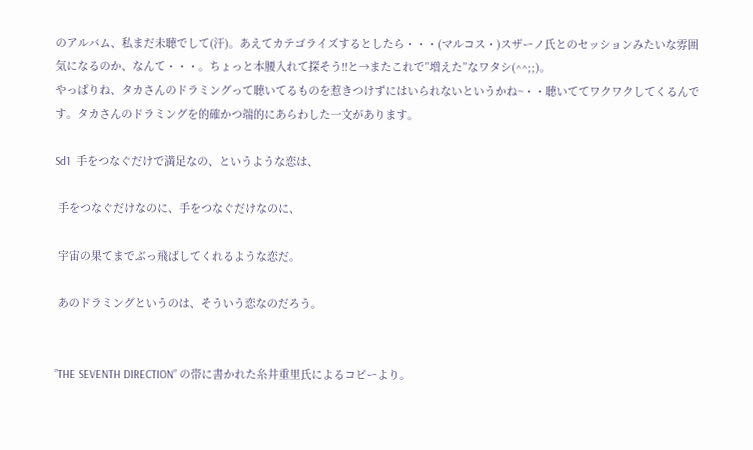のアルバム、私まだ未聴でして(汗)。あえてカテゴライズするとしたら・・・(マルコス・)スザーノ氏とのセッションみたいな雰囲気になるのか、なんて・・・。ちょっと本腰入れて探そう!!と→またこれで”増えた”なワタシ(^^;;)。
やっぱりね、タカさんのドラミングって聴いてるものを惹きつけずにはいられないというかね~・・聴いててワクワクしてくるんです。タカさんのドラミングを的確かつ端的にあらわした一文があります。

Sd1  手をつなぐだけで満足なの、というような恋は、

 手をつなぐだけなのに、手をつなぐだけなのに、

 宇宙の果てまでぶっ飛ばしてくれるような恋だ。

 あのドラミングというのは、そういう恋なのだろう。


”THE SEVENTH DIRECTION” の帯に書かれた糸井重里氏によるコピーより。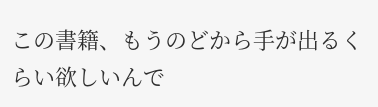この書籍、もうのどから手が出るくらい欲しいんで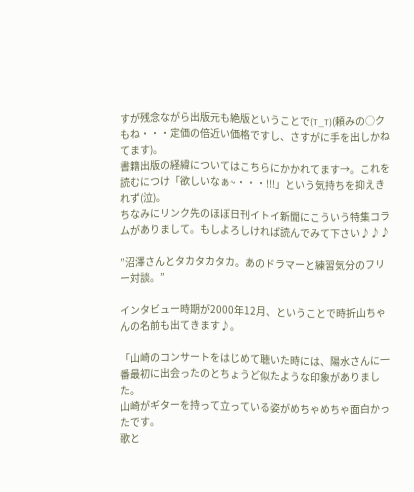すが残念ながら出版元も絶版ということで(T_T)(頼みの○クもね・・・定価の倍近い価格ですし、さすがに手を出しかねてます)。
書籍出版の経緯についてはこちらにかかれてます→。これを読むにつけ「欲しいなぁ~・・・!!!」という気持ちを抑えきれず(泣)。
ちなみにリンク先のほぼ日刊イトイ新聞にこういう特集コラムがありまして。もしよろしければ読んでみて下さい♪♪♪

”沼澤さんとタカタカタカ。あのドラマーと練習気分のフリー対談。”

インタビュー時期が2000年12月、ということで時折山ちゃんの名前も出てきます♪。

「山崎のコンサートをはじめて聴いた時には、陽水さんに一番最初に出会ったのとちょうど似たような印象がありました。
山崎がギターを持って立っている姿がめちゃめちゃ面白かったです。
歌と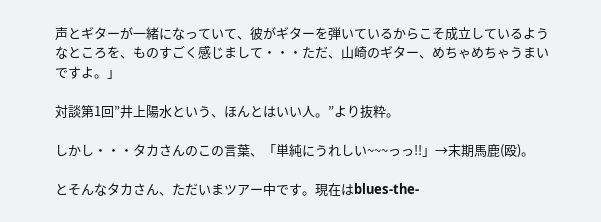声とギターが一緒になっていて、彼がギターを弾いているからこそ成立しているようなところを、ものすごく感じまして・・・ただ、山崎のギター、めちゃめちゃうまいですよ。」

対談第1回”井上陽水という、ほんとはいい人。”より抜粋。

しかし・・・タカさんのこの言葉、「単純にうれしい~~~っっ!!」→末期馬鹿(殴)。

とそんなタカさん、ただいまツアー中です。現在はblues-the-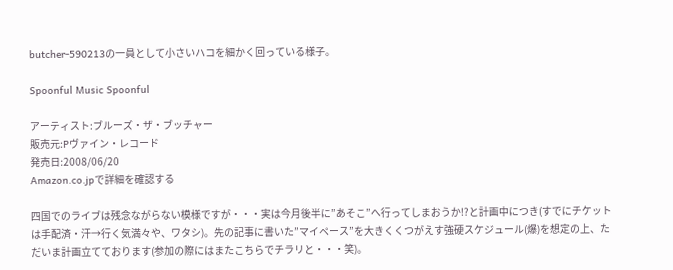butcher-590213の一員として小さいハコを細かく回っている様子。

Spoonful Music Spoonful

アーティスト:ブルーズ・ザ・ブッチャー
販売元:Pヴァイン・レコード
発売日:2008/06/20
Amazon.co.jpで詳細を確認する

四国でのライブは残念ながらない模様ですが・・・実は今月後半に”あそこ”へ行ってしまおうか!?と計画中につき(すでにチケットは手配済・汗→行く気満々や、ワタシ)。先の記事に書いた”マイペース”を大きくくつがえす強硬スケジュール(爆)を想定の上、ただいま計画立てております(参加の際にはまたこちらでチラリと・・・笑)。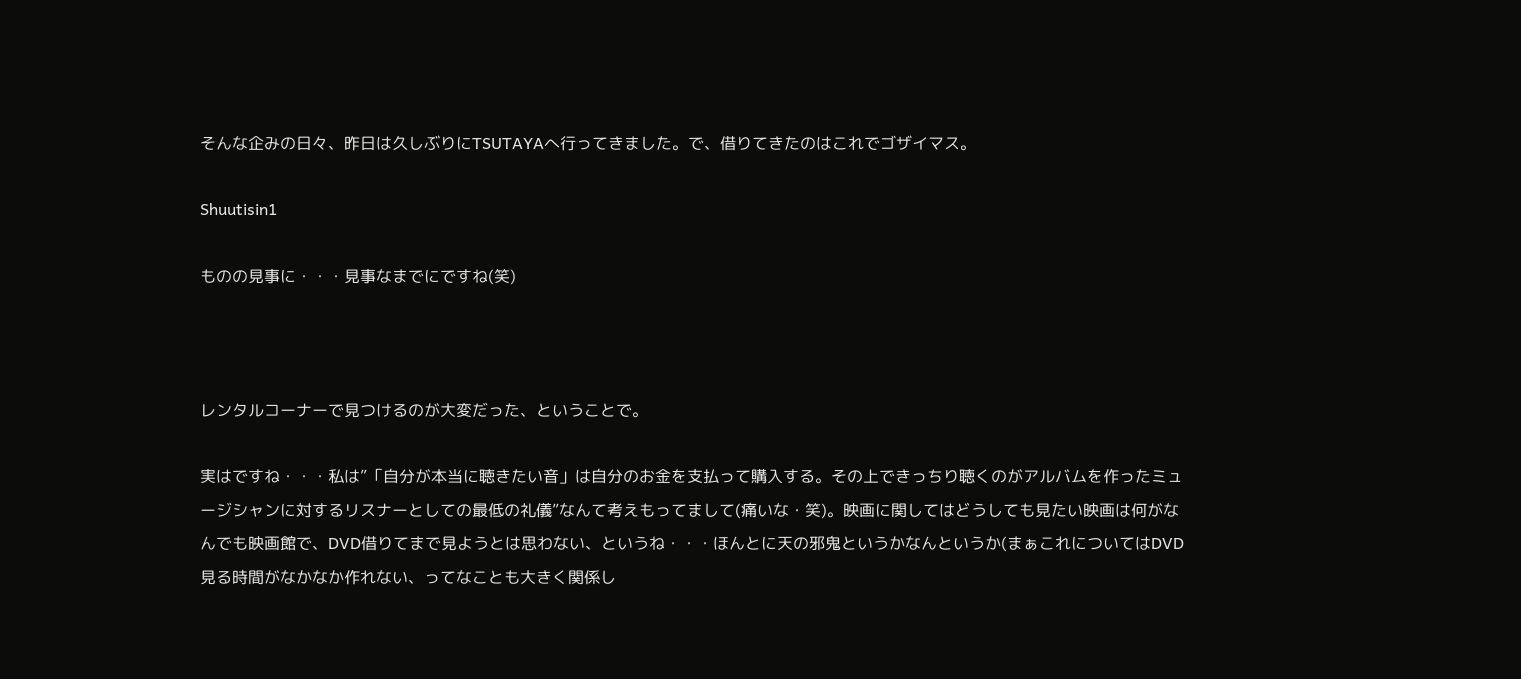そんな企みの日々、昨日は久しぶりにTSUTAYAへ行ってきました。で、借りてきたのはこれでゴザイマス。

Shuutisin1

ものの見事に・・・見事なまでにですね(笑)



レンタルコーナーで見つけるのが大変だった、ということで。

実はですね・・・私は”「自分が本当に聴きたい音」は自分のお金を支払って購入する。その上できっちり聴くのがアルバムを作ったミュージシャンに対するリスナーとしての最低の礼儀”なんて考えもってまして(痛いな・笑)。映画に関してはどうしても見たい映画は何がなんでも映画館で、DVD借りてまで見ようとは思わない、というね・・・ほんとに天の邪鬼というかなんというか(まぁこれについてはDVD見る時間がなかなか作れない、ってなことも大きく関係し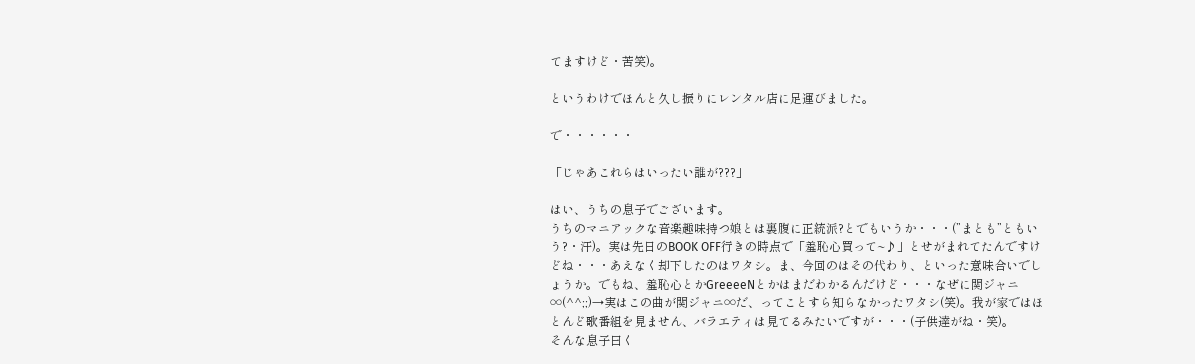てますけど・苦笑)。

というわけでほんと久し振りにレンタル店に足運びました。

で・・・・・・

「じゃあこれらはいったい誰が???」

はい、うちの息子でございます。
うちのマニアックな音楽趣味持つ娘とは裏腹に正統派?とでもいうか・・・(”まとも”ともいう?・汗)。実は先日のBOOK OFF行きの時点で「羞恥心買って~♪」とせがまれてたんですけどね・・・あえなく却下したのはワタシ。ま、今回のはその代わり、といった意味合いでしょうか。でもね、羞恥心とかGreeeeNとかはまだわかるんだけど・・・なぜに関ジャニ∞(^^;;)→実はこの曲が関ジャニ∞だ、ってことすら知らなかったワタシ(笑)。我が家ではほとんど歌番組を見ません、バラエティは見てるみたいですが・・・(子供達がね・笑)。
そんな息子曰く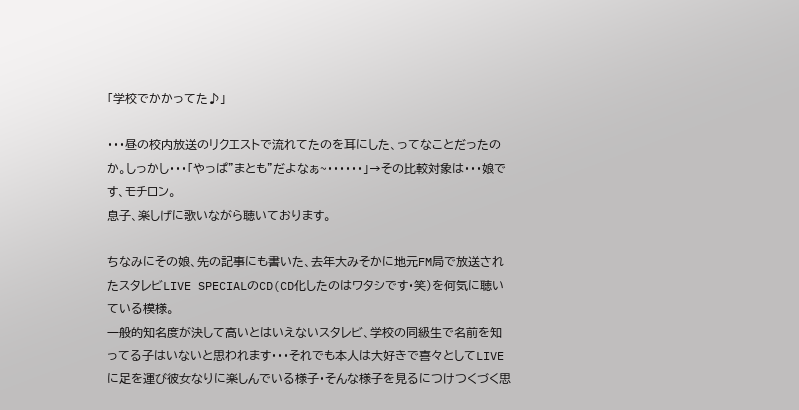「学校でかかってた♪」

・・・昼の校内放送のリクエストで流れてたのを耳にした、ってなことだったのか。しっかし・・・「やっぱ”まとも”だよなぁ~・・・・・・」→その比較対象は・・・娘です、モチロン。
息子、楽しげに歌いながら聴いております。

ちなみにその娘、先の記事にも書いた、去年大みそかに地元FM局で放送されたスタレビLIVE SPECIALのCD(CD化したのはワタシです・笑)を何気に聴いている模様。
一般的知名度が決して高いとはいえないスタレビ、学校の同級生で名前を知ってる子はいないと思われます・・・それでも本人は大好きで喜々としてLIVEに足を運び彼女なりに楽しんでいる様子・そんな様子を見るにつけつくづく思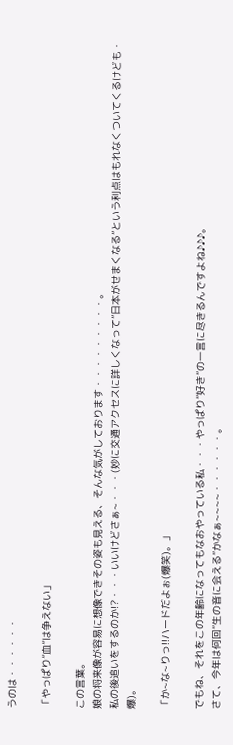うのは・・・・・・

「やっぱり”血”は争えない」

この言葉。
娘の将来像が容易に想像できその姿も見える、そんな気がしております・・・・・・・・・。
私の後追いをするのか!?・・・いいけどさぁ~・・・(妙に交通アクセスに詳しくなって”日本がせまくなる”という利点はもれなくついてくるけども・爆)。

「か~な~りっ!!ハードだよぉ(爆笑)。」

でもね、それをこの年齢になってもなおやっている私・・・やっぱり”好き”の一言に尽きるんですよね♪♪♪。
さて、今年は何回”生の音に会える”かなぁ~~~~・・・・・・。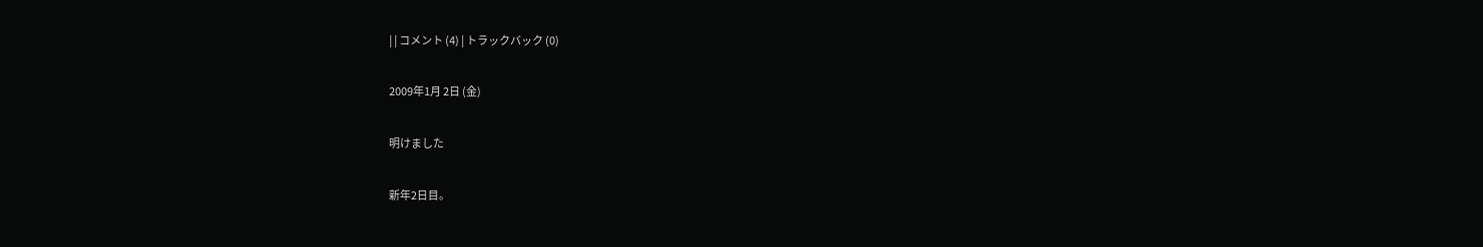| | コメント (4) | トラックバック (0)

2009年1月 2日 (金)

明けました

新年2日目。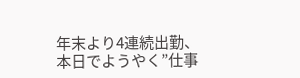年末より4連続出勤、本日でようやく”仕事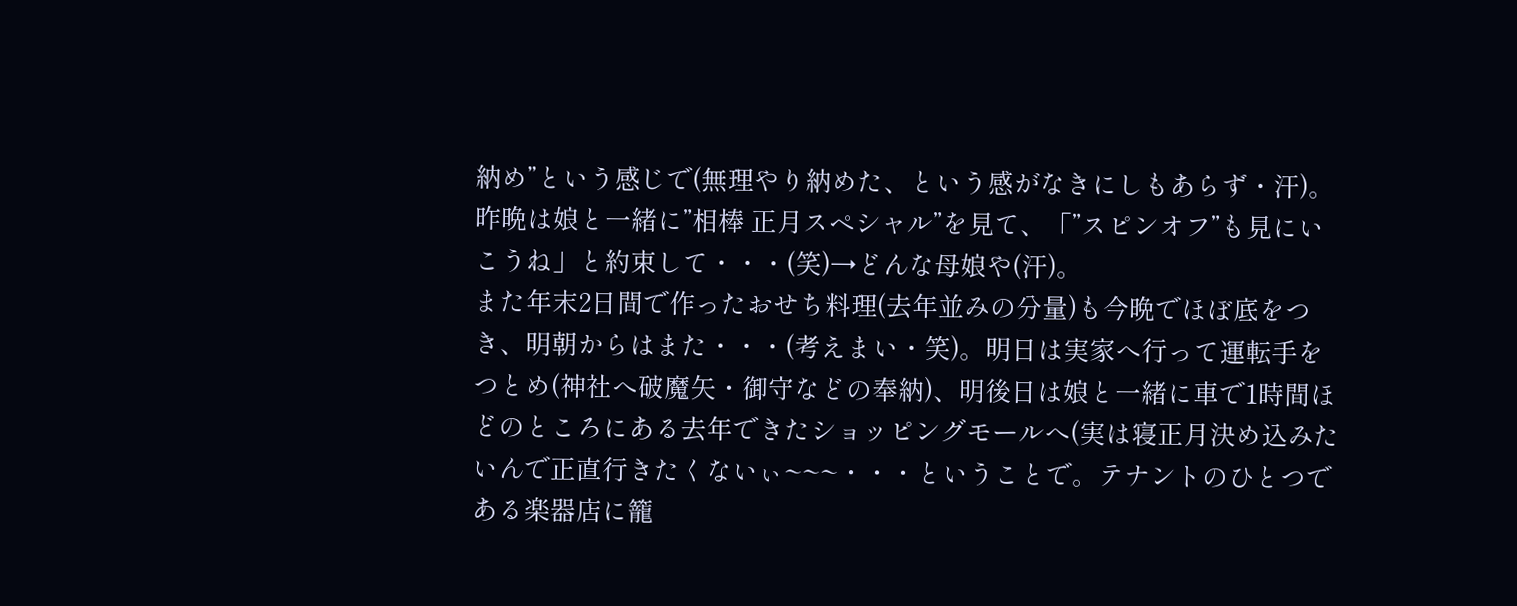納め”という感じで(無理やり納めた、という感がなきにしもあらず・汗)。昨晩は娘と一緒に”相棒 正月スペシャル”を見て、「”スピンオフ”も見にいこうね」と約束して・・・(笑)→どんな母娘や(汗)。
また年末2日間で作ったおせち料理(去年並みの分量)も今晩でほぼ底をつき、明朝からはまた・・・(考えまい・笑)。明日は実家へ行って運転手をつとめ(神社へ破魔矢・御守などの奉納)、明後日は娘と一緒に車で1時間ほどのところにある去年できたショッピングモールへ(実は寝正月決め込みたいんで正直行きたくないぃ~~~・・・ということで。テナントのひとつである楽器店に籠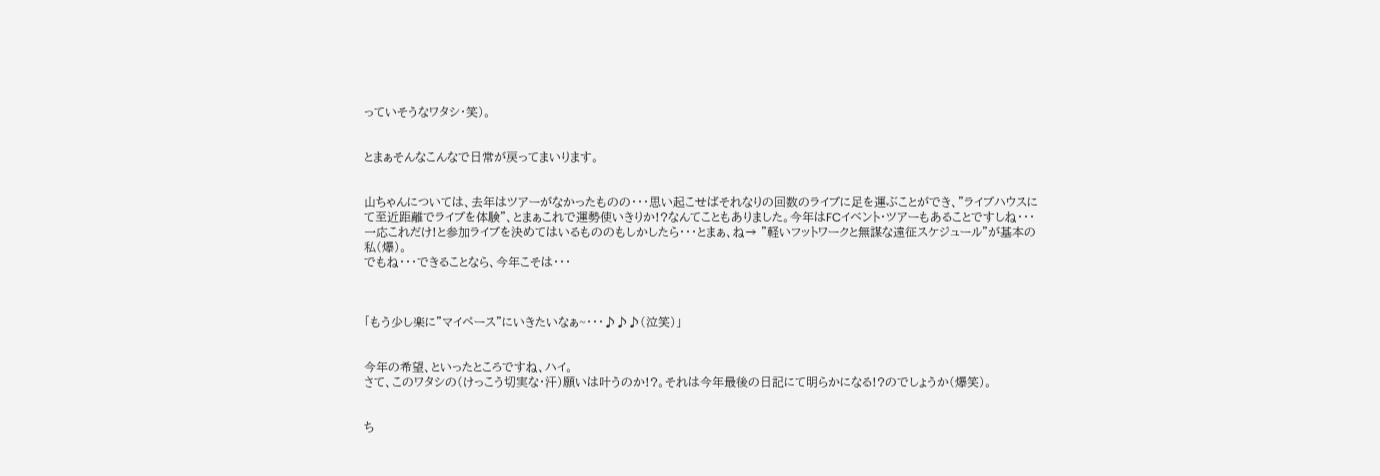っていそうなワタシ・笑)。


とまぁそんなこんなで日常が戻ってまいります。


山ちゃんについては、去年はツアーがなかったものの・・・思い起こせばそれなりの回数のライブに足を運ぶことができ、”ライブハウスにて至近距離でライブを体験”、とまぁこれで運勢使いきりか!?なんてこともありました。今年はFCイベント・ツアーもあることですしね・・・一応これだけ!と参加ライブを決めてはいるもののもしかしたら・・・とまぁ、ね→ ”軽いフットワークと無謀な遠征スケジュール”が基本の私(爆)。
でもね・・・できることなら、今年こそは・・・



「もう少し楽に”マイペース”にいきたいなぁ~・・・♪♪♪(泣笑)」


今年の希望、といったところですね、ハイ。
さて、このワタシの(けっこう切実な・汗)願いは叶うのか!?。それは今年最後の日記にて明らかになる!?のでしょうか(爆笑)。


ち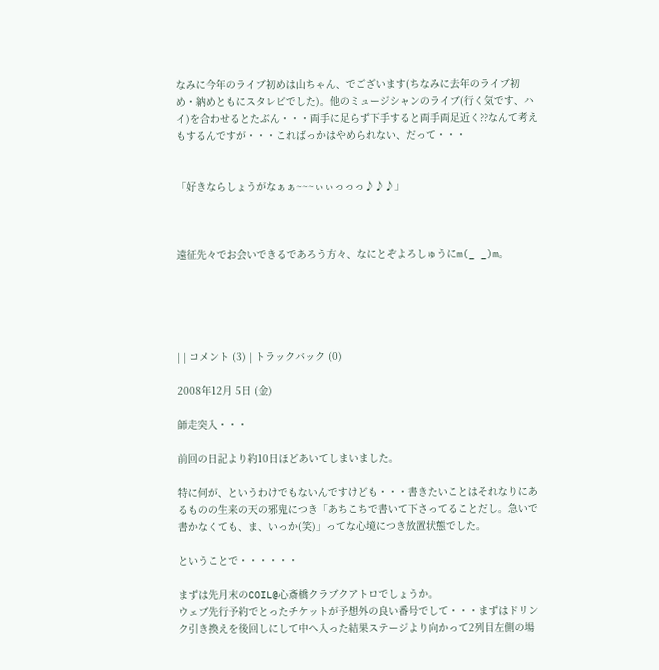なみに今年のライブ初めは山ちゃん、でございます(ちなみに去年のライブ初め・納めともにスタレビでした)。他のミュージシャンのライブ(行く気です、ハイ)を合わせるとたぶん・・・両手に足らず下手すると両手両足近く??なんて考えもするんですが・・・こればっかはやめられない、だって・・・


「好きならしょうがなぁぁ~~~ぃぃっっっ♪♪♪」



遠征先々でお会いできるであろう方々、なにとぞよろしゅうにm(_ _)m。





| | コメント (3) | トラックバック (0)

2008年12月 5日 (金)

師走突入・・・

前回の日記より約10日ほどあいてしまいました。

特に何が、というわけでもないんですけども・・・書きたいことはそれなりにあるものの生来の天の邪鬼につき「あちこちで書いて下さってることだし。急いで書かなくても、ま、いっか(笑)」ってな心境につき放置状態でした。

ということで・・・・・・

まずは先月末のCOIL@心斎橋クラブクアトロでしょうか。
ウェブ先行予約でとったチケットが予想外の良い番号でして・・・まずはドリンク引き換えを後回しにして中へ入った結果ステージより向かって2列目左側の場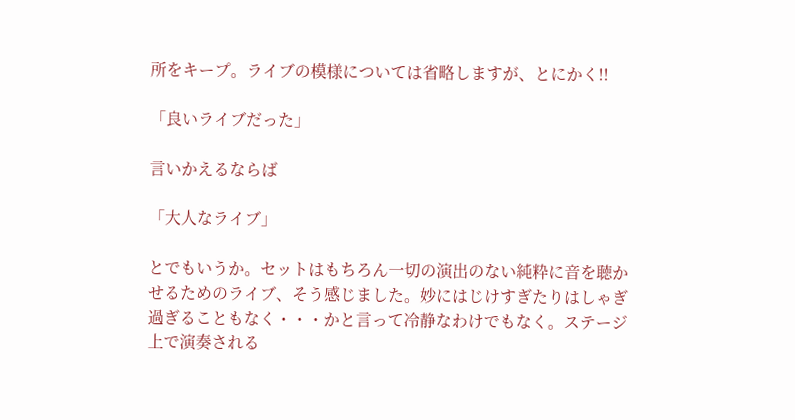所をキープ。ライブの模様については省略しますが、とにかく!!

「良いライブだった」

言いかえるならば

「大人なライブ」

とでもいうか。セットはもちろん一切の演出のない純粋に音を聴かせるためのライブ、そう感じました。妙にはじけすぎたりはしゃぎ過ぎることもなく・・・かと言って冷静なわけでもなく。ステージ上で演奏される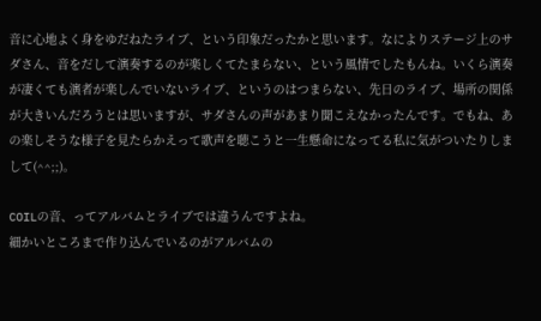音に心地よく身をゆだねたライブ、という印象だったかと思います。なによりステージ上のサダさん、音をだして演奏するのが楽しくてたまらない、という風情でしたもんね。いくら演奏が凄くても演者が楽しんでいないライブ、というのはつまらない、先日のライブ、場所の関係が大きいんだろうとは思いますが、サダさんの声があまり聞こえなかったんです。でもね、あの楽しそうな様子を見たらかえって歌声を聴こうと一生懸命になってる私に気がついたりしまして(^^;;)。

COILの音、ってアルバムとライブでは違うんですよね。
細かいところまで作り込んでいるのがアルバムの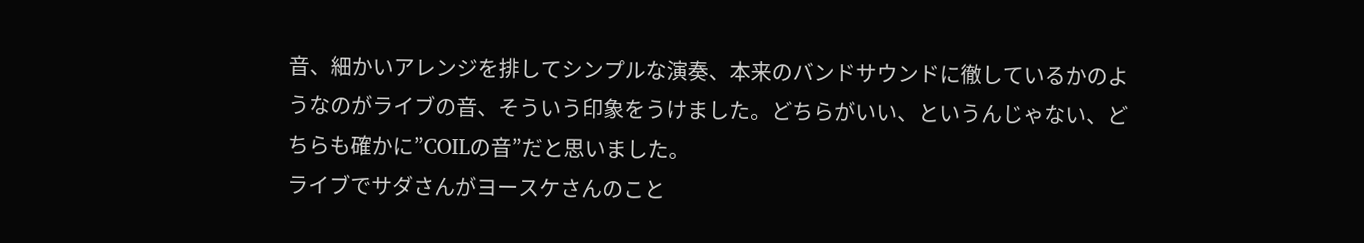音、細かいアレンジを排してシンプルな演奏、本来のバンドサウンドに徹しているかのようなのがライブの音、そういう印象をうけました。どちらがいい、というんじゃない、どちらも確かに”COILの音”だと思いました。
ライブでサダさんがヨースケさんのこと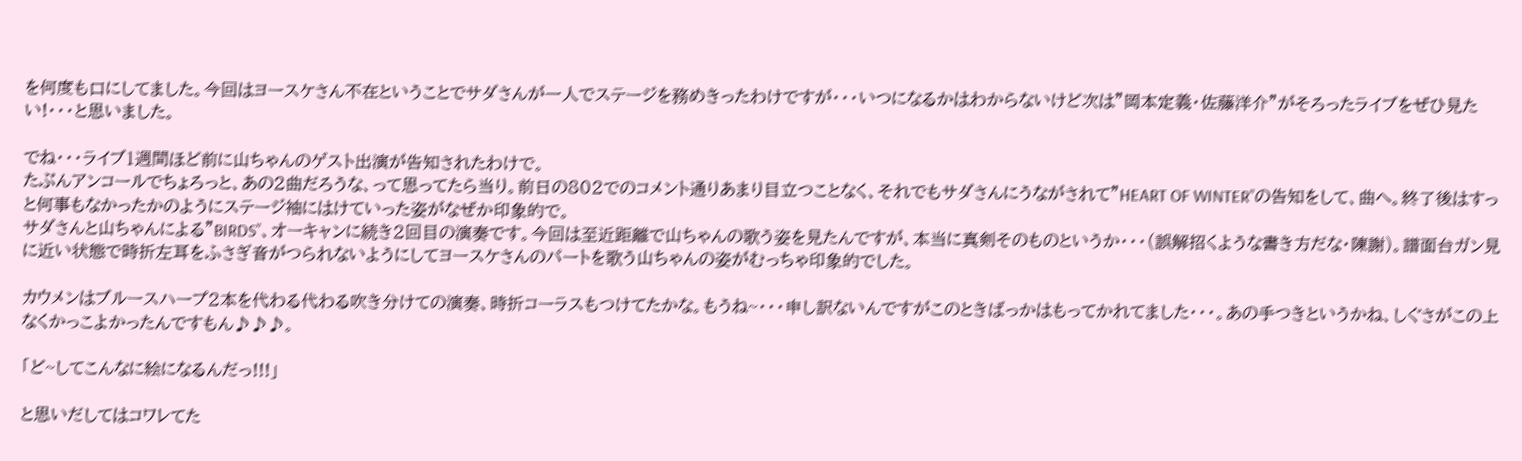を何度も口にしてました。今回はヨースケさん不在ということでサダさんが一人でステージを務めきったわけですが・・・いつになるかはわからないけど次は”岡本定義・佐藤洋介”がそろったライブをぜひ見たい!・・・と思いました。

でね・・・ライブ1週間ほど前に山ちゃんのゲスト出演が告知されたわけで。
たぶんアンコールでちょろっと、あの2曲だろうな、って思ってたら当り。前日の802でのコメント通りあまり目立つことなく、それでもサダさんにうながされて”HEART OF WINTER”の告知をして、曲へ。終了後はすっと何事もなかったかのようにステージ袖にはけていった姿がなぜか印象的で。
サダさんと山ちゃんによる”BIRDS”、オーキャンに続き2回目の演奏です。今回は至近距離で山ちゃんの歌う姿を見たんですが、本当に真剣そのものというか・・・(誤解招くような書き方だな・陳謝)。譜面台ガン見に近い状態で時折左耳をふさぎ音がつられないようにしてヨースケさんのパートを歌う山ちゃんの姿がむっちゃ印象的でした。

カウメンはブルースハープ2本を代わる代わる吹き分けての演奏、時折コーラスもつけてたかな。もうね~・・・申し訳ないんですがこのときばっかはもってかれてました・・・。あの手つきというかね、しぐさがこの上なくかっこよかったんですもん♪♪♪。

「ど~してこんなに絵になるんだっ!!!」

と思いだしてはコワレてた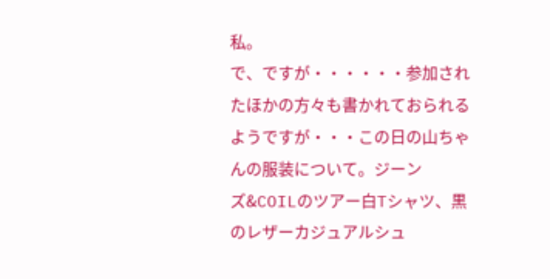私。
で、ですが・・・・・・参加されたほかの方々も書かれておられるようですが・・・この日の山ちゃんの服装について。ジーンズ&COILのツアー白Tシャツ、黒のレザーカジュアルシュ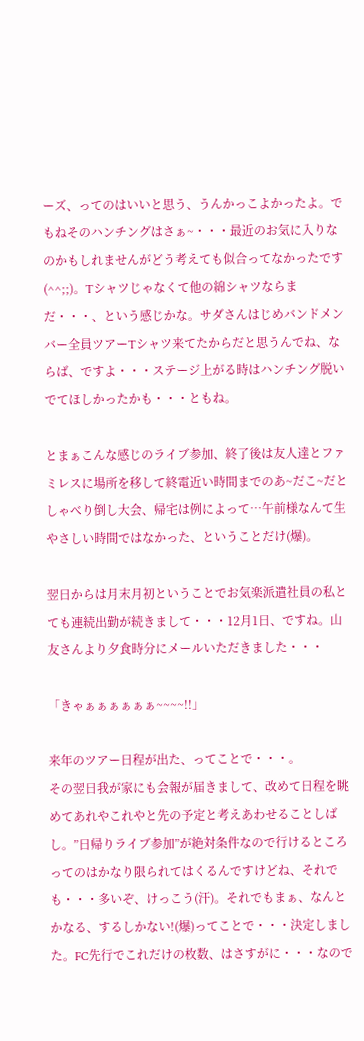ーズ、ってのはいいと思う、うんかっこよかったよ。でもねそのハンチングはさぁ~・・・最近のお気に入りなのかもしれませんがどう考えても似合ってなかったです(^^;;)。Tシャツじゃなくて他の綿シャツならまだ・・・、という感じかな。サダさんはじめバンドメンバー全員ツアーTシャツ来てたからだと思うんでね、ならば、ですよ・・・ステージ上がる時はハンチング脱いでてほしかったかも・・・ともね。

とまぁこんな感じのライブ参加、終了後は友人達とファミレスに場所を移して終電近い時間までのあ~だこ~だとしゃべり倒し大会、帰宅は例によって…午前様なんて生やさしい時間ではなかった、ということだけ(爆)。

翌日からは月末月初ということでお気楽派遣社員の私とても連続出勤が続きまして・・・12月1日、ですね。山友さんより夕食時分にメールいただきました・・・

「きゃぁぁぁぁぁぁ~~~~!!」

来年のツアー日程が出た、ってことで・・・。
その翌日我が家にも会報が届きまして、改めて日程を眺めてあれやこれやと先の予定と考えあわせることしばし。”日帰りライブ参加”が絶対条件なので行けるところってのはかなり限られてはくるんですけどね、それでも・・・多いぞ、けっこう(汗)。それでもまぁ、なんとかなる、するしかない!(爆)ってことで・・・決定しました。FC先行でこれだけの枚数、はさすがに・・・なので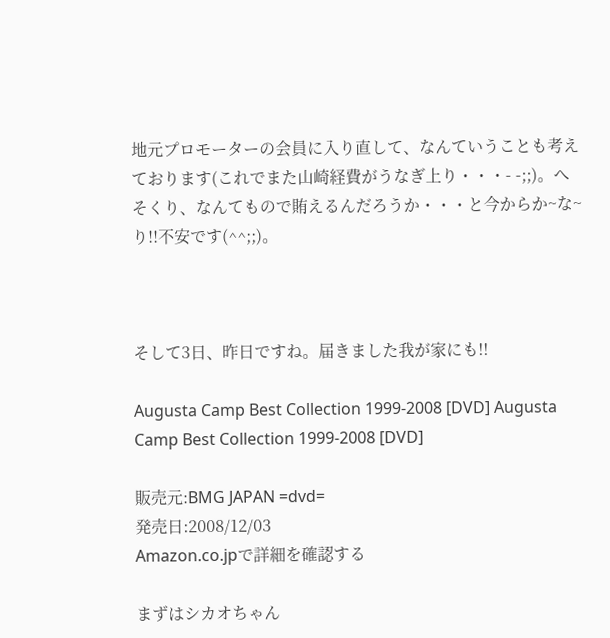地元プロモーターの会員に入り直して、なんていうことも考えております(これでまた山崎経費がうなぎ上り・・・- -;;)。へそくり、なんてもので賄えるんだろうか・・・と今からか~な~り!!不安です(^^;;)。



そして3日、昨日ですね。届きました我が家にも!!

Augusta Camp Best Collection 1999-2008 [DVD] Augusta Camp Best Collection 1999-2008 [DVD]

販売元:BMG JAPAN =dvd=
発売日:2008/12/03
Amazon.co.jpで詳細を確認する

まずはシカオちゃん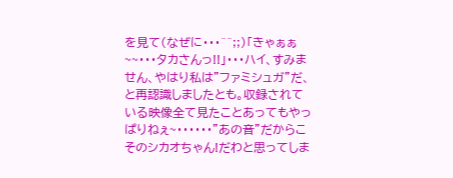を見て(なぜに・・・^^;;)「きゃぁぁ~~・・・タカさんっ!!」・・・ハイ、すみません、やはり私は”ファミシュガ”だ、と再認識しましたとも。収録されている映像全て見たことあってもやっぱりねぇ~・・・・・・”あの音”だからこそのシカオちゃん!だわと思ってしま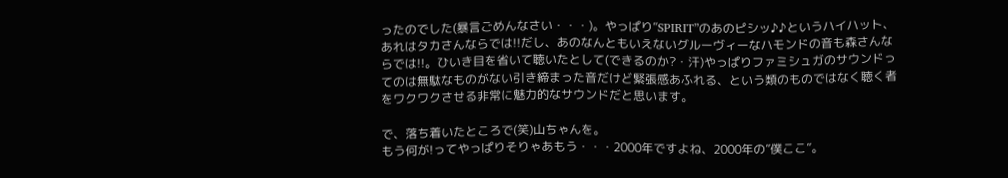ったのでした(暴言ごめんなさい・・・)。やっぱり”SPIRIT”のあのピシッ♪♪というハイハット、あれはタカさんならでは!!だし、あのなんともいえないグルーヴィーなハモンドの音も森さんならでは!!。ひいき目を省いて聴いたとして(できるのか?・汗)やっぱりファミシュガのサウンドってのは無駄なものがない引き締まった音だけど緊張感あふれる、という類のものではなく聴く者をワクワクさせる非常に魅力的なサウンドだと思います。

で、落ち着いたところで(笑)山ちゃんを。
もう何が!ってやっぱりそりゃあもう・・・2000年ですよね、2000年の”僕ここ”。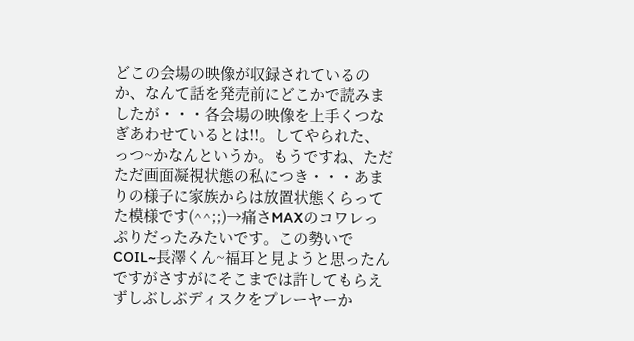どこの会場の映像が収録されているのか、なんて話を発売前にどこかで読みましたが・・・各会場の映像を上手くつなぎあわせているとは!!。してやられた、っつ~かなんというか。もうですね、ただただ画面凝視状態の私につき・・・あまりの様子に家族からは放置状態くらってた模様です(^^;;)→痛さMAXのコワレっぷりだったみたいです。この勢いでCOIL~長澤くん~福耳と見ようと思ったんですがさすがにそこまでは許してもらえずしぶしぶディスクをプレーヤーか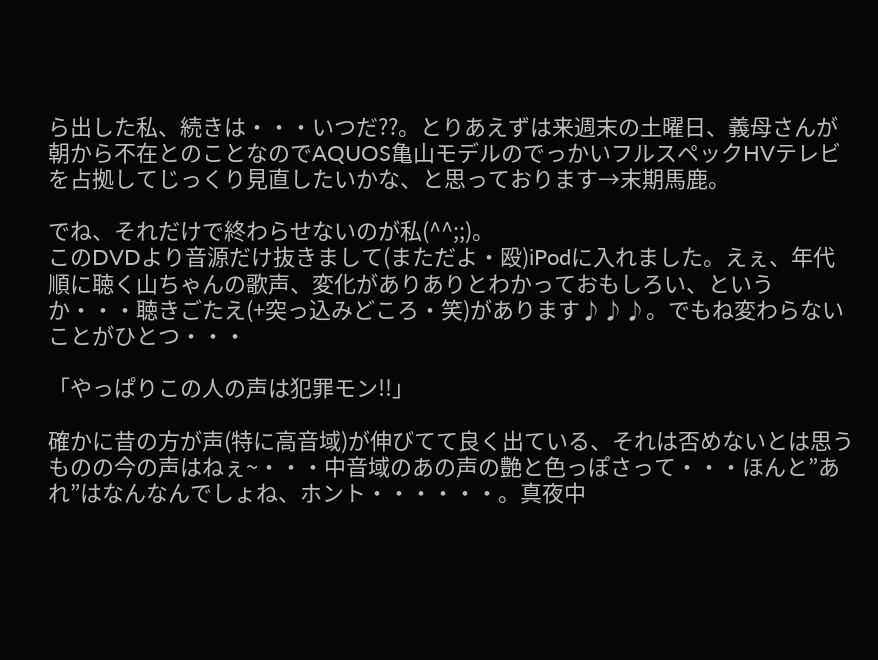ら出した私、続きは・・・いつだ??。とりあえずは来週末の土曜日、義母さんが朝から不在とのことなのでAQUOS亀山モデルのでっかいフルスペックHVテレビを占拠してじっくり見直したいかな、と思っております→末期馬鹿。

でね、それだけで終わらせないのが私(^^;;)。
このDVDより音源だけ抜きまして(まただよ・殴)iPodに入れました。えぇ、年代順に聴く山ちゃんの歌声、変化がありありとわかっておもしろい、というか・・・聴きごたえ(+突っ込みどころ・笑)があります♪♪♪。でもね変わらないことがひとつ・・・

「やっぱりこの人の声は犯罪モン!!」

確かに昔の方が声(特に高音域)が伸びてて良く出ている、それは否めないとは思うものの今の声はねぇ~・・・中音域のあの声の艶と色っぽさって・・・ほんと”あれ”はなんなんでしょね、ホント・・・・・・。真夜中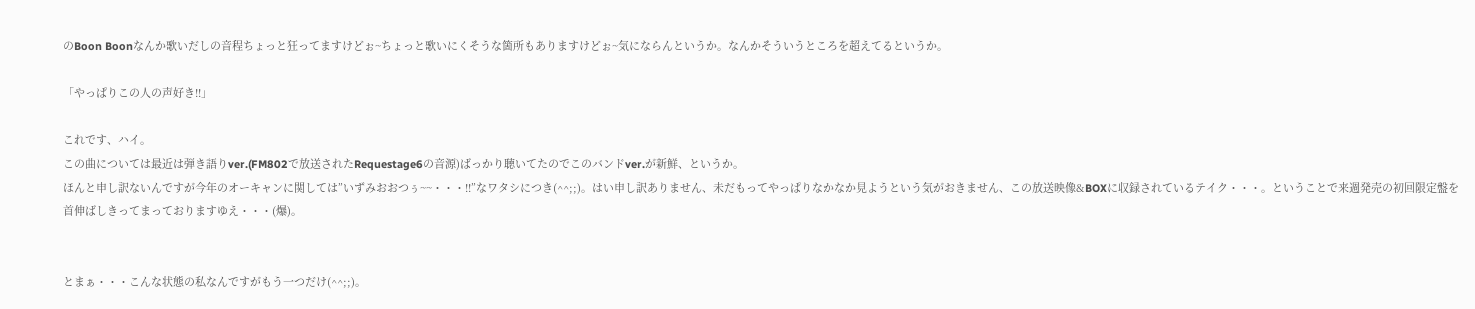のBoon Boonなんか歌いだしの音程ちょっと狂ってますけどぉ~ちょっと歌いにくそうな箇所もありますけどぉ~気にならんというか。なんかそういうところを超えてるというか。

「やっぱりこの人の声好き!!」

これです、ハイ。
この曲については最近は弾き語りver.(FM802で放送されたRequestage6の音源)ばっかり聴いてたのでこのバンドver.が新鮮、というか。
ほんと申し訳ないんですが今年のオーキャンに関しては”いずみおおつぅ~~・・・!!”なワタシにつき(^^;;)。はい申し訳ありません、未だもってやっぱりなかなか見ようという気がおきません、この放送映像&BOXに収録されているテイク・・・。ということで来週発売の初回限定盤を首伸ばしきってまっておりますゆえ・・・(爆)。


とまぁ・・・こんな状態の私なんですがもう一つだけ(^^;;)。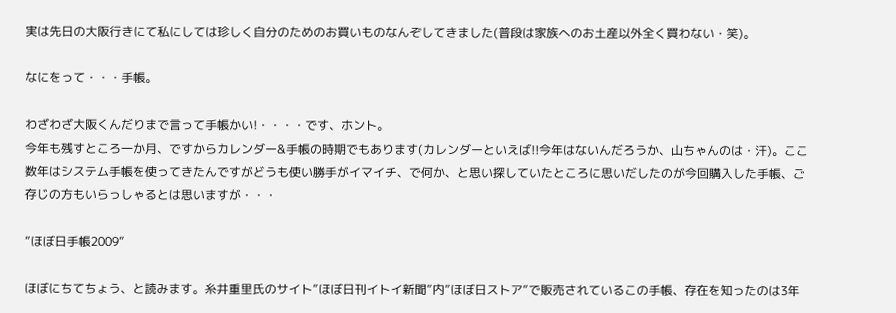実は先日の大阪行きにて私にしては珍しく自分のためのお買いものなんぞしてきました(普段は家族へのお土産以外全く買わない・笑)。

なにをって・・・手帳。

わざわざ大阪くんだりまで言って手帳かい!・・・・です、ホント。
今年も残すところ一か月、ですからカレンダー&手帳の時期でもあります(カレンダーといえば!!今年はないんだろうか、山ちゃんのは・汗)。ここ数年はシステム手帳を使ってきたんですがどうも使い勝手がイマイチ、で何か、と思い探していたところに思いだしたのが今回購入した手帳、ご存じの方もいらっしゃるとは思いますが・・・

”ほぼ日手帳2009”

ほぼにちてちょう、と読みます。糸井重里氏のサイト”ほぼ日刊イトイ新聞”内”ほぼ日ストア”で販売されているこの手帳、存在を知ったのは3年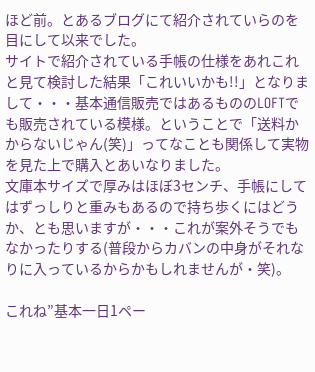ほど前。とあるブログにて紹介されていらのを目にして以来でした。
サイトで紹介されている手帳の仕様をあれこれと見て検討した結果「これいいかも!!」となりまして・・・基本通信販売ではあるもののLOFTでも販売されている模様。ということで「送料かからないじゃん(笑)」ってなことも関係して実物を見た上で購入とあいなりました。
文庫本サイズで厚みはほぼ3センチ、手帳にしてはずっしりと重みもあるので持ち歩くにはどうか、とも思いますが・・・これが案外そうでもなかったりする(普段からカバンの中身がそれなりに入っているからかもしれませんが・笑)。

これね”基本一日1ペー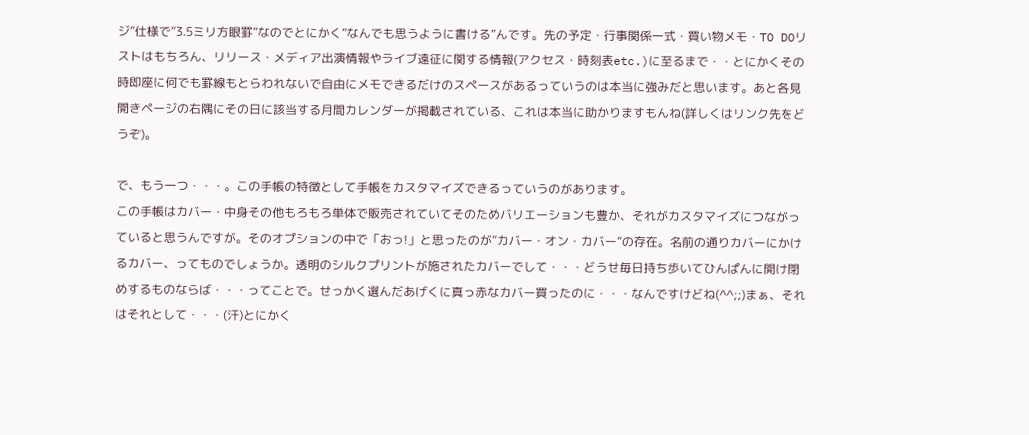ジ”仕様で”3.5ミリ方眼罫”なのでとにかく”なんでも思うように書ける”んです。先の予定・行事関係一式・買い物メモ・TO DOリストはもちろん、リリース・メディア出演情報やライブ遠征に関する情報(アクセス・時刻表etc.)に至るまで・・とにかくその時即座に何でも罫線もとらわれないで自由にメモできるだけのスペースがあるっていうのは本当に強みだと思います。あと各見開きページの右隅にその日に該当する月間カレンダーが掲載されている、これは本当に助かりますもんね(詳しくはリンク先をどうぞ)。

で、もう一つ・・・。この手帳の特徴として手帳をカスタマイズできるっていうのがあります。
この手帳はカバー・中身その他もろもろ単体で販売されていてそのためバリエーションも豊か、それがカスタマイズにつながっていると思うんですが。そのオプションの中で「おっ!」と思ったのが”カバー・オン・カバー”の存在。名前の通りカバーにかけるカバー、ってものでしょうか。透明のシルクプリントが施されたカバーでして・・・どうせ毎日持ち歩いてひんぱんに開け閉めするものならば・・・ってことで。せっかく選んだあげくに真っ赤なカバー買ったのに・・・なんですけどね(^^;;)まぁ、それはそれとして・・・(汗)とにかく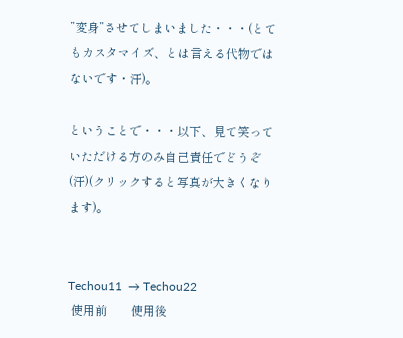”変身”させてしまいました・・・(とてもカスタマイズ、とは言える代物ではないです・汗)。

ということで・・・以下、見て笑っていただける方のみ自己責任でどうぞ(汗)(クリックすると写真が大きくなります)。


Techou11  → Techou22
 使用前        使用後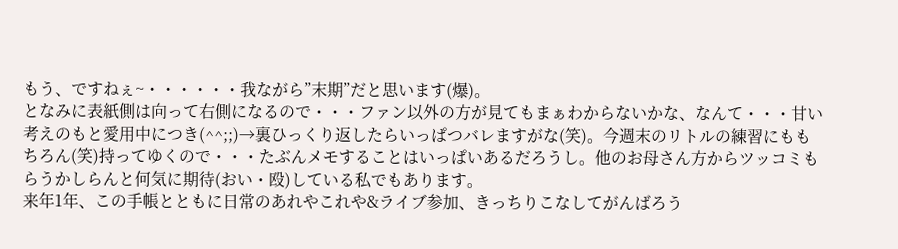もう、ですねぇ~・・・・・・我ながら”末期”だと思います(爆)。
となみに表紙側は向って右側になるので・・・ファン以外の方が見てもまぁわからないかな、なんて・・・甘い考えのもと愛用中につき(^^;;)→裏ひっくり返したらいっぱつバレますがな(笑)。今週末のリトルの練習にももちろん(笑)持ってゆくので・・・たぶんメモすることはいっぱいあるだろうし。他のお母さん方からツッコミもらうかしらんと何気に期待(おい・殴)している私でもあります。
来年1年、この手帳とともに日常のあれやこれや&ライブ参加、きっちりこなしてがんばろう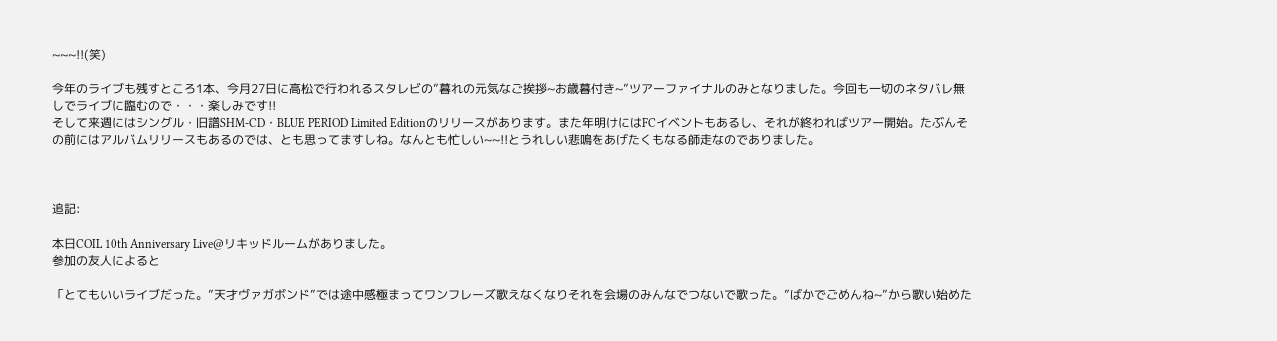~~~!!(笑)

今年のライブも残すところ1本、今月27日に高松で行われるスタレビの”暮れの元気なご挨拶~お歳暮付き~”ツアーファイナルのみとなりました。今回も一切のネタバレ無しでライブに臨むので・・・楽しみです!!
そして来週にはシングル・旧譜SHM-CD・BLUE PERIOD Limited Editionのリリースがあります。また年明けにはFCイベントもあるし、それが終わればツアー開始。たぶんその前にはアルバムリリースもあるのでは、とも思ってますしね。なんとも忙しい~~!!とうれしい悲鳴をあげたくもなる師走なのでありました。



追記:

本日COIL 10th Anniversary Live@リキッドルームがありました。
参加の友人によると

「とてもいいライブだった。”天才ヴァガボンド”では途中感極まってワンフレーズ歌えなくなりそれを会場のみんなでつないで歌った。”ばかでごめんね~”から歌い始めた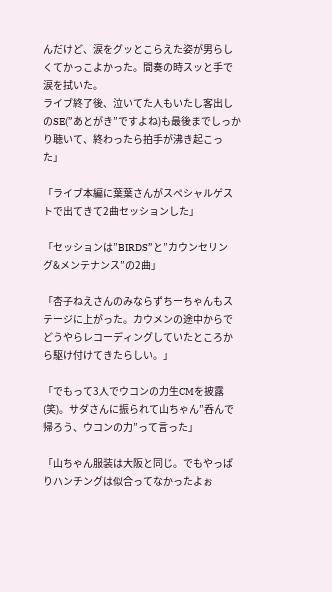んだけど、涙をグッとこらえた姿が男らしくてかっこよかった。間奏の時スッと手で涙を拭いた。
ライブ終了後、泣いてた人もいたし客出しのSE(”あとがき”ですよね)も最後までしっかり聴いて、終わったら拍手が沸き起こった」

「ライブ本編に葉葉さんがスペシャルゲストで出てきて2曲セッションした」

「セッションは”BIRDS”と”カウンセリング&メンテナンス”の2曲」

「杏子ねえさんのみならずちーちゃんもステージに上がった。カウメンの途中からでどうやらレコーディングしていたところから駆け付けてきたらしい。」

「でもって3人でウコンの力生CMを披露(笑)。サダさんに振られて山ちゃん”呑んで帰ろう、ウコンの力”って言った」

「山ちゃん服装は大阪と同じ。でもやっぱりハンチングは似合ってなかったよぉ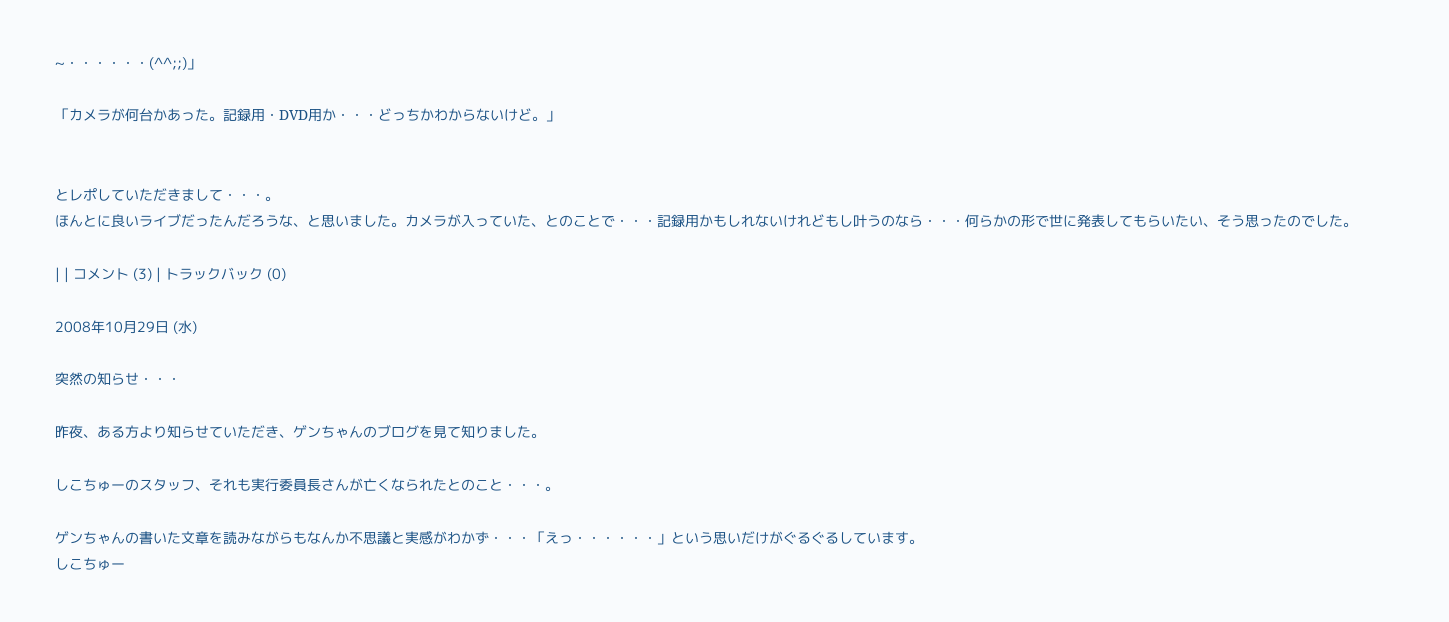~・・・・・・(^^;;)」

「カメラが何台かあった。記録用・DVD用か・・・どっちかわからないけど。」


とレポしていただきまして・・・。
ほんとに良いライブだったんだろうな、と思いました。カメラが入っていた、とのことで・・・記録用かもしれないけれどもし叶うのなら・・・何らかの形で世に発表してもらいたい、そう思ったのでした。

| | コメント (3) | トラックバック (0)

2008年10月29日 (水)

突然の知らせ・・・

昨夜、ある方より知らせていただき、ゲンちゃんのブログを見て知りました。

しこちゅーのスタッフ、それも実行委員長さんが亡くなられたとのこと・・・。

ゲンちゃんの書いた文章を読みながらもなんか不思議と実感がわかず・・・「えっ・・・・・・」という思いだけがぐるぐるしています。
しこちゅー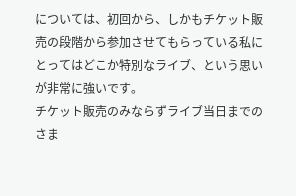については、初回から、しかもチケット販売の段階から参加させてもらっている私にとってはどこか特別なライブ、という思いが非常に強いです。
チケット販売のみならずライブ当日までのさま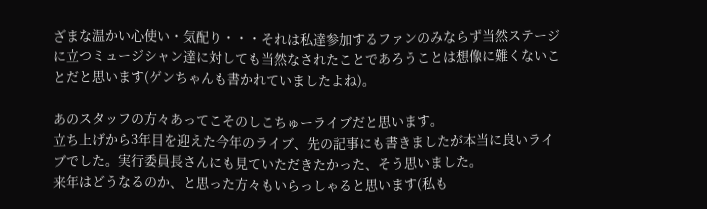ざまな温かい心使い・気配り・・・それは私達参加するファンのみならず当然ステージに立つミュージシャン達に対しても当然なされたことであろうことは想像に難くないことだと思います(ゲンちゃんも書かれていましたよね)。

あのスタッフの方々あってこそのしこちゅーライブだと思います。
立ち上げから3年目を迎えた今年のライブ、先の記事にも書きましたが本当に良いライブでした。実行委員長さんにも見ていただきたかった、そう思いました。
来年はどうなるのか、と思った方々もいらっしゃると思います(私も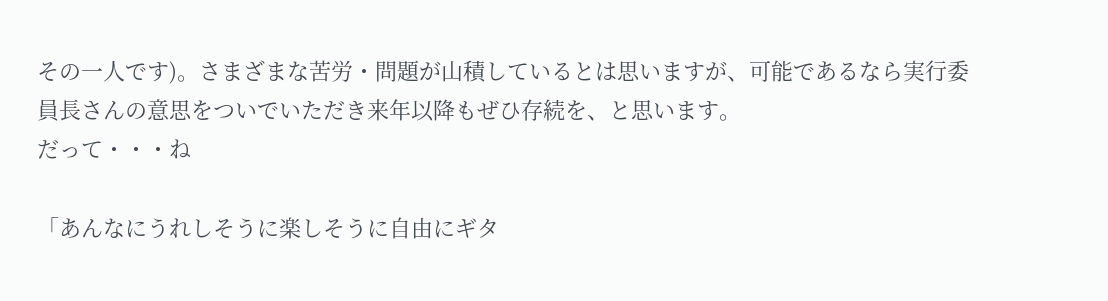その一人です)。さまざまな苦労・問題が山積しているとは思いますが、可能であるなら実行委員長さんの意思をついでいただき来年以降もぜひ存続を、と思います。
だって・・・ね

「あんなにうれしそうに楽しそうに自由にギタ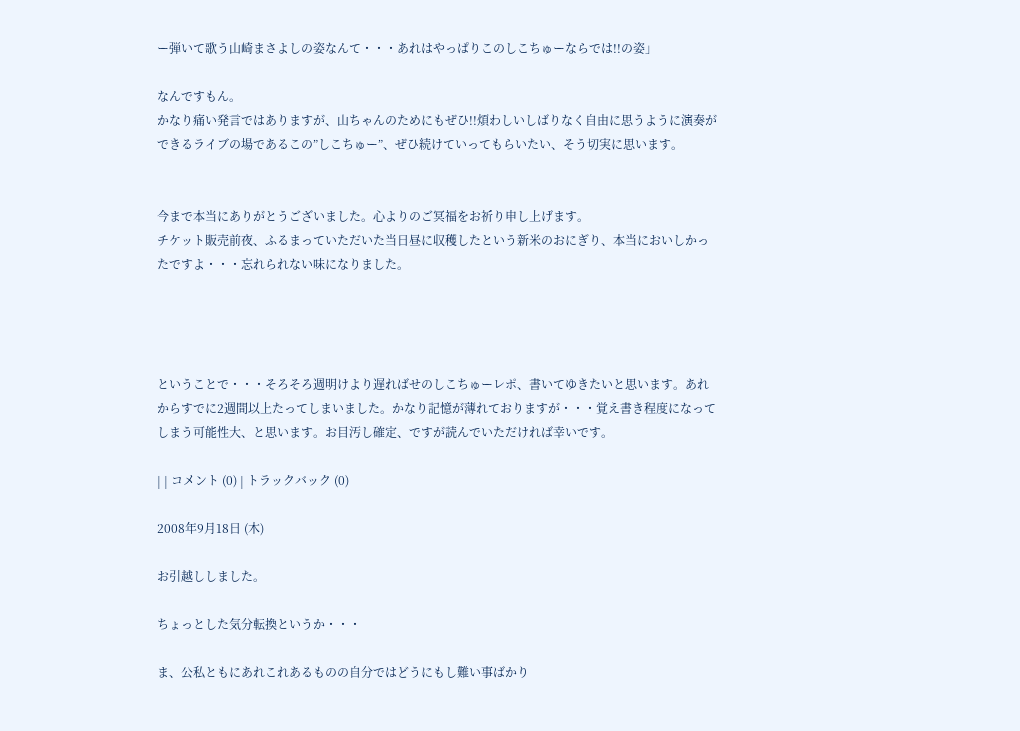ー弾いて歌う山崎まさよしの姿なんて・・・あれはやっぱりこのしこちゅーならでは!!の姿」

なんですもん。
かなり痛い発言ではありますが、山ちゃんのためにもぜひ!!煩わしいしばりなく自由に思うように演奏ができるライブの場であるこの”しこちゅー”、ぜひ続けていってもらいたい、そう切実に思います。


今まで本当にありがとうございました。心よりのご冥福をお祈り申し上げます。
チケット販売前夜、ふるまっていただいた当日昼に収穫したという新米のおにぎり、本当においしかったですよ・・・忘れられない味になりました。




ということで・・・そろそろ週明けより遅ればせのしこちゅーレポ、書いてゆきたいと思います。あれからすでに2週間以上たってしまいました。かなり記憶が薄れておりますが・・・覚え書き程度になってしまう可能性大、と思います。お目汚し確定、ですが読んでいただければ幸いです。

| | コメント (0) | トラックバック (0)

2008年9月18日 (木)

お引越ししました。

ちょっとした気分転換というか・・・

ま、公私ともにあれこれあるものの自分ではどうにもし難い事ばかり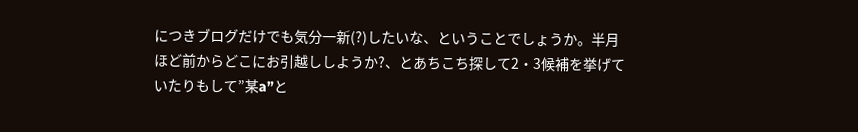につきブログだけでも気分一新(?)したいな、ということでしょうか。半月ほど前からどこにお引越ししようか?、とあちこち探して2・3候補を挙げていたりもして”某a”と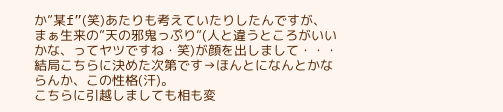か”某f”(笑)あたりも考えていたりしたんですが、まぁ生来の”天の邪鬼っぷり”(人と違うところがいいかな、ってヤツですね・笑)が顔を出しまして・・・結局こちらに決めた次第です→ほんとになんとかならんか、この性格(汗)。
こちらに引越しましても相も変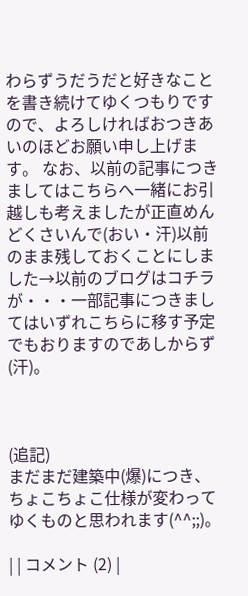わらずうだうだと好きなことを書き続けてゆくつもりですので、よろしければおつきあいのほどお願い申し上げます。 なお、以前の記事につきましてはこちらへ一緒にお引越しも考えましたが正直めんどくさいんで(おい・汗)以前のまま残しておくことにしました→以前のブログはコチラが・・・一部記事につきましてはいずれこちらに移す予定でもおりますのであしからず(汗)。



(追記)
まだまだ建築中(爆)につき、ちょこちょこ仕様が変わってゆくものと思われます(^^;;)。

| | コメント (2) |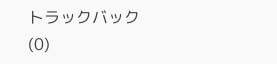トラックバック (0)